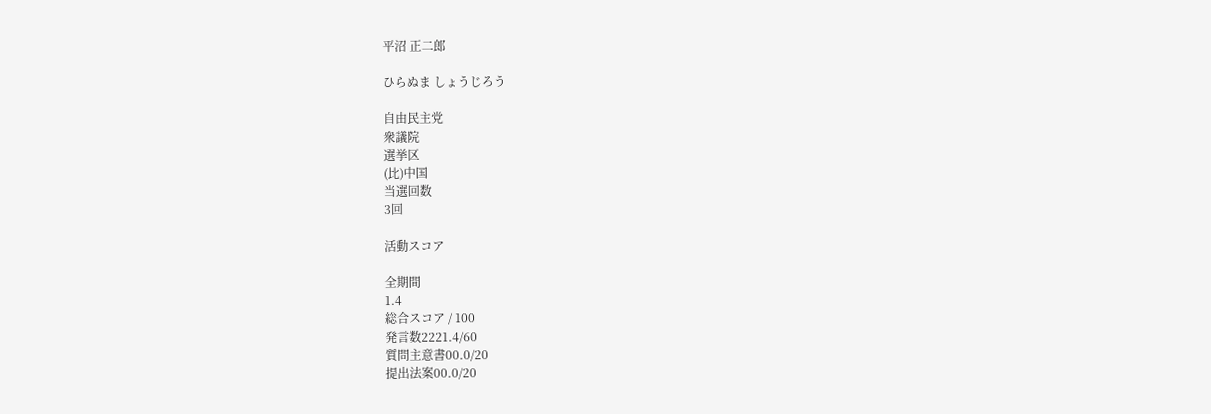平沼 正二郎

ひらぬま しょうじろう

自由民主党
衆議院
選挙区
(比)中国
当選回数
3回

活動スコア

全期間
1.4
総合スコア / 100
発言数2221.4/60
質問主意書00.0/20
提出法案00.0/20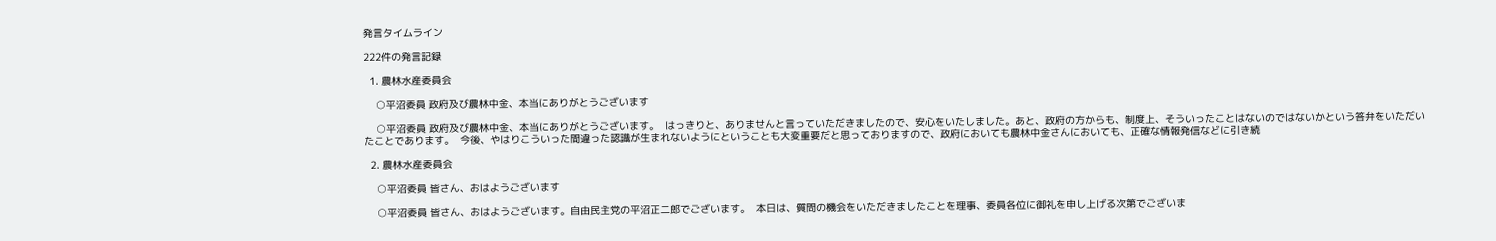発言タイムライン

222件の発言記録

  1. 農林水産委員会

    ○平沼委員 政府及び農林中金、本当にありがとうございます

    ○平沼委員 政府及び農林中金、本当にありがとうございます。  はっきりと、ありませんと言っていただきましたので、安心をいたしました。あと、政府の方からも、制度上、そういったことはないのではないかという答弁をいただいたことであります。  今後、やはりこういった間違った認識が生まれないようにということも大変重要だと思っておりますので、政府においても農林中金さんにおいても、正確な情報発信などに引き続

  2. 農林水産委員会

    ○平沼委員 皆さん、おはようございます

    ○平沼委員 皆さん、おはようございます。自由民主党の平沼正二郎でございます。  本日は、質問の機会をいただきましたことを理事、委員各位に御礼を申し上げる次第でございま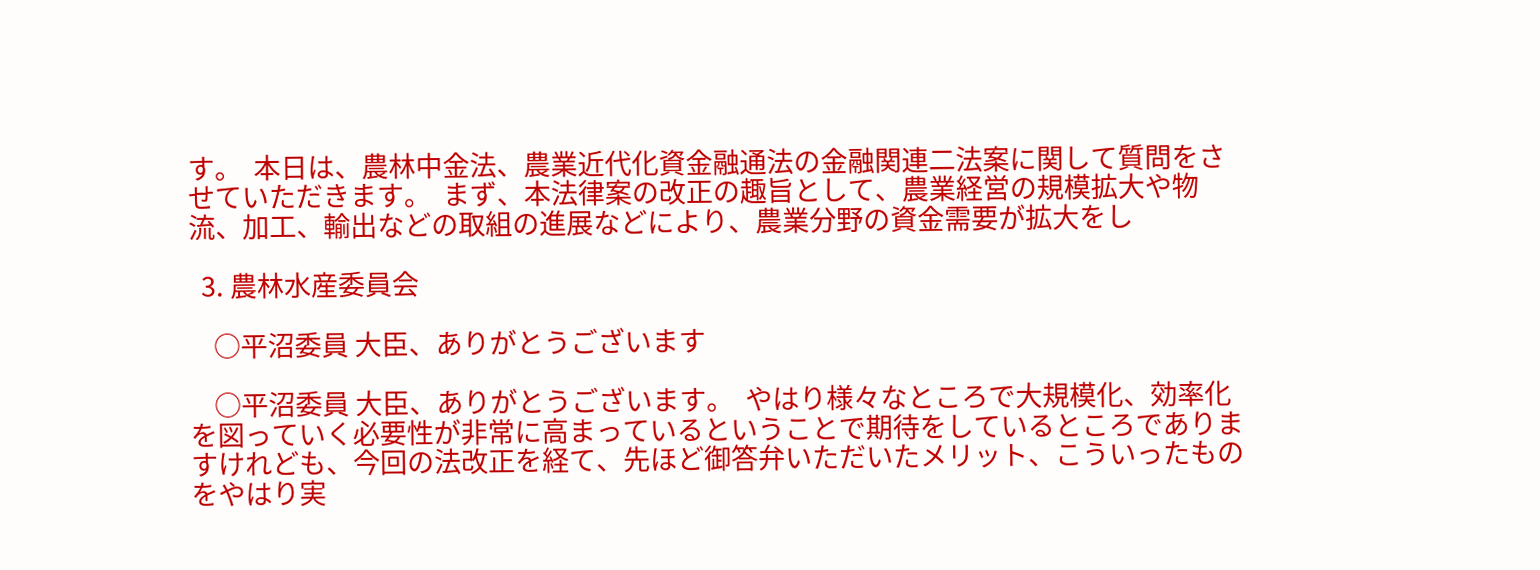す。  本日は、農林中金法、農業近代化資金融通法の金融関連二法案に関して質問をさせていただきます。  まず、本法律案の改正の趣旨として、農業経営の規模拡大や物流、加工、輸出などの取組の進展などにより、農業分野の資金需要が拡大をし

  3. 農林水産委員会

    ○平沼委員 大臣、ありがとうございます

    ○平沼委員 大臣、ありがとうございます。  やはり様々なところで大規模化、効率化を図っていく必要性が非常に高まっているということで期待をしているところでありますけれども、今回の法改正を経て、先ほど御答弁いただいたメリット、こういったものをやはり実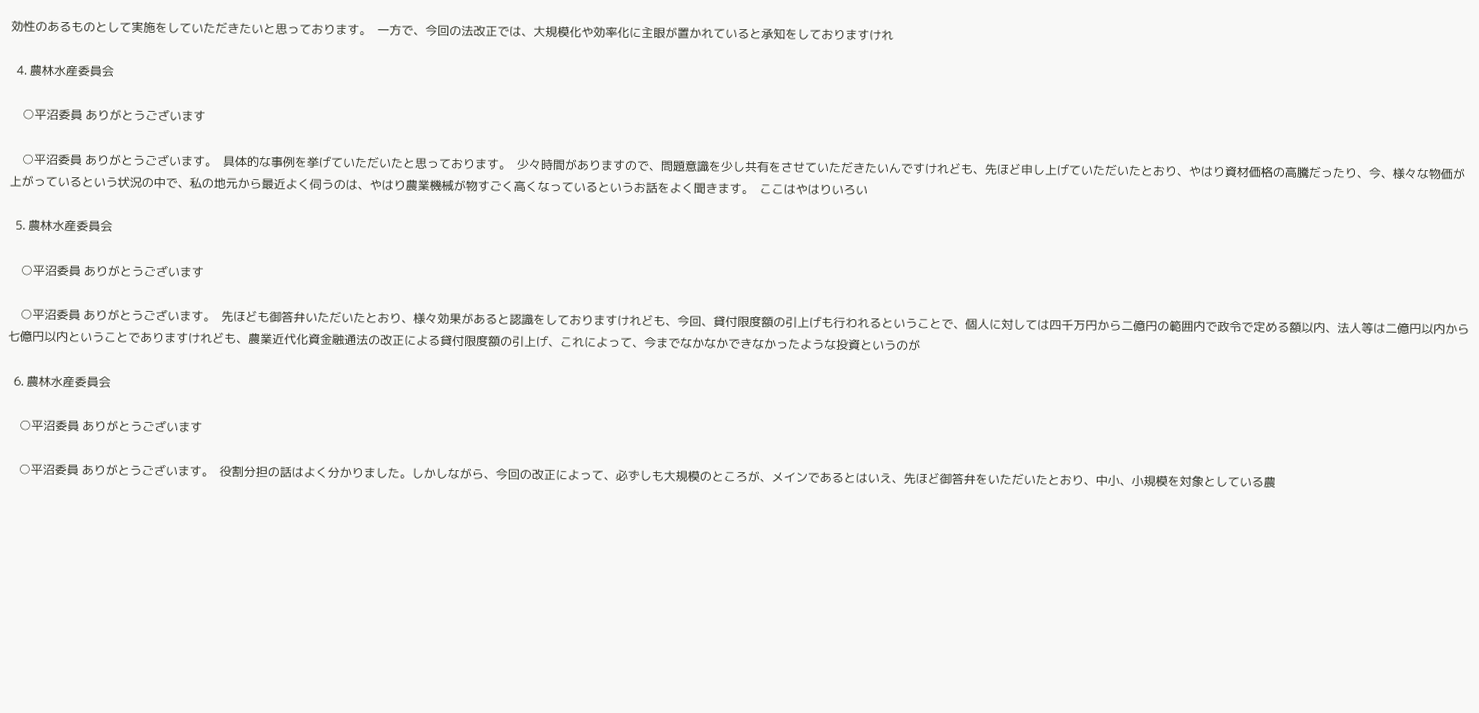効性のあるものとして実施をしていただきたいと思っております。  一方で、今回の法改正では、大規模化や効率化に主眼が置かれていると承知をしておりますけれ

  4. 農林水産委員会

    ○平沼委員 ありがとうございます

    ○平沼委員 ありがとうございます。  具体的な事例を挙げていただいたと思っております。  少々時間がありますので、問題意識を少し共有をさせていただきたいんですけれども、先ほど申し上げていただいたとおり、やはり資材価格の高騰だったり、今、様々な物価が上がっているという状況の中で、私の地元から最近よく伺うのは、やはり農業機械が物すごく高くなっているというお話をよく聞きます。  ここはやはりいろい

  5. 農林水産委員会

    ○平沼委員 ありがとうございます

    ○平沼委員 ありがとうございます。  先ほども御答弁いただいたとおり、様々効果があると認識をしておりますけれども、今回、貸付限度額の引上げも行われるということで、個人に対しては四千万円から二億円の範囲内で政令で定める額以内、法人等は二億円以内から七億円以内ということでありますけれども、農業近代化資金融通法の改正による貸付限度額の引上げ、これによって、今までなかなかできなかったような投資というのが

  6. 農林水産委員会

    ○平沼委員 ありがとうございます

    ○平沼委員 ありがとうございます。  役割分担の話はよく分かりました。しかしながら、今回の改正によって、必ずしも大規模のところが、メインであるとはいえ、先ほど御答弁をいただいたとおり、中小、小規模を対象としている農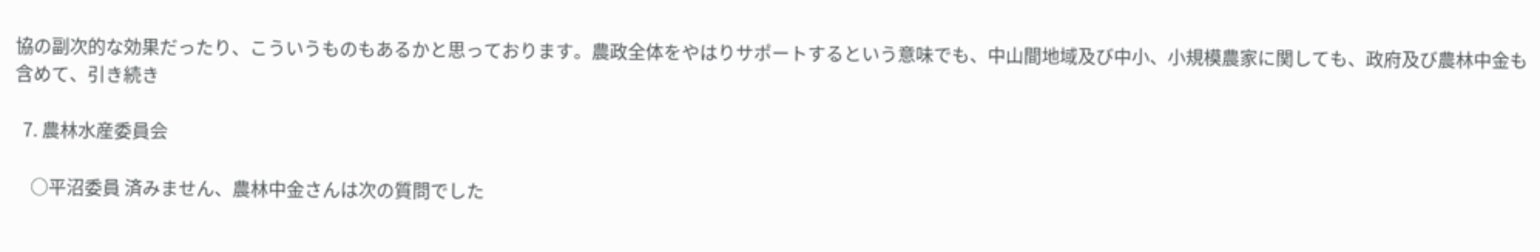協の副次的な効果だったり、こういうものもあるかと思っております。農政全体をやはりサポートするという意味でも、中山間地域及び中小、小規模農家に関しても、政府及び農林中金も含めて、引き続き

  7. 農林水産委員会

    ○平沼委員 済みません、農林中金さんは次の質問でした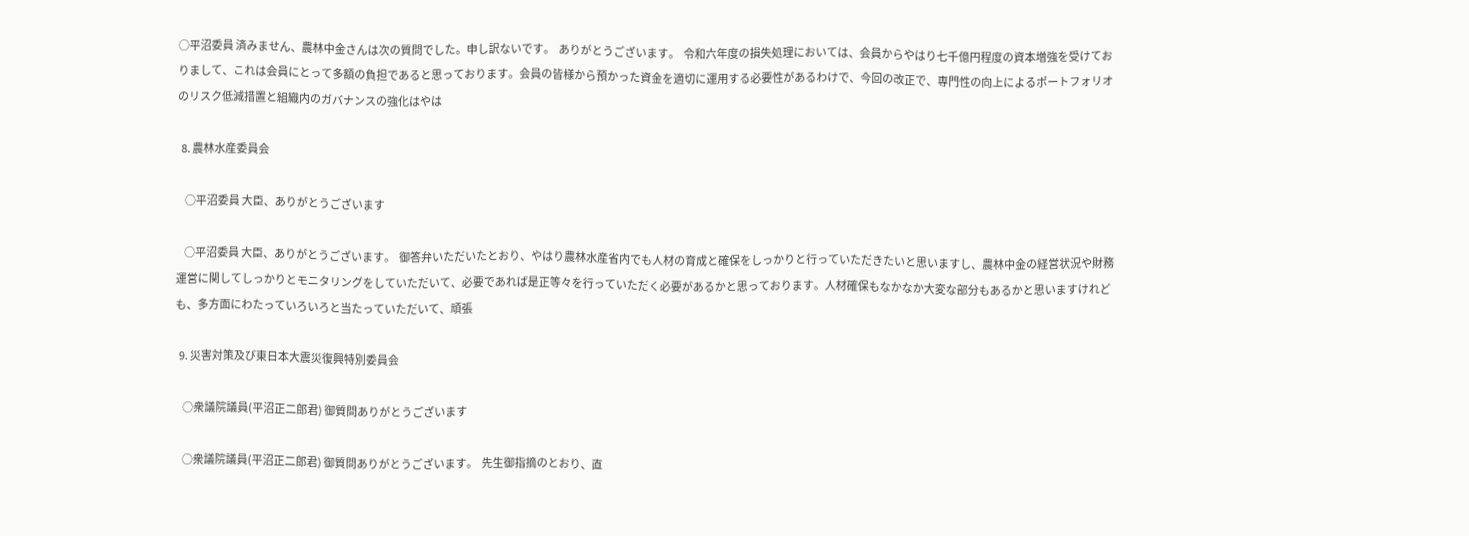○平沼委員 済みません、農林中金さんは次の質問でした。申し訳ないです。  ありがとうございます。  令和六年度の損失処理においては、会員からやはり七千億円程度の資本増強を受けておりまして、これは会員にとって多額の負担であると思っております。会員の皆様から預かった資金を適切に運用する必要性があるわけで、今回の改正で、専門性の向上によるポートフォリオのリスク低減措置と組織内のガバナンスの強化はやは

  8. 農林水産委員会

    ○平沼委員 大臣、ありがとうございます

    ○平沼委員 大臣、ありがとうございます。  御答弁いただいたとおり、やはり農林水産省内でも人材の育成と確保をしっかりと行っていただきたいと思いますし、農林中金の経営状況や財務運営に関してしっかりとモニタリングをしていただいて、必要であれば是正等々を行っていただく必要があるかと思っております。人材確保もなかなか大変な部分もあるかと思いますけれども、多方面にわたっていろいろと当たっていただいて、頑張

  9. 災害対策及び東日本大震災復興特別委員会

    ○衆議院議員(平沼正二郎君) 御質問ありがとうございます

    ○衆議院議員(平沼正二郎君) 御質問ありがとうございます。  先生御指摘のとおり、直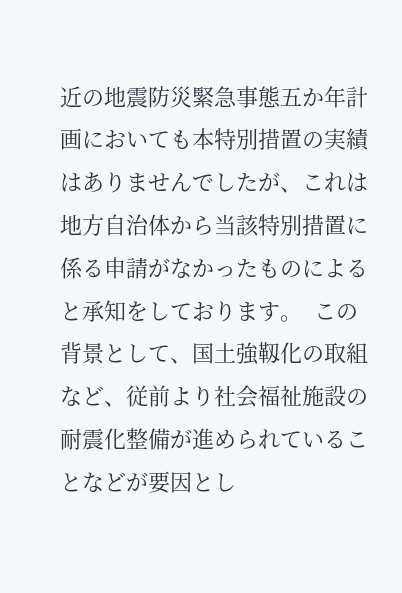近の地震防災緊急事態五か年計画においても本特別措置の実績はありませんでしたが、これは地方自治体から当該特別措置に係る申請がなかったものによると承知をしております。  この背景として、国土強靱化の取組など、従前より社会福祉施設の耐震化整備が進められていることなどが要因とし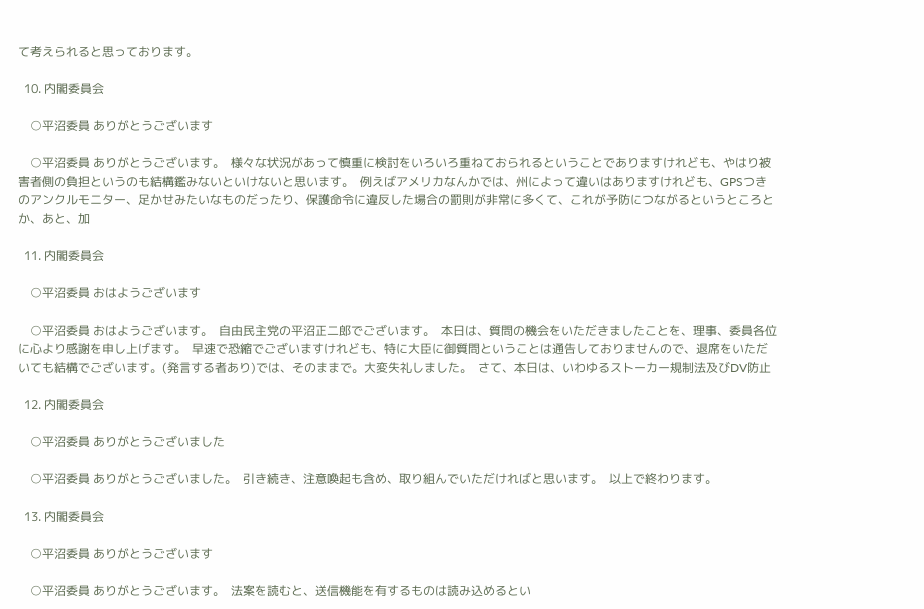て考えられると思っております。

  10. 内閣委員会

    ○平沼委員 ありがとうございます

    ○平沼委員 ありがとうございます。  様々な状況があって慎重に検討をいろいろ重ねておられるということでありますけれども、やはり被害者側の負担というのも結構鑑みないといけないと思います。  例えばアメリカなんかでは、州によって違いはありますけれども、GPSつきのアンクルモニター、足かせみたいなものだったり、保護命令に違反した場合の罰則が非常に多くて、これが予防につながるというところとか、あと、加

  11. 内閣委員会

    ○平沼委員 おはようございます

    ○平沼委員 おはようございます。  自由民主党の平沼正二郎でございます。  本日は、質問の機会をいただきましたことを、理事、委員各位に心より感謝を申し上げます。  早速で恐縮でございますけれども、特に大臣に御質問ということは通告しておりませんので、退席をいただいても結構でございます。(発言する者あり)では、そのままで。大変失礼しました。  さて、本日は、いわゆるストーカー規制法及びDV防止

  12. 内閣委員会

    ○平沼委員 ありがとうございました

    ○平沼委員 ありがとうございました。  引き続き、注意喚起も含め、取り組んでいただければと思います。  以上で終わります。

  13. 内閣委員会

    ○平沼委員 ありがとうございます

    ○平沼委員 ありがとうございます。  法案を読むと、送信機能を有するものは読み込めるとい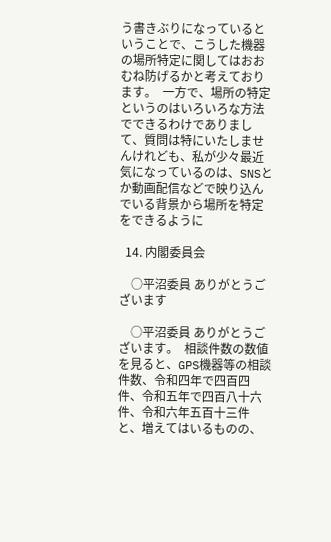う書きぶりになっているということで、こうした機器の場所特定に関してはおおむね防げるかと考えております。  一方で、場所の特定というのはいろいろな方法でできるわけでありまして、質問は特にいたしませんけれども、私が少々最近気になっているのは、SNSとか動画配信などで映り込んでいる背景から場所を特定をできるように

  14. 内閣委員会

    ○平沼委員 ありがとうございます

    ○平沼委員 ありがとうございます。  相談件数の数値を見ると、GPS機器等の相談件数、令和四年で四百四件、令和五年で四百八十六件、令和六年五百十三件と、増えてはいるものの、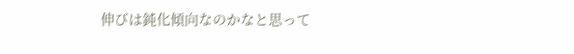伸びは鈍化傾向なのかなと思って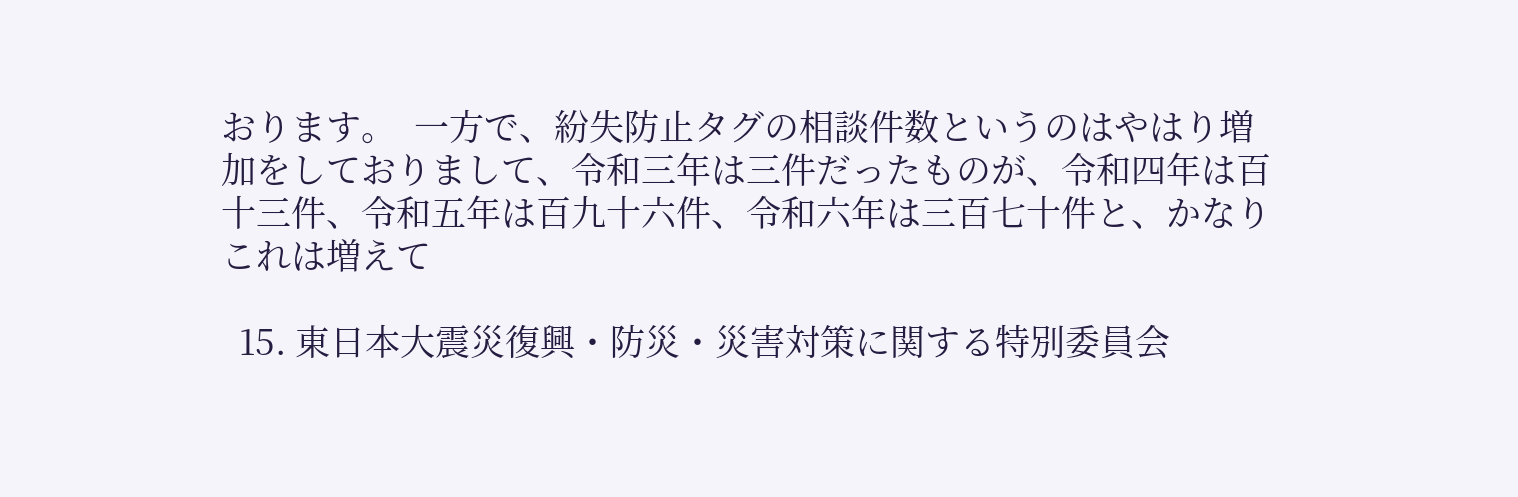おります。  一方で、紛失防止タグの相談件数というのはやはり増加をしておりまして、令和三年は三件だったものが、令和四年は百十三件、令和五年は百九十六件、令和六年は三百七十件と、かなりこれは増えて

  15. 東日本大震災復興・防災・災害対策に関する特別委員会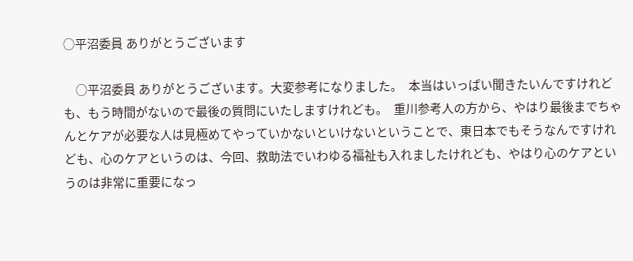○平沼委員 ありがとうございます

    ○平沼委員 ありがとうございます。大変参考になりました。  本当はいっぱい聞きたいんですけれども、もう時間がないので最後の質問にいたしますけれども。  重川参考人の方から、やはり最後までちゃんとケアが必要な人は見極めてやっていかないといけないということで、東日本でもそうなんですけれども、心のケアというのは、今回、救助法でいわゆる福祉も入れましたけれども、やはり心のケアというのは非常に重要になっ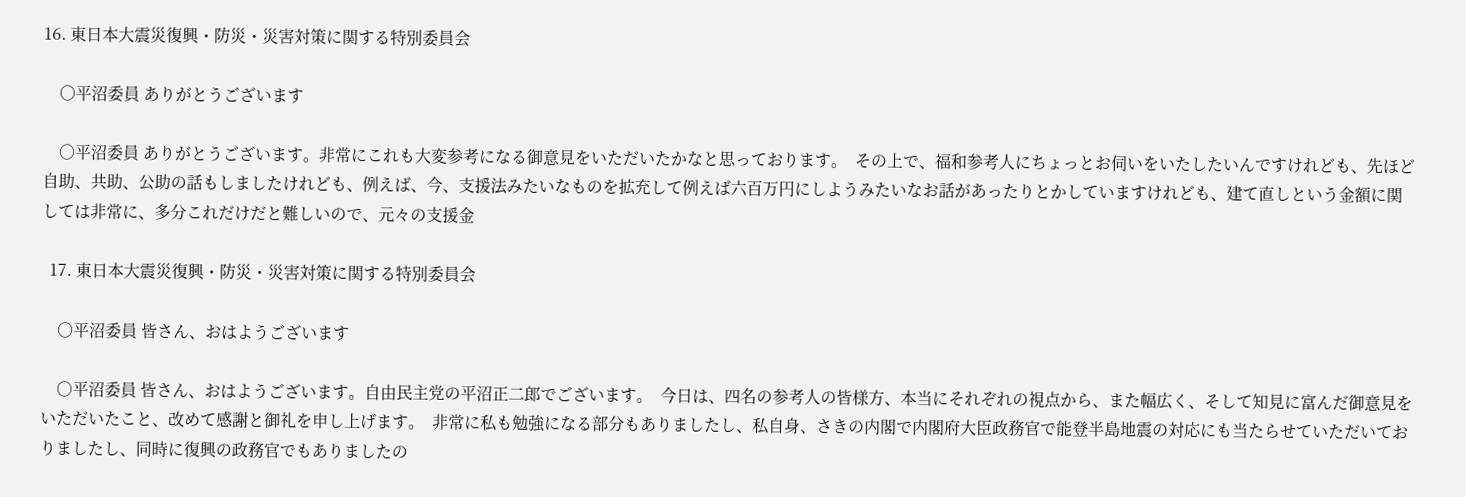16. 東日本大震災復興・防災・災害対策に関する特別委員会

    ○平沼委員 ありがとうございます

    ○平沼委員 ありがとうございます。非常にこれも大変参考になる御意見をいただいたかなと思っております。  その上で、福和参考人にちょっとお伺いをいたしたいんですけれども、先ほど自助、共助、公助の話もしましたけれども、例えば、今、支援法みたいなものを拡充して例えば六百万円にしようみたいなお話があったりとかしていますけれども、建て直しという金額に関しては非常に、多分これだけだと難しいので、元々の支援金

  17. 東日本大震災復興・防災・災害対策に関する特別委員会

    ○平沼委員 皆さん、おはようございます

    ○平沼委員 皆さん、おはようございます。自由民主党の平沼正二郎でございます。  今日は、四名の参考人の皆様方、本当にそれぞれの視点から、また幅広く、そして知見に富んだ御意見をいただいたこと、改めて感謝と御礼を申し上げます。  非常に私も勉強になる部分もありましたし、私自身、さきの内閣で内閣府大臣政務官で能登半島地震の対応にも当たらせていただいておりましたし、同時に復興の政務官でもありましたの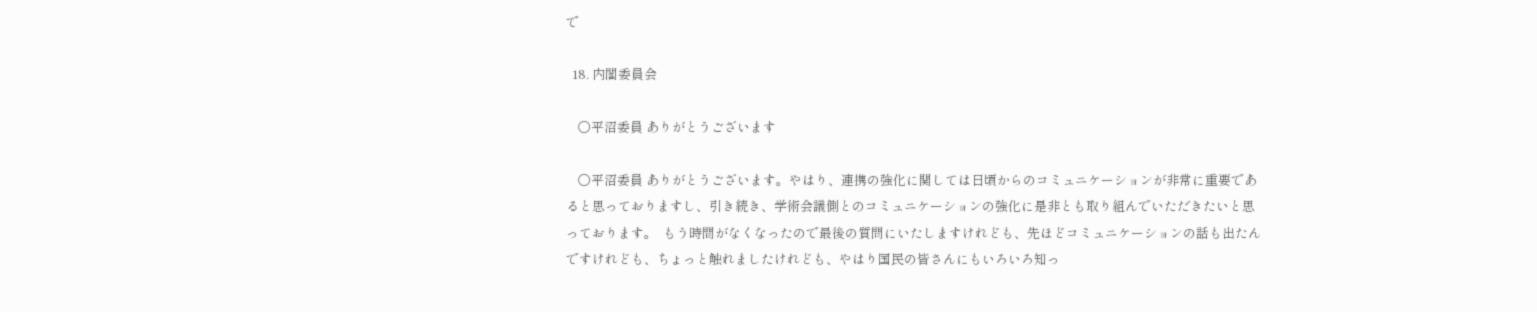で

  18. 内閣委員会

    ○平沼委員 ありがとうございます

    ○平沼委員 ありがとうございます。やはり、連携の強化に関しては日頃からのコミュニケーションが非常に重要であると思っておりますし、引き続き、学術会議側とのコミュニケーションの強化に是非とも取り組んでいただきたいと思っております。  もう時間がなくなったので最後の質問にいたしますけれども、先ほどコミュニケーションの話も出たんですけれども、ちょっと触れましたけれども、やはり国民の皆さんにもいろいろ知っ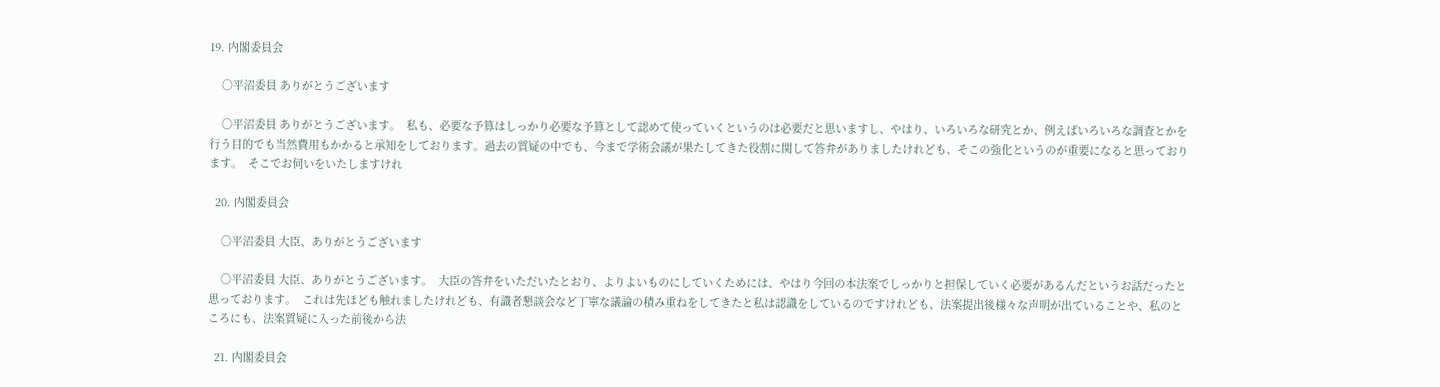19. 内閣委員会

    ○平沼委員 ありがとうございます

    ○平沼委員 ありがとうございます。  私も、必要な予算はしっかり必要な予算として認めて使っていくというのは必要だと思いますし、やはり、いろいろな研究とか、例えばいろいろな調査とかを行う目的でも当然費用もかかると承知をしております。過去の質疑の中でも、今まで学術会議が果たしてきた役割に関して答弁がありましたけれども、そこの強化というのが重要になると思っております。  そこでお伺いをいたしますけれ

  20. 内閣委員会

    ○平沼委員 大臣、ありがとうございます

    ○平沼委員 大臣、ありがとうございます。  大臣の答弁をいただいたとおり、よりよいものにしていくためには、やはり今回の本法案でしっかりと担保していく必要があるんだというお話だったと思っております。  これは先ほども触れましたけれども、有識者懇談会など丁寧な議論の積み重ねをしてきたと私は認識をしているのですけれども、法案提出後様々な声明が出ていることや、私のところにも、法案質疑に入った前後から法

  21. 内閣委員会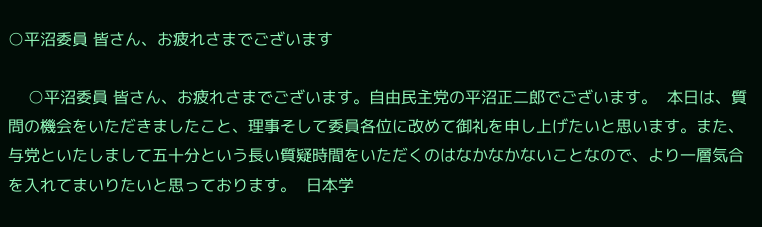○平沼委員 皆さん、お疲れさまでございます

    ○平沼委員 皆さん、お疲れさまでございます。自由民主党の平沼正二郎でございます。  本日は、質問の機会をいただきましたこと、理事そして委員各位に改めて御礼を申し上げたいと思います。また、与党といたしまして五十分という長い質疑時間をいただくのはなかなかないことなので、より一層気合を入れてまいりたいと思っております。  日本学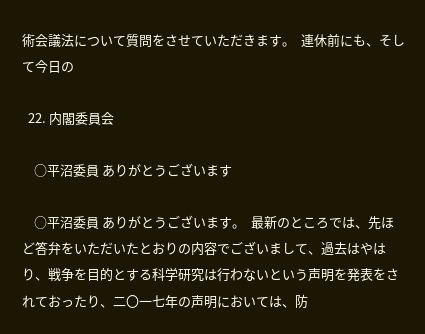術会議法について質問をさせていただきます。  連休前にも、そして今日の

  22. 内閣委員会

    ○平沼委員 ありがとうございます

    ○平沼委員 ありがとうございます。  最新のところでは、先ほど答弁をいただいたとおりの内容でございまして、過去はやはり、戦争を目的とする科学研究は行わないという声明を発表をされておったり、二〇一七年の声明においては、防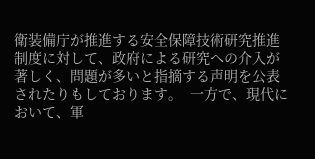衛装備庁が推進する安全保障技術研究推進制度に対して、政府による研究への介入が著しく、問題が多いと指摘する声明を公表されたりもしております。  一方で、現代において、軍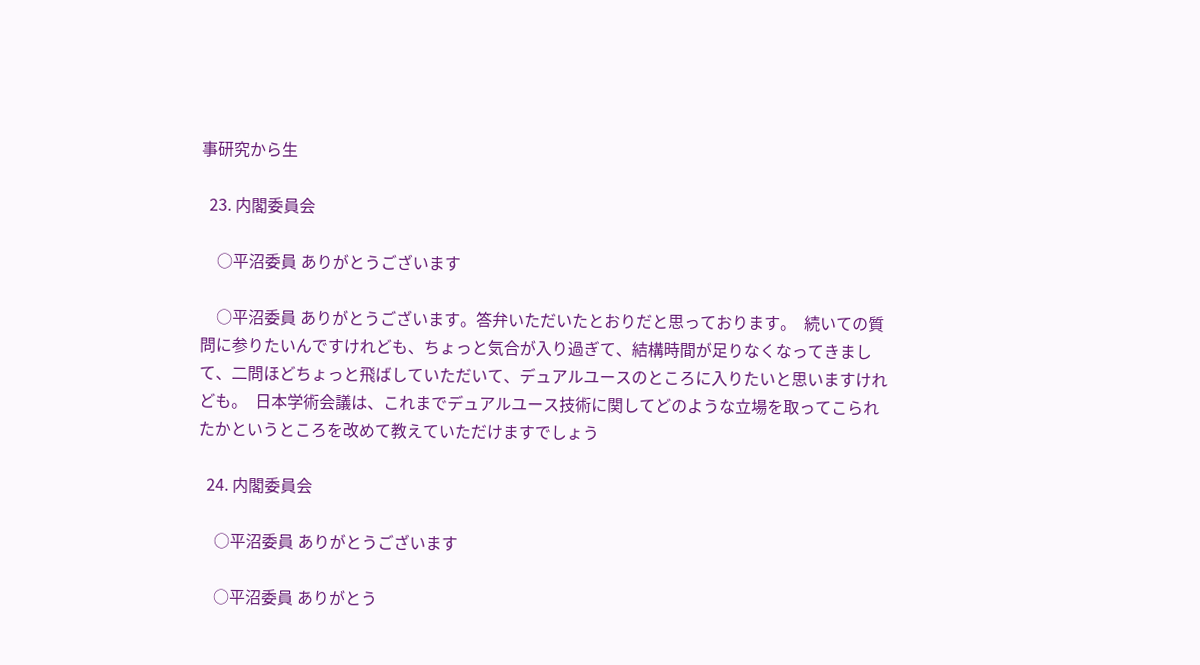事研究から生

  23. 内閣委員会

    ○平沼委員 ありがとうございます

    ○平沼委員 ありがとうございます。答弁いただいたとおりだと思っております。  続いての質問に参りたいんですけれども、ちょっと気合が入り過ぎて、結構時間が足りなくなってきまして、二問ほどちょっと飛ばしていただいて、デュアルユースのところに入りたいと思いますけれども。  日本学術会議は、これまでデュアルユース技術に関してどのような立場を取ってこられたかというところを改めて教えていただけますでしょう

  24. 内閣委員会

    ○平沼委員 ありがとうございます

    ○平沼委員 ありがとう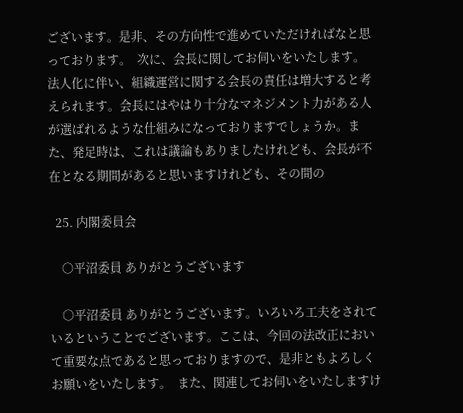ございます。是非、その方向性で進めていただければなと思っております。  次に、会長に関してお伺いをいたします。  法人化に伴い、組織運営に関する会長の責任は増大すると考えられます。会長にはやはり十分なマネジメント力がある人が選ばれるような仕組みになっておりますでしょうか。また、発足時は、これは議論もありましたけれども、会長が不在となる期間があると思いますけれども、その間の

  25. 内閣委員会

    ○平沼委員 ありがとうございます

    ○平沼委員 ありがとうございます。いろいろ工夫をされているということでございます。ここは、今回の法改正において重要な点であると思っておりますので、是非ともよろしくお願いをいたします。  また、関連してお伺いをいたしますけ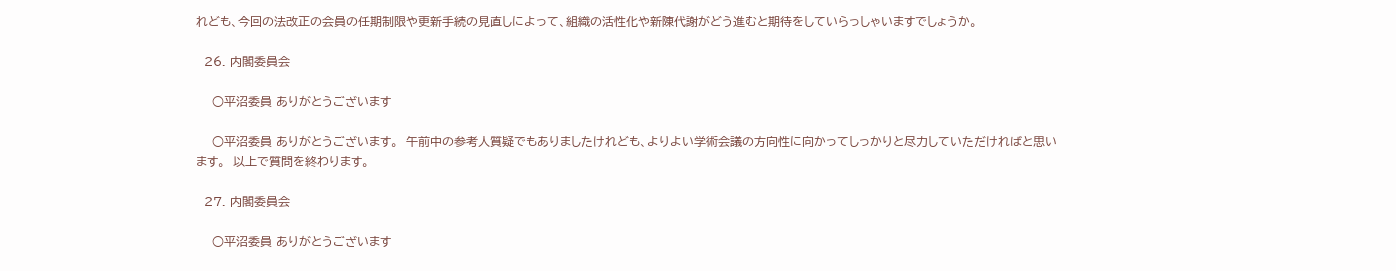れども、今回の法改正の会員の任期制限や更新手続の見直しによって、組織の活性化や新陳代謝がどう進むと期待をしていらっしゃいますでしょうか。

  26. 内閣委員会

    ○平沼委員 ありがとうございます

    ○平沼委員 ありがとうございます。  午前中の参考人質疑でもありましたけれども、よりよい学術会議の方向性に向かってしっかりと尽力していただければと思います。  以上で質問を終わります。

  27. 内閣委員会

    ○平沼委員 ありがとうございます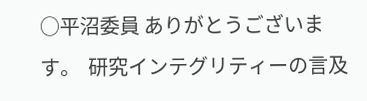○平沼委員 ありがとうございます。  研究インテグリティーの言及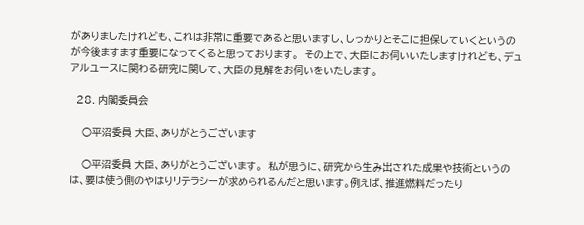がありましたけれども、これは非常に重要であると思いますし、しっかりとそこに担保していくというのが今後ますます重要になってくると思っております。  その上で、大臣にお伺いいたしますけれども、デュアルユースに関わる研究に関して、大臣の見解をお伺いをいたします。

  28. 内閣委員会

    ○平沼委員 大臣、ありがとうございます

    ○平沼委員 大臣、ありがとうございます。  私が思うに、研究から生み出された成果や技術というのは、要は使う側のやはりリテラシーが求められるんだと思います。例えば、推進燃料だったり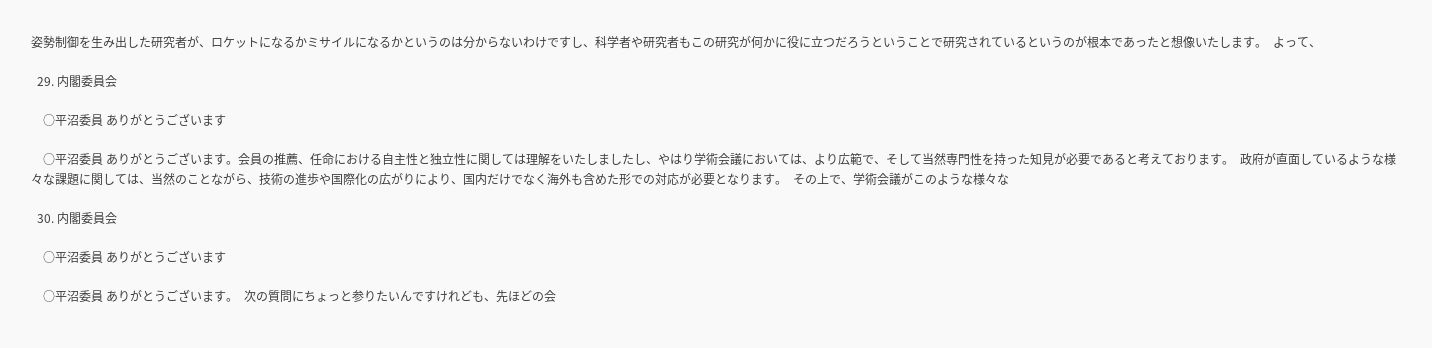姿勢制御を生み出した研究者が、ロケットになるかミサイルになるかというのは分からないわけですし、科学者や研究者もこの研究が何かに役に立つだろうということで研究されているというのが根本であったと想像いたします。  よって、

  29. 内閣委員会

    ○平沼委員 ありがとうございます

    ○平沼委員 ありがとうございます。会員の推薦、任命における自主性と独立性に関しては理解をいたしましたし、やはり学術会議においては、より広範で、そして当然専門性を持った知見が必要であると考えております。  政府が直面しているような様々な課題に関しては、当然のことながら、技術の進歩や国際化の広がりにより、国内だけでなく海外も含めた形での対応が必要となります。  その上で、学術会議がこのような様々な

  30. 内閣委員会

    ○平沼委員 ありがとうございます

    ○平沼委員 ありがとうございます。  次の質問にちょっと参りたいんですけれども、先ほどの会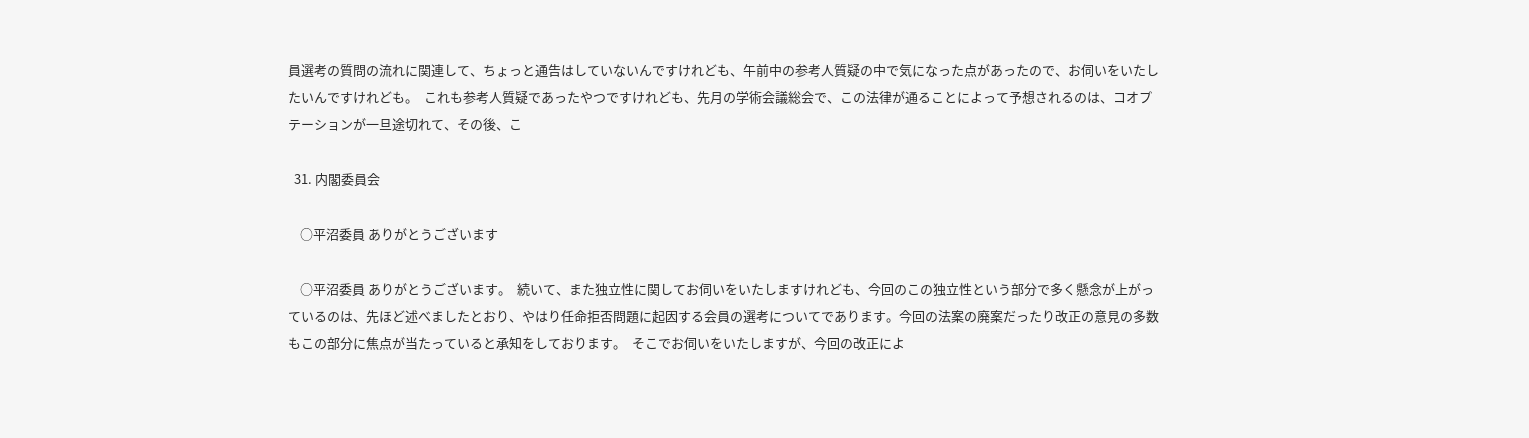員選考の質問の流れに関連して、ちょっと通告はしていないんですけれども、午前中の参考人質疑の中で気になった点があったので、お伺いをいたしたいんですけれども。  これも参考人質疑であったやつですけれども、先月の学術会議総会で、この法律が通ることによって予想されるのは、コオプテーションが一旦途切れて、その後、こ

  31. 内閣委員会

    ○平沼委員 ありがとうございます

    ○平沼委員 ありがとうございます。  続いて、また独立性に関してお伺いをいたしますけれども、今回のこの独立性という部分で多く懸念が上がっているのは、先ほど述べましたとおり、やはり任命拒否問題に起因する会員の選考についてであります。今回の法案の廃案だったり改正の意見の多数もこの部分に焦点が当たっていると承知をしております。  そこでお伺いをいたしますが、今回の改正によ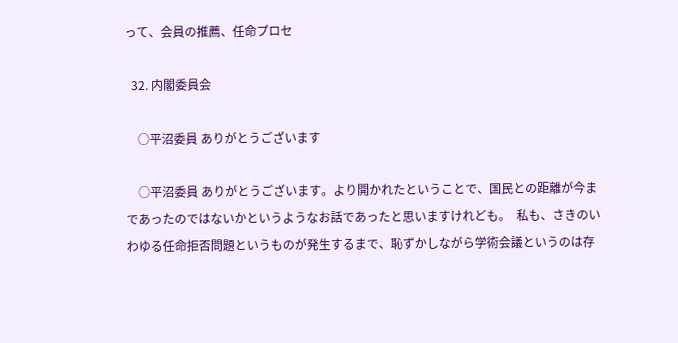って、会員の推薦、任命プロセ

  32. 内閣委員会

    ○平沼委員 ありがとうございます

    ○平沼委員 ありがとうございます。より開かれたということで、国民との距離が今まであったのではないかというようなお話であったと思いますけれども。  私も、さきのいわゆる任命拒否問題というものが発生するまで、恥ずかしながら学術会議というのは存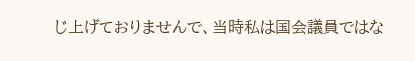じ上げておりませんで、当時私は国会議員ではな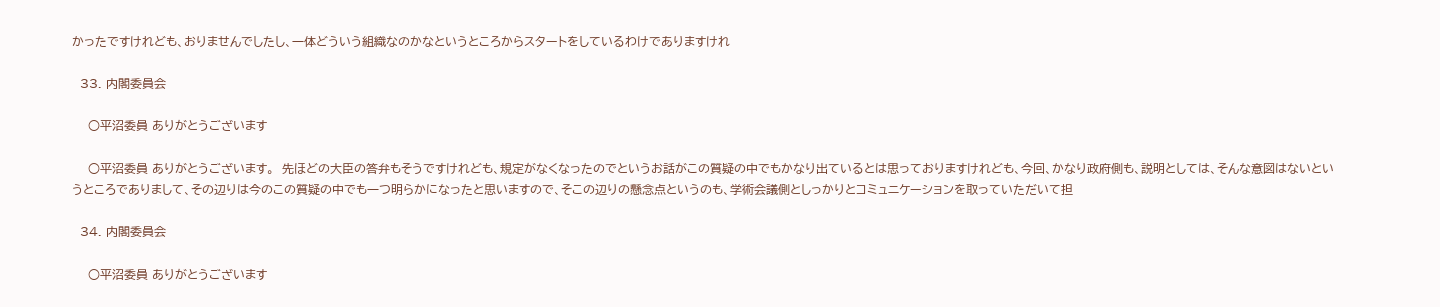かったですけれども、おりませんでしたし、一体どういう組織なのかなというところからスタートをしているわけでありますけれ

  33. 内閣委員会

    ○平沼委員 ありがとうございます

    ○平沼委員 ありがとうございます。  先ほどの大臣の答弁もそうですけれども、規定がなくなったのでというお話がこの質疑の中でもかなり出ているとは思っておりますけれども、今回、かなり政府側も、説明としては、そんな意図はないというところでありまして、その辺りは今のこの質疑の中でも一つ明らかになったと思いますので、そこの辺りの懸念点というのも、学術会議側としっかりとコミュニケーションを取っていただいて担

  34. 内閣委員会

    ○平沼委員 ありがとうございます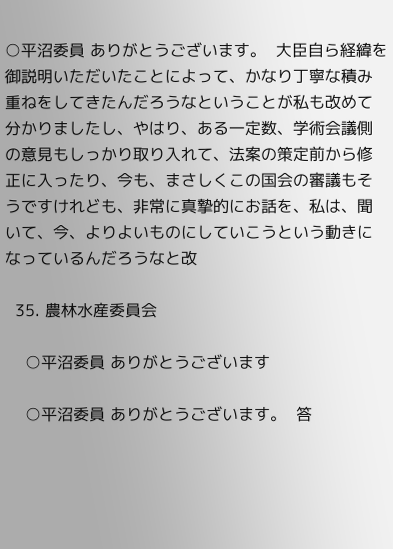○平沼委員 ありがとうございます。  大臣自ら経緯を御説明いただいたことによって、かなり丁寧な積み重ねをしてきたんだろうなということが私も改めて分かりましたし、やはり、ある一定数、学術会議側の意見もしっかり取り入れて、法案の策定前から修正に入ったり、今も、まさしくこの国会の審議もそうですけれども、非常に真摯的にお話を、私は、聞いて、今、よりよいものにしていこうという動きになっているんだろうなと改

  35. 農林水産委員会

    ○平沼委員 ありがとうございます

    ○平沼委員 ありがとうございます。  答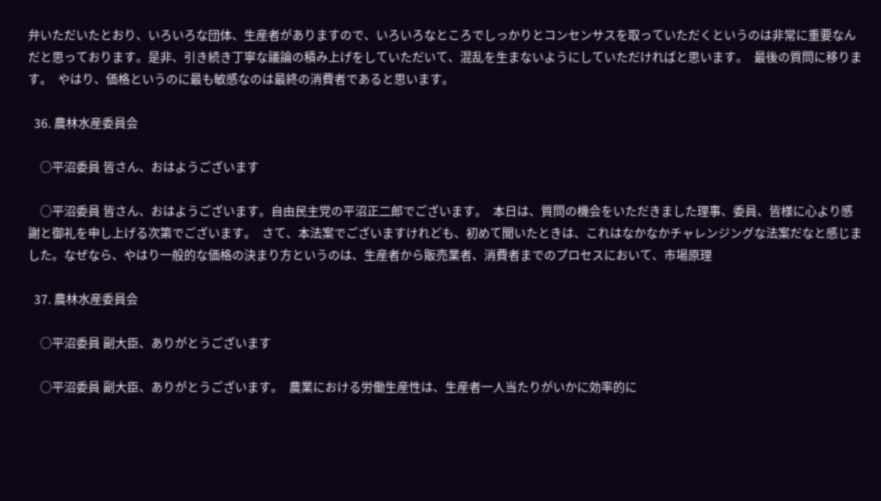弁いただいたとおり、いろいろな団体、生産者がありますので、いろいろなところでしっかりとコンセンサスを取っていただくというのは非常に重要なんだと思っております。是非、引き続き丁寧な議論の積み上げをしていただいて、混乱を生まないようにしていただければと思います。  最後の質問に移ります。  やはり、価格というのに最も敏感なのは最終の消費者であると思います。

  36. 農林水産委員会

    ○平沼委員 皆さん、おはようございます

    ○平沼委員 皆さん、おはようございます。自由民主党の平沼正二郎でございます。  本日は、質問の機会をいただきました理事、委員、皆様に心より感謝と御礼を申し上げる次第でございます。  さて、本法案でございますけれども、初めて聞いたときは、これはなかなかチャレンジングな法案だなと感じました。なぜなら、やはり一般的な価格の決まり方というのは、生産者から販売業者、消費者までのプロセスにおいて、市場原理

  37. 農林水産委員会

    ○平沼委員 副大臣、ありがとうございます

    ○平沼委員 副大臣、ありがとうございます。  農業における労働生産性は、生産者一人当たりがいかに効率的に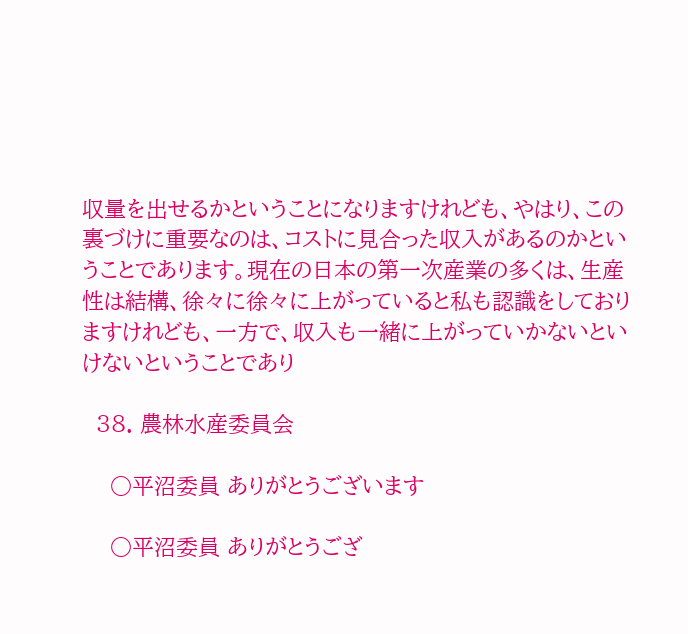収量を出せるかということになりますけれども、やはり、この裏づけに重要なのは、コストに見合った収入があるのかということであります。現在の日本の第一次産業の多くは、生産性は結構、徐々に徐々に上がっていると私も認識をしておりますけれども、一方で、収入も一緒に上がっていかないといけないということであり

  38. 農林水産委員会

    ○平沼委員 ありがとうございます

    ○平沼委員 ありがとうござ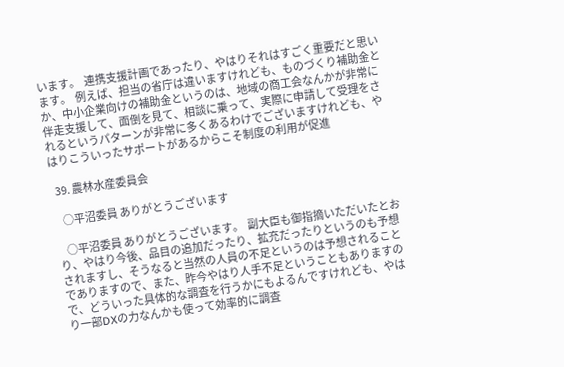います。  連携支援計画であったり、やはりそれはすごく重要だと思います。  例えば、担当の省庁は違いますけれども、ものづくり補助金とか、中小企業向けの補助金というのは、地域の商工会なんかが非常に伴走支援して、面倒を見て、相談に乗って、実際に申請して受理をされるというパターンが非常に多くあるわけでございますけれども、やはりこういったサポートがあるからこそ制度の利用が促進

  39. 農林水産委員会

    ○平沼委員 ありがとうございます

    ○平沼委員 ありがとうございます。  副大臣も御指摘いただいたとおり、やはり今後、品目の追加だったり、拡充だったりというのも予想されますし、そうなると当然の人員の不足というのは予想されることでありますので、また、昨今やはり人手不足ということもありますので、どういった具体的な調査を行うかにもよるんですけれども、やはり一部DXの力なんかも使って効率的に調査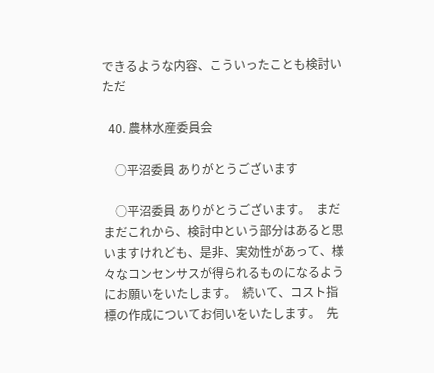できるような内容、こういったことも検討いただ

  40. 農林水産委員会

    ○平沼委員 ありがとうございます

    ○平沼委員 ありがとうございます。  まだまだこれから、検討中という部分はあると思いますけれども、是非、実効性があって、様々なコンセンサスが得られるものになるようにお願いをいたします。  続いて、コスト指標の作成についてお伺いをいたします。  先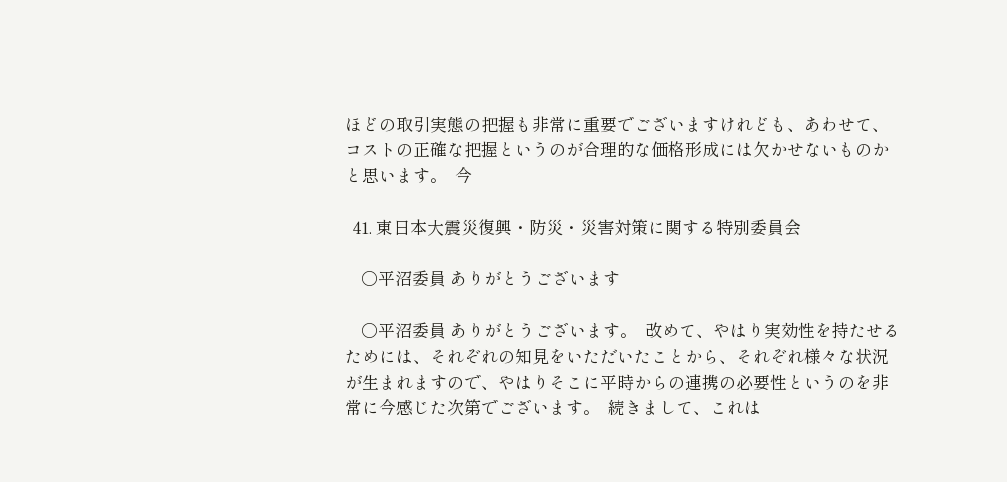ほどの取引実態の把握も非常に重要でございますけれども、あわせて、コストの正確な把握というのが合理的な価格形成には欠かせないものかと思います。  今

  41. 東日本大震災復興・防災・災害対策に関する特別委員会

    ○平沼委員 ありがとうございます

    ○平沼委員 ありがとうございます。  改めて、やはり実効性を持たせるためには、それぞれの知見をいただいたことから、それぞれ様々な状況が生まれますので、やはりそこに平時からの連携の必要性というのを非常に今感じた次第でございます。  続きまして、これは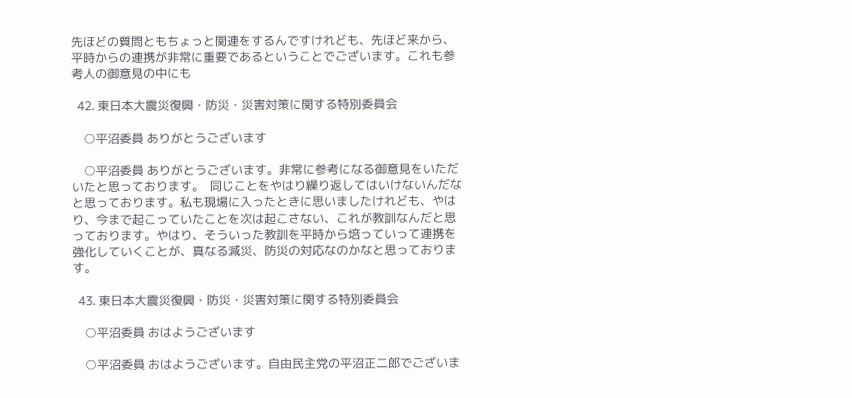先ほどの質問ともちょっと関連をするんですけれども、先ほど来から、平時からの連携が非常に重要であるということでございます。これも参考人の御意見の中にも

  42. 東日本大震災復興・防災・災害対策に関する特別委員会

    ○平沼委員 ありがとうございます

    ○平沼委員 ありがとうございます。非常に参考になる御意見をいただいたと思っております。  同じことをやはり繰り返してはいけないんだなと思っております。私も現場に入ったときに思いましたけれども、やはり、今まで起こっていたことを次は起こさない、これが教訓なんだと思っております。やはり、そういった教訓を平時から培っていって連携を強化していくことが、真なる減災、防災の対応なのかなと思っております。

  43. 東日本大震災復興・防災・災害対策に関する特別委員会

    ○平沼委員 おはようございます

    ○平沼委員 おはようございます。自由民主党の平沼正二郎でございま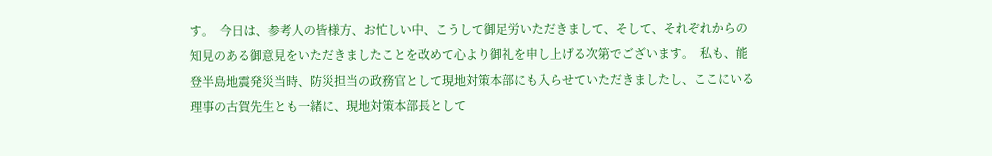す。  今日は、参考人の皆様方、お忙しい中、こうして御足労いただきまして、そして、それぞれからの知見のある御意見をいただきましたことを改めて心より御礼を申し上げる次第でございます。  私も、能登半島地震発災当時、防災担当の政務官として現地対策本部にも入らせていただきましたし、ここにいる理事の古賀先生とも一緒に、現地対策本部長として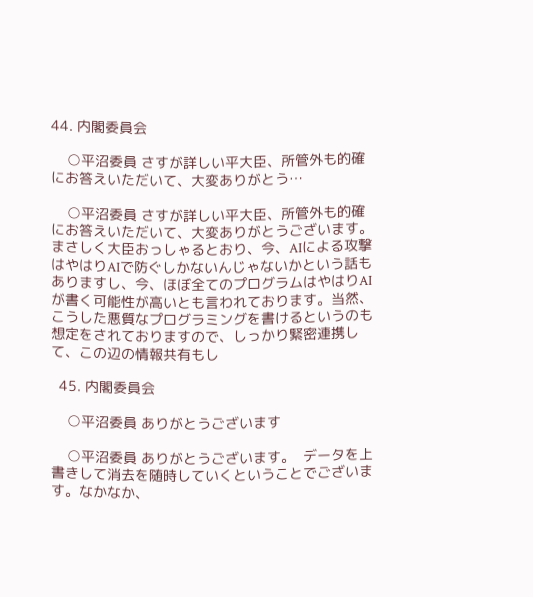44. 内閣委員会

    ○平沼委員 さすが詳しい平大臣、所管外も的確にお答えいただいて、大変ありがとう…

    ○平沼委員 さすが詳しい平大臣、所管外も的確にお答えいただいて、大変ありがとうございます。  まさしく大臣おっしゃるとおり、今、AIによる攻撃はやはりAIで防ぐしかないんじゃないかという話もありますし、今、ほぼ全てのプログラムはやはりAIが書く可能性が高いとも言われております。当然、こうした悪質なプログラミングを書けるというのも想定をされておりますので、しっかり緊密連携して、この辺の情報共有もし

  45. 内閣委員会

    ○平沼委員 ありがとうございます

    ○平沼委員 ありがとうございます。  データを上書きして消去を随時していくということでございます。なかなか、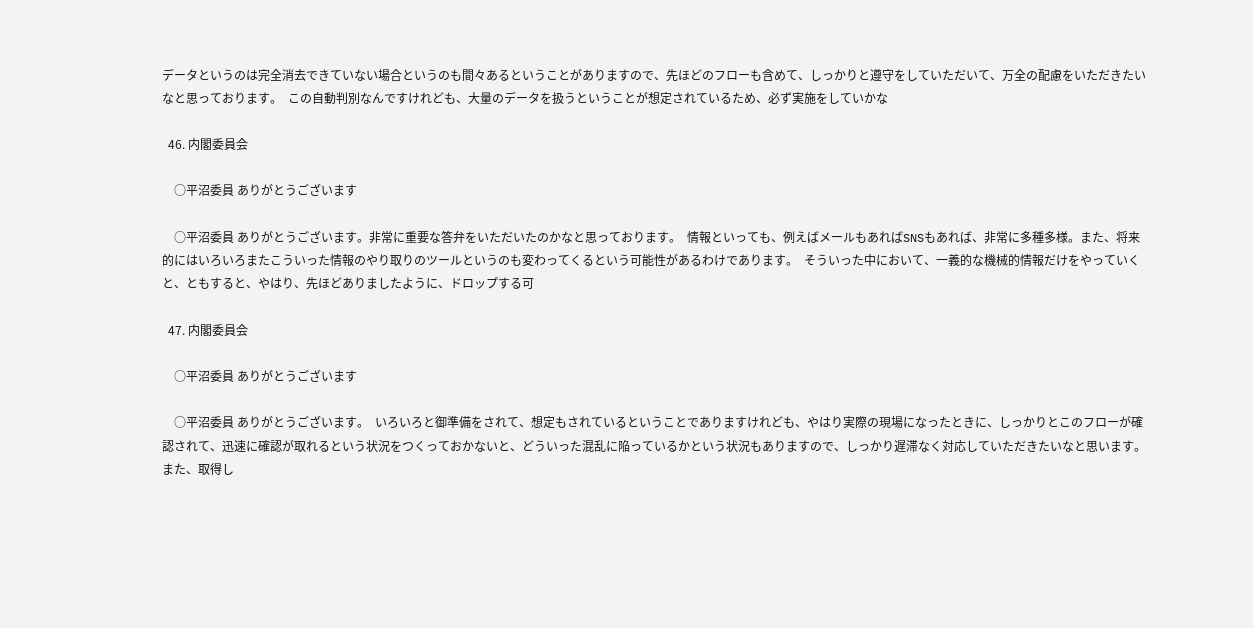データというのは完全消去できていない場合というのも間々あるということがありますので、先ほどのフローも含めて、しっかりと遵守をしていただいて、万全の配慮をいただきたいなと思っております。  この自動判別なんですけれども、大量のデータを扱うということが想定されているため、必ず実施をしていかな

  46. 内閣委員会

    ○平沼委員 ありがとうございます

    ○平沼委員 ありがとうございます。非常に重要な答弁をいただいたのかなと思っております。  情報といっても、例えばメールもあればSNSもあれば、非常に多種多様。また、将来的にはいろいろまたこういった情報のやり取りのツールというのも変わってくるという可能性があるわけであります。  そういった中において、一義的な機械的情報だけをやっていくと、ともすると、やはり、先ほどありましたように、ドロップする可

  47. 内閣委員会

    ○平沼委員 ありがとうございます

    ○平沼委員 ありがとうございます。  いろいろと御準備をされて、想定もされているということでありますけれども、やはり実際の現場になったときに、しっかりとこのフローが確認されて、迅速に確認が取れるという状況をつくっておかないと、どういった混乱に陥っているかという状況もありますので、しっかり遅滞なく対応していただきたいなと思います。  また、取得し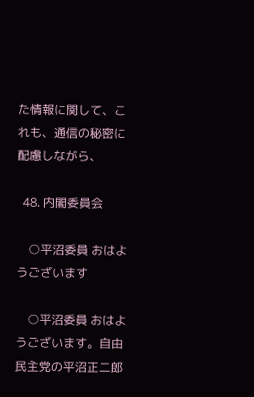た情報に関して、これも、通信の秘密に配慮しながら、

  48. 内閣委員会

    ○平沼委員 おはようございます

    ○平沼委員 おはようございます。自由民主党の平沼正二郎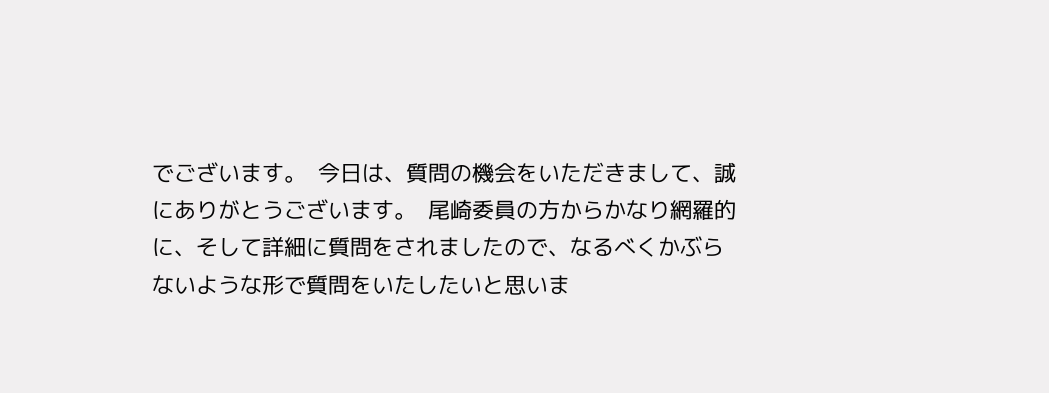でございます。  今日は、質問の機会をいただきまして、誠にありがとうございます。  尾崎委員の方からかなり網羅的に、そして詳細に質問をされましたので、なるべくかぶらないような形で質問をいたしたいと思いま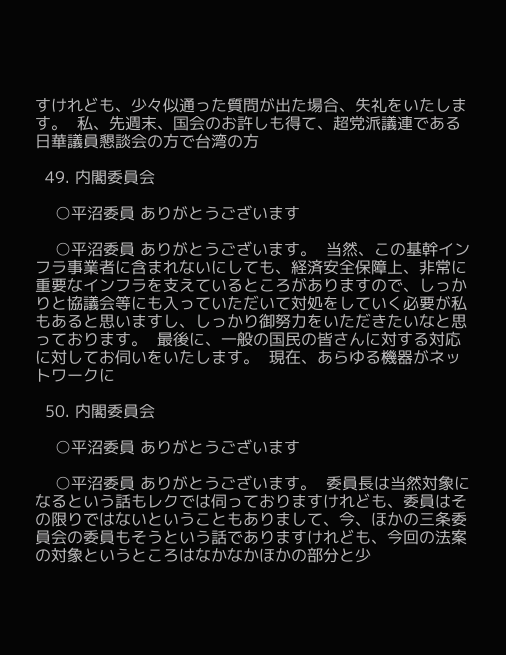すけれども、少々似通った質問が出た場合、失礼をいたします。  私、先週末、国会のお許しも得て、超党派議連である日華議員懇談会の方で台湾の方

  49. 内閣委員会

    ○平沼委員 ありがとうございます

    ○平沼委員 ありがとうございます。  当然、この基幹インフラ事業者に含まれないにしても、経済安全保障上、非常に重要なインフラを支えているところがありますので、しっかりと協議会等にも入っていただいて対処をしていく必要が私もあると思いますし、しっかり御努力をいただきたいなと思っております。  最後に、一般の国民の皆さんに対する対応に対してお伺いをいたします。  現在、あらゆる機器がネットワークに

  50. 内閣委員会

    ○平沼委員 ありがとうございます

    ○平沼委員 ありがとうございます。  委員長は当然対象になるという話もレクでは伺っておりますけれども、委員はその限りではないということもありまして、今、ほかの三条委員会の委員もそうという話でありますけれども、今回の法案の対象というところはなかなかほかの部分と少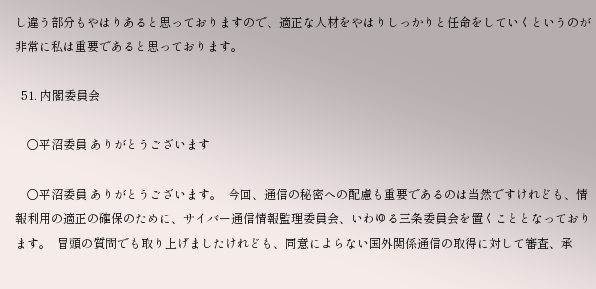し違う部分もやはりあると思っておりますので、適正な人材をやはりしっかりと任命をしていくというのが非常に私は重要であると思っております。

  51. 内閣委員会

    ○平沼委員 ありがとうございます

    ○平沼委員 ありがとうございます。  今回、通信の秘密への配慮も重要であるのは当然ですけれども、情報利用の適正の確保のために、サイバー通信情報監理委員会、いわゆる三条委員会を置くこととなっております。  冒頭の質問でも取り上げましたけれども、同意によらない国外関係通信の取得に対して審査、承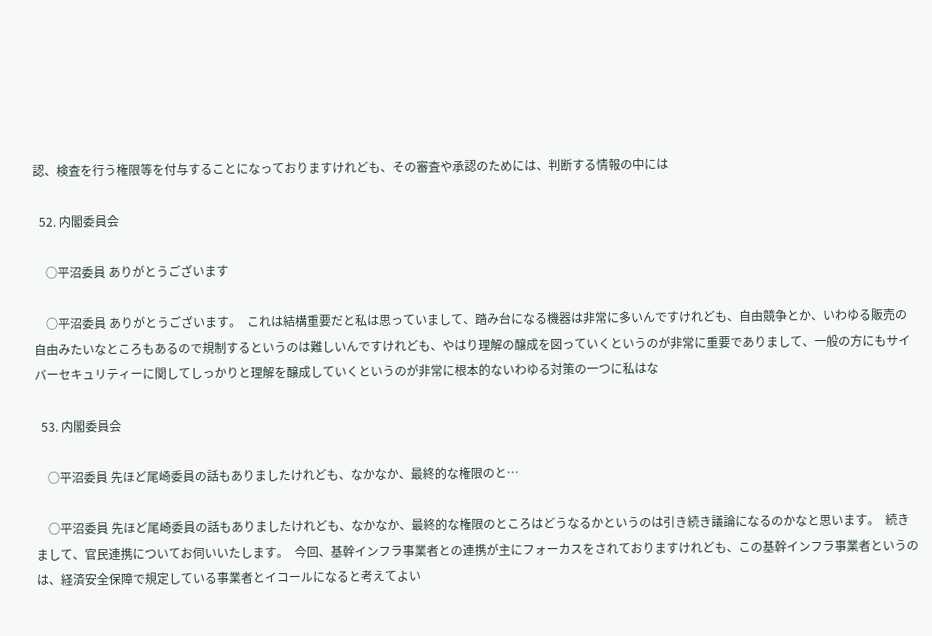認、検査を行う権限等を付与することになっておりますけれども、その審査や承認のためには、判断する情報の中には

  52. 内閣委員会

    ○平沼委員 ありがとうございます

    ○平沼委員 ありがとうございます。  これは結構重要だと私は思っていまして、踏み台になる機器は非常に多いんですけれども、自由競争とか、いわゆる販売の自由みたいなところもあるので規制するというのは難しいんですけれども、やはり理解の醸成を図っていくというのが非常に重要でありまして、一般の方にもサイバーセキュリティーに関してしっかりと理解を醸成していくというのが非常に根本的ないわゆる対策の一つに私はな

  53. 内閣委員会

    ○平沼委員 先ほど尾崎委員の話もありましたけれども、なかなか、最終的な権限のと…

    ○平沼委員 先ほど尾崎委員の話もありましたけれども、なかなか、最終的な権限のところはどうなるかというのは引き続き議論になるのかなと思います。  続きまして、官民連携についてお伺いいたします。  今回、基幹インフラ事業者との連携が主にフォーカスをされておりますけれども、この基幹インフラ事業者というのは、経済安全保障で規定している事業者とイコールになると考えてよい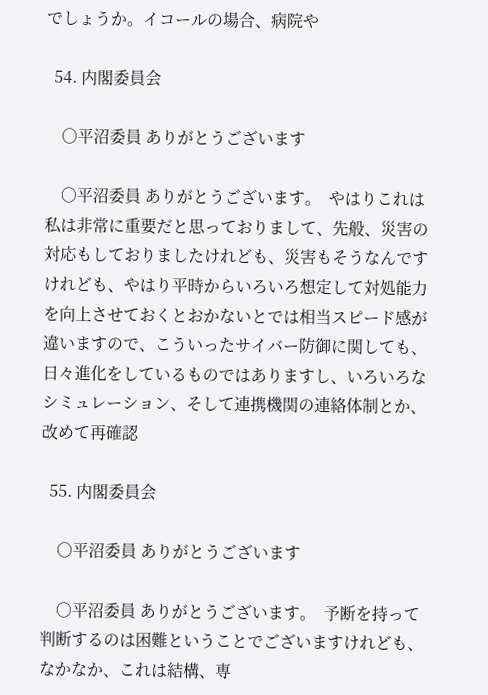でしょうか。イコールの場合、病院や

  54. 内閣委員会

    ○平沼委員 ありがとうございます

    ○平沼委員 ありがとうございます。  やはりこれは私は非常に重要だと思っておりまして、先般、災害の対応もしておりましたけれども、災害もそうなんですけれども、やはり平時からいろいろ想定して対処能力を向上させておくとおかないとでは相当スピード感が違いますので、こういったサイバー防御に関しても、日々進化をしているものではありますし、いろいろなシミュレーション、そして連携機関の連絡体制とか、改めて再確認

  55. 内閣委員会

    ○平沼委員 ありがとうございます

    ○平沼委員 ありがとうございます。  予断を持って判断するのは困難ということでございますけれども、なかなか、これは結構、専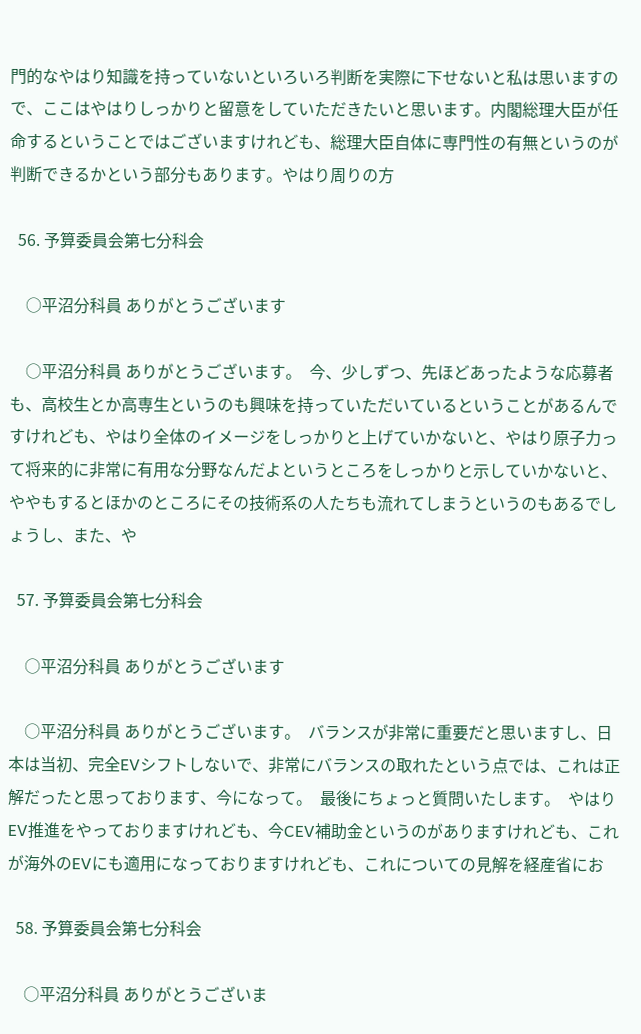門的なやはり知識を持っていないといろいろ判断を実際に下せないと私は思いますので、ここはやはりしっかりと留意をしていただきたいと思います。内閣総理大臣が任命するということではございますけれども、総理大臣自体に専門性の有無というのが判断できるかという部分もあります。やはり周りの方

  56. 予算委員会第七分科会

    ○平沼分科員 ありがとうございます

    ○平沼分科員 ありがとうございます。  今、少しずつ、先ほどあったような応募者も、高校生とか高専生というのも興味を持っていただいているということがあるんですけれども、やはり全体のイメージをしっかりと上げていかないと、やはり原子力って将来的に非常に有用な分野なんだよというところをしっかりと示していかないと、ややもするとほかのところにその技術系の人たちも流れてしまうというのもあるでしょうし、また、や

  57. 予算委員会第七分科会

    ○平沼分科員 ありがとうございます

    ○平沼分科員 ありがとうございます。  バランスが非常に重要だと思いますし、日本は当初、完全EVシフトしないで、非常にバランスの取れたという点では、これは正解だったと思っております、今になって。  最後にちょっと質問いたします。  やはりEV推進をやっておりますけれども、今CEV補助金というのがありますけれども、これが海外のEVにも適用になっておりますけれども、これについての見解を経産省にお

  58. 予算委員会第七分科会

    ○平沼分科員 ありがとうございま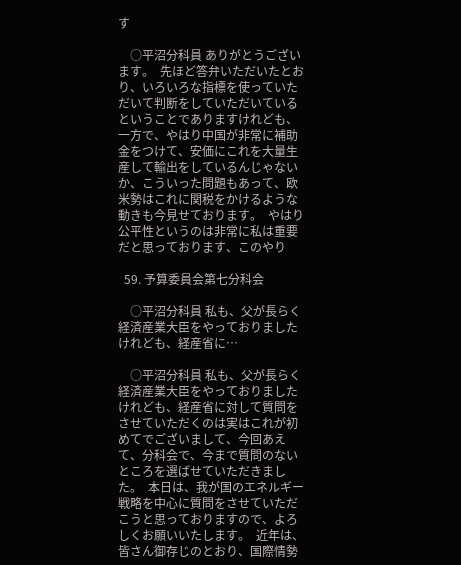す

    ○平沼分科員 ありがとうございます。  先ほど答弁いただいたとおり、いろいろな指標を使っていただいて判断をしていただいているということでありますけれども、一方で、やはり中国が非常に補助金をつけて、安価にこれを大量生産して輸出をしているんじゃないか、こういった問題もあって、欧米勢はこれに関税をかけるような動きも今見せております。  やはり公平性というのは非常に私は重要だと思っております、このやり

  59. 予算委員会第七分科会

    ○平沼分科員 私も、父が長らく経済産業大臣をやっておりましたけれども、経産省に…

    ○平沼分科員 私も、父が長らく経済産業大臣をやっておりましたけれども、経産省に対して質問をさせていただくのは実はこれが初めてでございまして、今回あえて、分科会で、今まで質問のないところを選ばせていただきました。  本日は、我が国のエネルギー戦略を中心に質問をさせていただこうと思っておりますので、よろしくお願いいたします。  近年は、皆さん御存じのとおり、国際情勢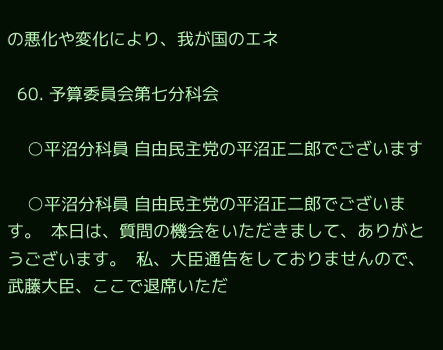の悪化や変化により、我が国のエネ

  60. 予算委員会第七分科会

    ○平沼分科員 自由民主党の平沼正二郎でございます

    ○平沼分科員 自由民主党の平沼正二郎でございます。  本日は、質問の機会をいただきまして、ありがとうございます。  私、大臣通告をしておりませんので、武藤大臣、ここで退席いただ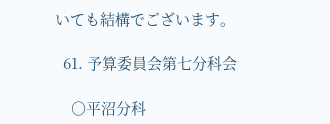いても結構でございます。

  61. 予算委員会第七分科会

    ○平沼分科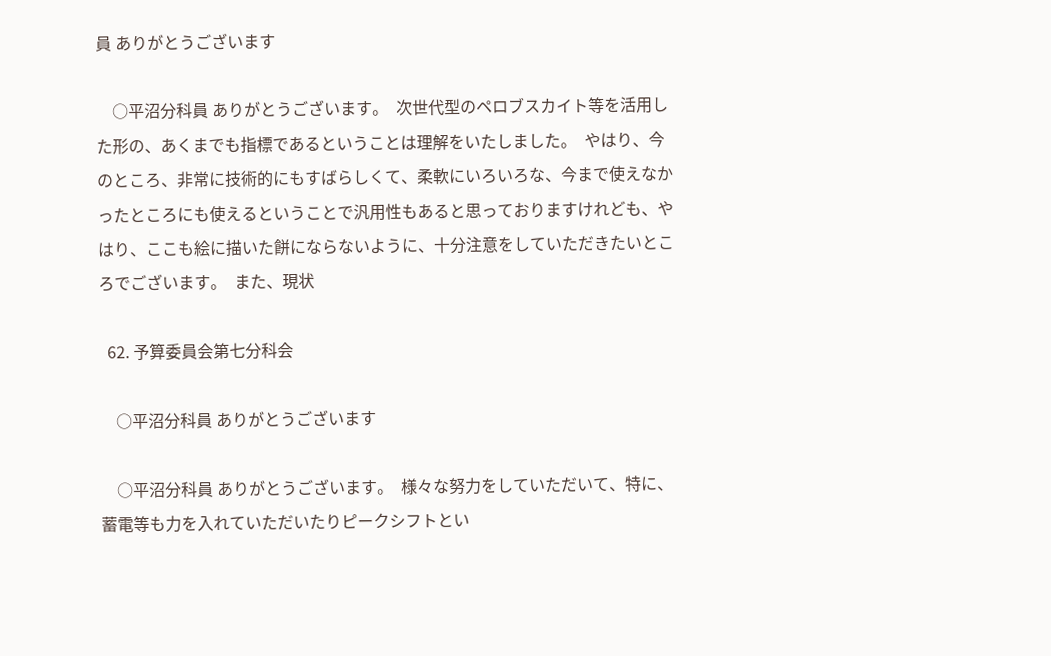員 ありがとうございます

    ○平沼分科員 ありがとうございます。  次世代型のペロブスカイト等を活用した形の、あくまでも指標であるということは理解をいたしました。  やはり、今のところ、非常に技術的にもすばらしくて、柔軟にいろいろな、今まで使えなかったところにも使えるということで汎用性もあると思っておりますけれども、やはり、ここも絵に描いた餅にならないように、十分注意をしていただきたいところでございます。  また、現状

  62. 予算委員会第七分科会

    ○平沼分科員 ありがとうございます

    ○平沼分科員 ありがとうございます。  様々な努力をしていただいて、特に、蓄電等も力を入れていただいたりピークシフトとい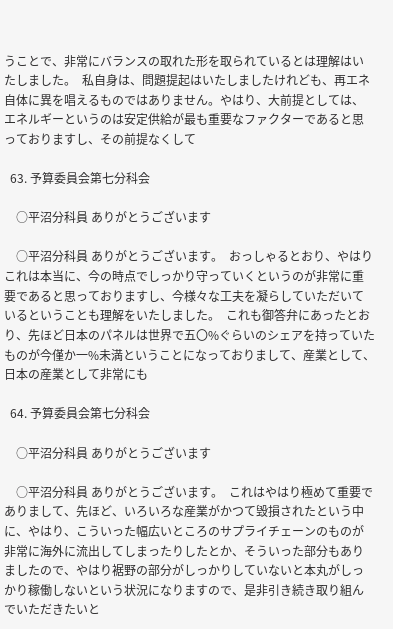うことで、非常にバランスの取れた形を取られているとは理解はいたしました。  私自身は、問題提起はいたしましたけれども、再エネ自体に異を唱えるものではありません。やはり、大前提としては、エネルギーというのは安定供給が最も重要なファクターであると思っておりますし、その前提なくして

  63. 予算委員会第七分科会

    ○平沼分科員 ありがとうございます

    ○平沼分科員 ありがとうございます。  おっしゃるとおり、やはりこれは本当に、今の時点でしっかり守っていくというのが非常に重要であると思っておりますし、今様々な工夫を凝らしていただいているということも理解をいたしました。  これも御答弁にあったとおり、先ほど日本のパネルは世界で五〇%ぐらいのシェアを持っていたものが今僅か一%未満ということになっておりまして、産業として、日本の産業として非常にも

  64. 予算委員会第七分科会

    ○平沼分科員 ありがとうございます

    ○平沼分科員 ありがとうございます。  これはやはり極めて重要でありまして、先ほど、いろいろな産業がかつて毀損されたという中に、やはり、こういった幅広いところのサプライチェーンのものが非常に海外に流出してしまったりしたとか、そういった部分もありましたので、やはり裾野の部分がしっかりしていないと本丸がしっかり稼働しないという状況になりますので、是非引き続き取り組んでいただきたいと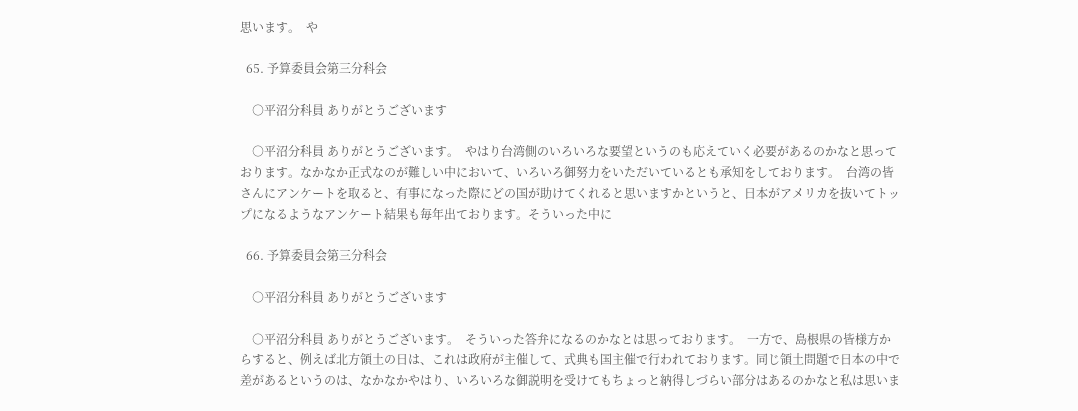思います。  や

  65. 予算委員会第三分科会

    ○平沼分科員 ありがとうございます

    ○平沼分科員 ありがとうございます。  やはり台湾側のいろいろな要望というのも応えていく必要があるのかなと思っております。なかなか正式なのが難しい中において、いろいろ御努力をいただいているとも承知をしております。  台湾の皆さんにアンケートを取ると、有事になった際にどの国が助けてくれると思いますかというと、日本がアメリカを抜いてトップになるようなアンケート結果も毎年出ております。そういった中に

  66. 予算委員会第三分科会

    ○平沼分科員 ありがとうございます

    ○平沼分科員 ありがとうございます。  そういった答弁になるのかなとは思っております。  一方で、島根県の皆様方からすると、例えば北方領土の日は、これは政府が主催して、式典も国主催で行われております。同じ領土問題で日本の中で差があるというのは、なかなかやはり、いろいろな御説明を受けてもちょっと納得しづらい部分はあるのかなと私は思いま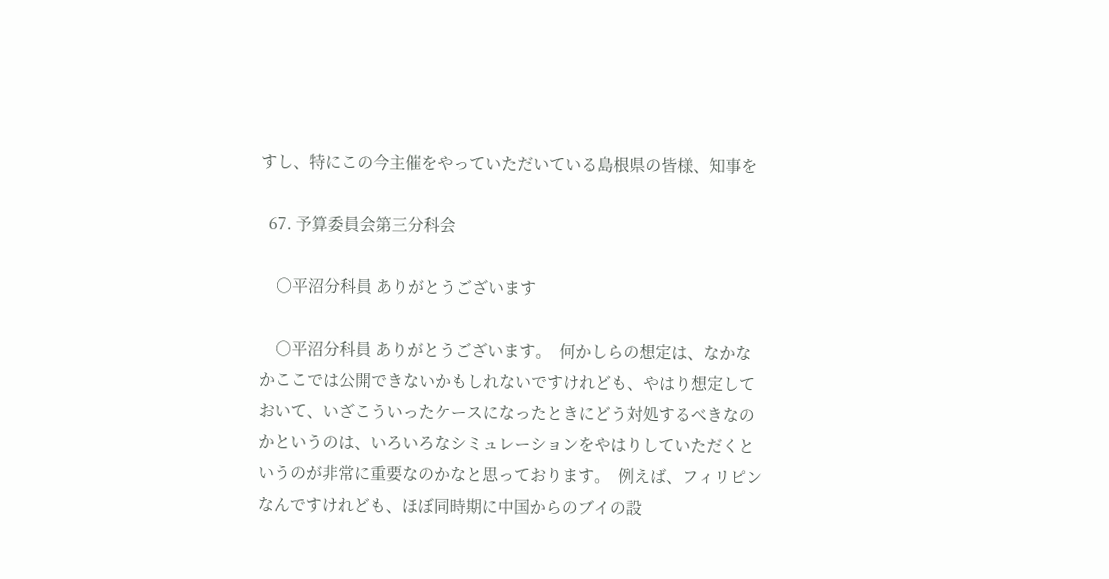すし、特にこの今主催をやっていただいている島根県の皆様、知事を

  67. 予算委員会第三分科会

    ○平沼分科員 ありがとうございます

    ○平沼分科員 ありがとうございます。  何かしらの想定は、なかなかここでは公開できないかもしれないですけれども、やはり想定しておいて、いざこういったケースになったときにどう対処するべきなのかというのは、いろいろなシミュレーションをやはりしていただくというのが非常に重要なのかなと思っております。  例えば、フィリピンなんですけれども、ほぼ同時期に中国からのブイの設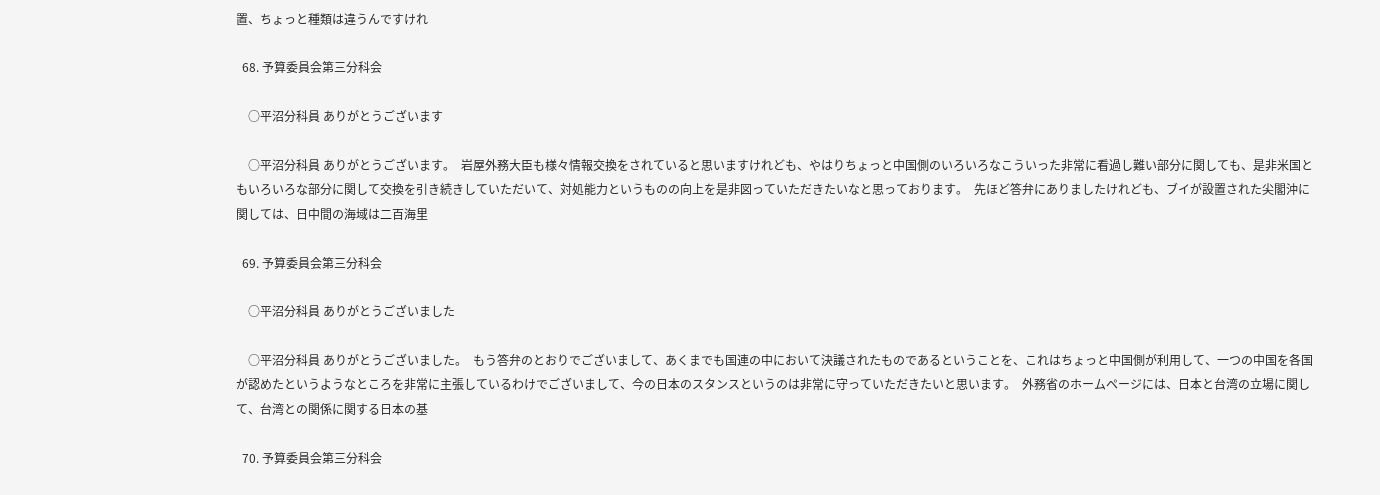置、ちょっと種類は違うんですけれ

  68. 予算委員会第三分科会

    ○平沼分科員 ありがとうございます

    ○平沼分科員 ありがとうございます。  岩屋外務大臣も様々情報交換をされていると思いますけれども、やはりちょっと中国側のいろいろなこういった非常に看過し難い部分に関しても、是非米国ともいろいろな部分に関して交換を引き続きしていただいて、対処能力というものの向上を是非図っていただきたいなと思っております。  先ほど答弁にありましたけれども、ブイが設置された尖閣沖に関しては、日中間の海域は二百海里

  69. 予算委員会第三分科会

    ○平沼分科員 ありがとうございました

    ○平沼分科員 ありがとうございました。  もう答弁のとおりでございまして、あくまでも国連の中において決議されたものであるということを、これはちょっと中国側が利用して、一つの中国を各国が認めたというようなところを非常に主張しているわけでございまして、今の日本のスタンスというのは非常に守っていただきたいと思います。  外務省のホームページには、日本と台湾の立場に関して、台湾との関係に関する日本の基

  70. 予算委員会第三分科会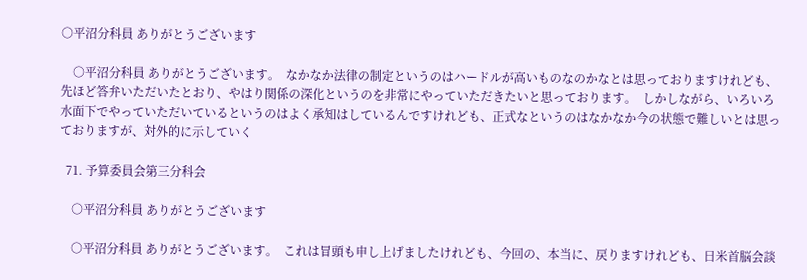○平沼分科員 ありがとうございます

    ○平沼分科員 ありがとうございます。  なかなか法律の制定というのはハードルが高いものなのかなとは思っておりますけれども、先ほど答弁いただいたとおり、やはり関係の深化というのを非常にやっていただきたいと思っております。  しかしながら、いろいろ水面下でやっていただいているというのはよく承知はしているんですけれども、正式なというのはなかなか今の状態で難しいとは思っておりますが、対外的に示していく

  71. 予算委員会第三分科会

    ○平沼分科員 ありがとうございます

    ○平沼分科員 ありがとうございます。  これは冒頭も申し上げましたけれども、今回の、本当に、戻りますけれども、日米首脳会談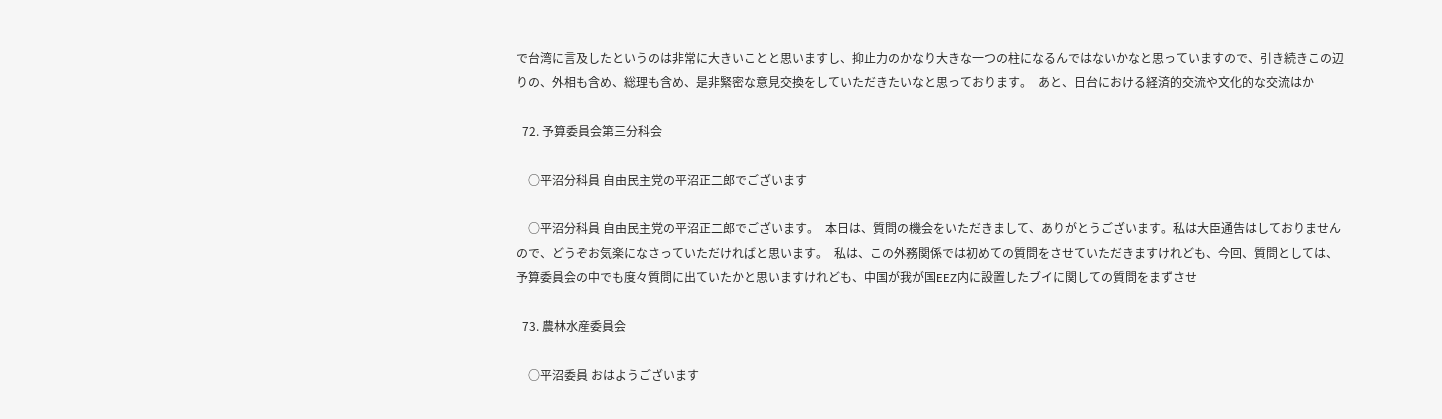で台湾に言及したというのは非常に大きいことと思いますし、抑止力のかなり大きな一つの柱になるんではないかなと思っていますので、引き続きこの辺りの、外相も含め、総理も含め、是非緊密な意見交換をしていただきたいなと思っております。  あと、日台における経済的交流や文化的な交流はか

  72. 予算委員会第三分科会

    ○平沼分科員 自由民主党の平沼正二郎でございます

    ○平沼分科員 自由民主党の平沼正二郎でございます。  本日は、質問の機会をいただきまして、ありがとうございます。私は大臣通告はしておりませんので、どうぞお気楽になさっていただければと思います。  私は、この外務関係では初めての質問をさせていただきますけれども、今回、質問としては、予算委員会の中でも度々質問に出ていたかと思いますけれども、中国が我が国EEZ内に設置したブイに関しての質問をまずさせ

  73. 農林水産委員会

    ○平沼委員 おはようございます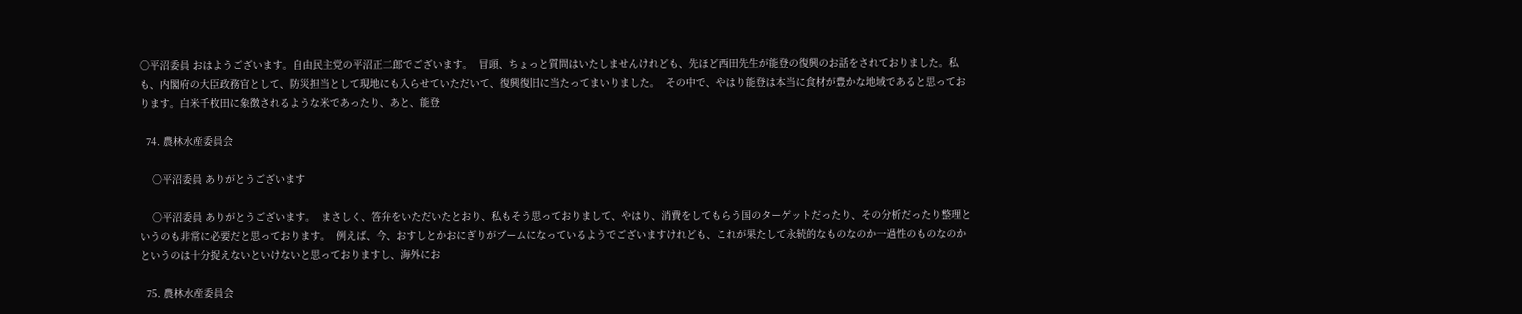○平沼委員 おはようございます。自由民主党の平沼正二郎でございます。  冒頭、ちょっと質問はいたしませんけれども、先ほど西田先生が能登の復興のお話をされておりました。私も、内閣府の大臣政務官として、防災担当として現地にも入らせていただいて、復興復旧に当たってまいりました。  その中で、やはり能登は本当に食材が豊かな地域であると思っております。白米千枚田に象徴されるような米であったり、あと、能登

  74. 農林水産委員会

    ○平沼委員 ありがとうございます

    ○平沼委員 ありがとうございます。  まさしく、答弁をいただいたとおり、私もそう思っておりまして、やはり、消費をしてもらう国のターゲットだったり、その分析だったり整理というのも非常に必要だと思っております。  例えば、今、おすしとかおにぎりがブームになっているようでございますけれども、これが果たして永続的なものなのか一過性のものなのかというのは十分捉えないといけないと思っておりますし、海外にお

  75. 農林水産委員会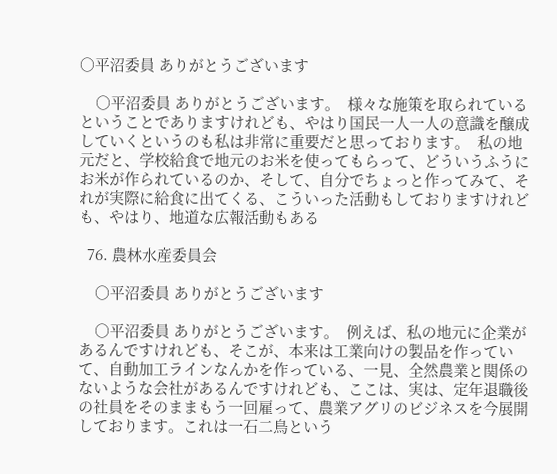○平沼委員 ありがとうございます

    ○平沼委員 ありがとうございます。  様々な施策を取られているということでありますけれども、やはり国民一人一人の意識を醸成していくというのも私は非常に重要だと思っております。  私の地元だと、学校給食で地元のお米を使ってもらって、どういうふうにお米が作られているのか、そして、自分でちょっと作ってみて、それが実際に給食に出てくる、こういった活動もしておりますけれども、やはり、地道な広報活動もある

  76. 農林水産委員会

    ○平沼委員 ありがとうございます

    ○平沼委員 ありがとうございます。  例えば、私の地元に企業があるんですけれども、そこが、本来は工業向けの製品を作っていて、自動加工ラインなんかを作っている、一見、全然農業と関係のないような会社があるんですけれども、ここは、実は、定年退職後の社員をそのままもう一回雇って、農業アグリのビジネスを今展開しております。これは一石二鳥という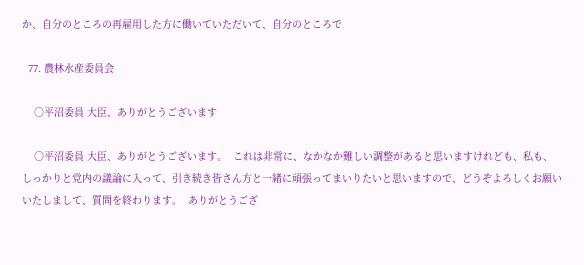か、自分のところの再雇用した方に働いていただいて、自分のところで

  77. 農林水産委員会

    ○平沼委員 大臣、ありがとうございます

    ○平沼委員 大臣、ありがとうございます。  これは非常に、なかなか難しい調整があると思いますけれども、私も、しっかりと党内の議論に入って、引き続き皆さん方と一緒に頑張ってまいりたいと思いますので、どうぞよろしくお願いいたしまして、質問を終わります。  ありがとうござ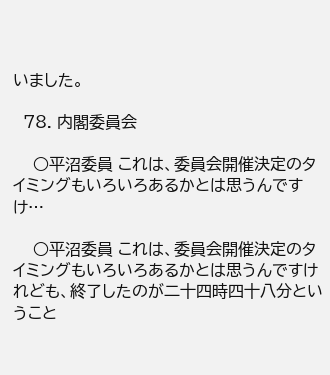いました。

  78. 内閣委員会

    ○平沼委員 これは、委員会開催決定のタイミングもいろいろあるかとは思うんですけ…

    ○平沼委員 これは、委員会開催決定のタイミングもいろいろあるかとは思うんですけれども、終了したのが二十四時四十八分ということ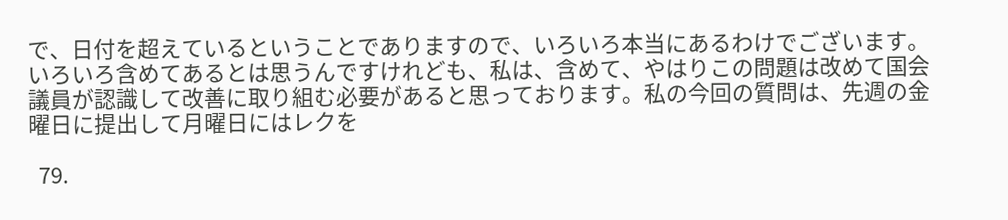で、日付を超えているということでありますので、いろいろ本当にあるわけでございます。いろいろ含めてあるとは思うんですけれども、私は、含めて、やはりこの問題は改めて国会議員が認識して改善に取り組む必要があると思っております。私の今回の質問は、先週の金曜日に提出して月曜日にはレクを

  79.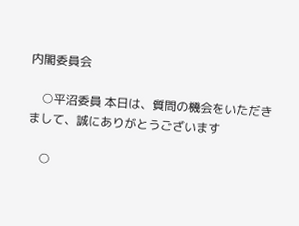内閣委員会

    ○平沼委員 本日は、質問の機会をいただきまして、誠にありがとうございます

    ○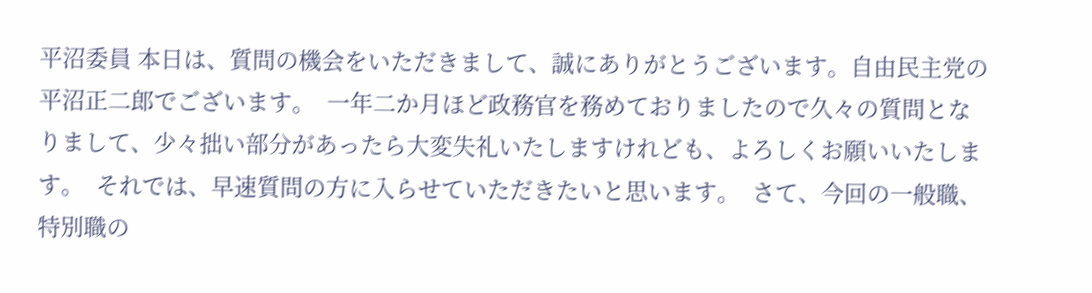平沼委員 本日は、質問の機会をいただきまして、誠にありがとうございます。自由民主党の平沼正二郎でございます。  一年二か月ほど政務官を務めておりましたので久々の質問となりまして、少々拙い部分があったら大変失礼いたしますけれども、よろしくお願いいたします。  それでは、早速質問の方に入らせていただきたいと思います。  さて、今回の一般職、特別職の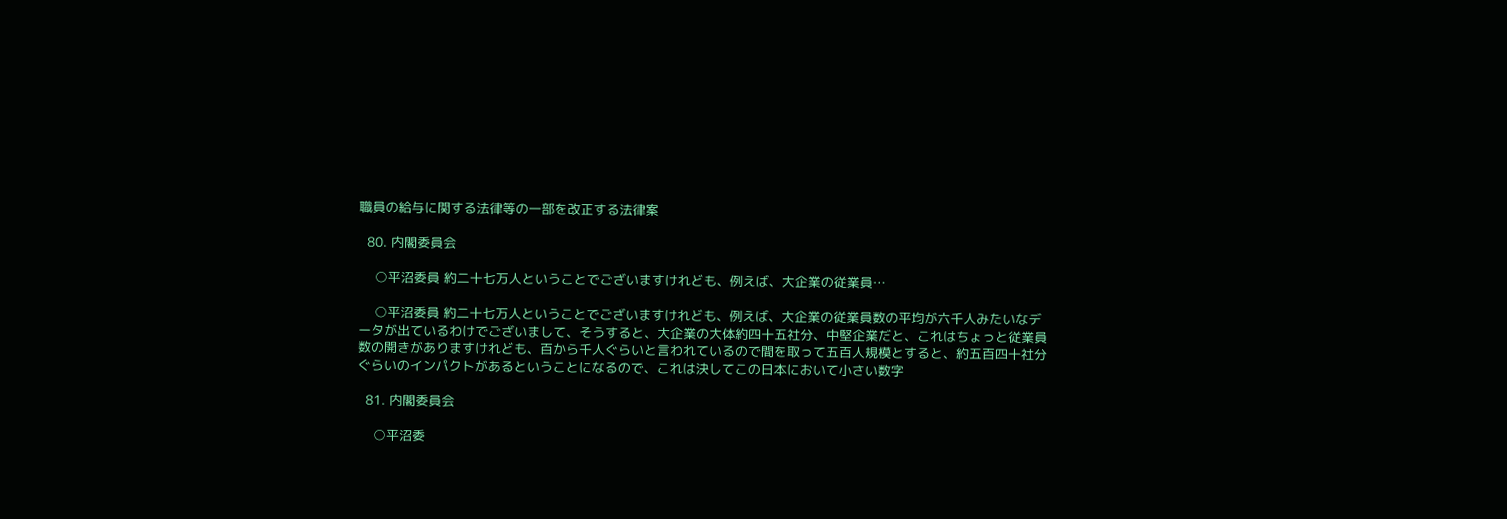職員の給与に関する法律等の一部を改正する法律案

  80. 内閣委員会

    ○平沼委員 約二十七万人ということでございますけれども、例えば、大企業の従業員…

    ○平沼委員 約二十七万人ということでございますけれども、例えば、大企業の従業員数の平均が六千人みたいなデータが出ているわけでございまして、そうすると、大企業の大体約四十五社分、中堅企業だと、これはちょっと従業員数の開きがありますけれども、百から千人ぐらいと言われているので間を取って五百人規模とすると、約五百四十社分ぐらいのインパクトがあるということになるので、これは決してこの日本において小さい数字

  81. 内閣委員会

    ○平沼委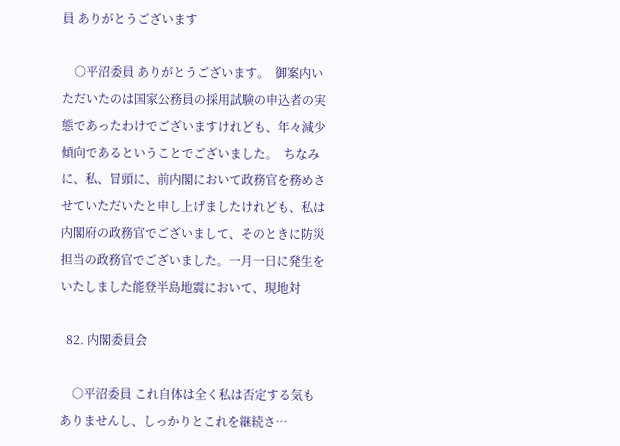員 ありがとうございます

    ○平沼委員 ありがとうございます。  御案内いただいたのは国家公務員の採用試験の申込者の実態であったわけでございますけれども、年々減少傾向であるということでございました。  ちなみに、私、冒頭に、前内閣において政務官を務めさせていただいたと申し上げましたけれども、私は内閣府の政務官でございまして、そのときに防災担当の政務官でございました。一月一日に発生をいたしました能登半島地震において、現地対

  82. 内閣委員会

    ○平沼委員 これ自体は全く私は否定する気もありませんし、しっかりとこれを継続さ…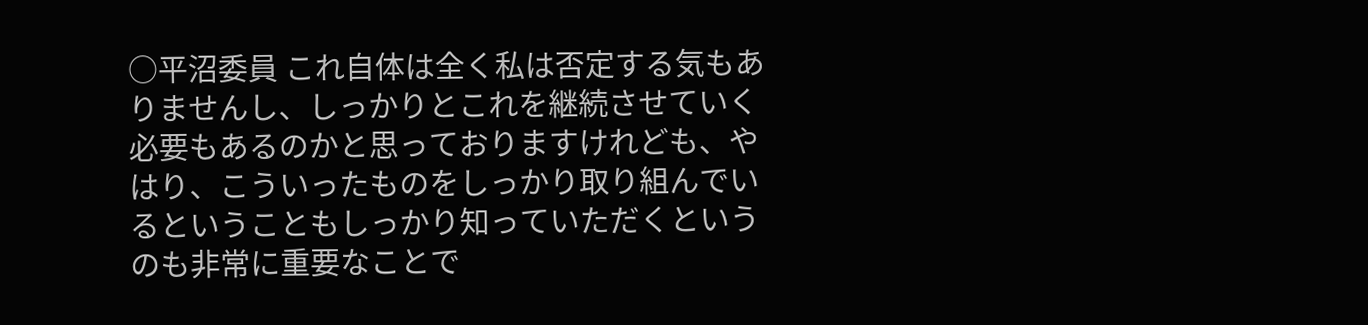○平沼委員 これ自体は全く私は否定する気もありませんし、しっかりとこれを継続させていく必要もあるのかと思っておりますけれども、やはり、こういったものをしっかり取り組んでいるということもしっかり知っていただくというのも非常に重要なことで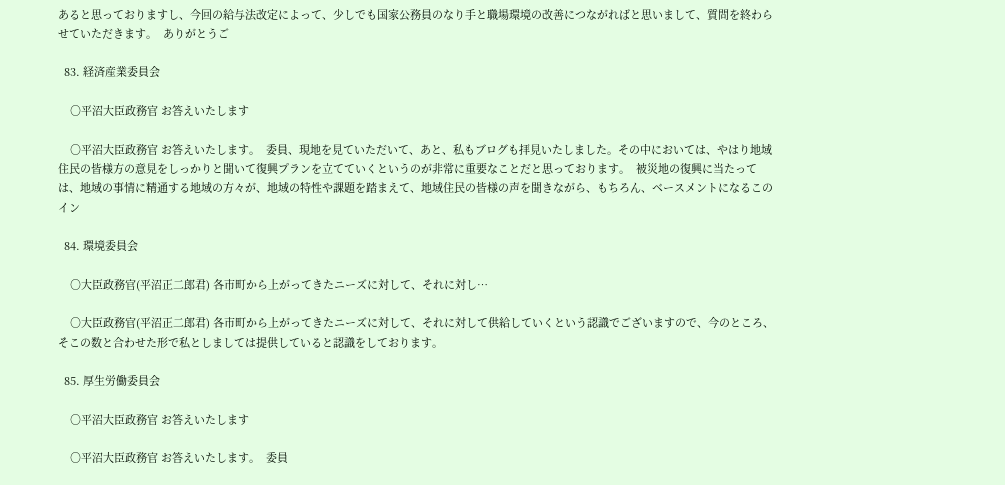あると思っておりますし、今回の給与法改定によって、少しでも国家公務員のなり手と職場環境の改善につながればと思いまして、質問を終わらせていただきます。  ありがとうご

  83. 経済産業委員会

    ○平沼大臣政務官 お答えいたします

    ○平沼大臣政務官 お答えいたします。  委員、現地を見ていただいて、あと、私もブログも拝見いたしました。その中においては、やはり地域住民の皆様方の意見をしっかりと聞いて復興プランを立てていくというのが非常に重要なことだと思っております。  被災地の復興に当たっては、地域の事情に精通する地域の方々が、地域の特性や課題を踏まえて、地域住民の皆様の声を聞きながら、もちろん、ベースメントになるこのイン

  84. 環境委員会

    ○大臣政務官(平沼正二郎君) 各市町から上がってきたニーズに対して、それに対し…

    ○大臣政務官(平沼正二郎君) 各市町から上がってきたニーズに対して、それに対して供給していくという認識でございますので、今のところ、そこの数と合わせた形で私としましては提供していると認識をしております。

  85. 厚生労働委員会

    ○平沼大臣政務官 お答えいたします

    ○平沼大臣政務官 お答えいたします。  委員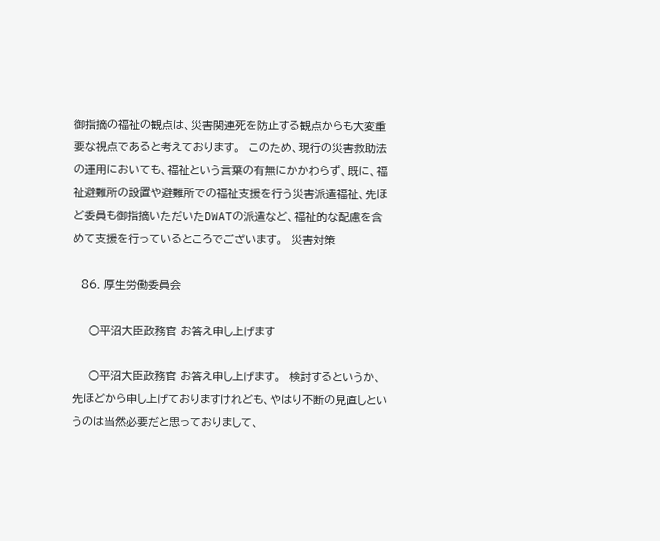御指摘の福祉の観点は、災害関連死を防止する観点からも大変重要な視点であると考えております。  このため、現行の災害救助法の運用においても、福祉という言葉の有無にかかわらず、既に、福祉避難所の設置や避難所での福祉支援を行う災害派遣福祉、先ほど委員も御指摘いただいたDWATの派遣など、福祉的な配慮を含めて支援を行っているところでございます。  災害対策

  86. 厚生労働委員会

    ○平沼大臣政務官 お答え申し上げます

    ○平沼大臣政務官 お答え申し上げます。  検討するというか、先ほどから申し上げておりますけれども、やはり不断の見直しというのは当然必要だと思っておりまして、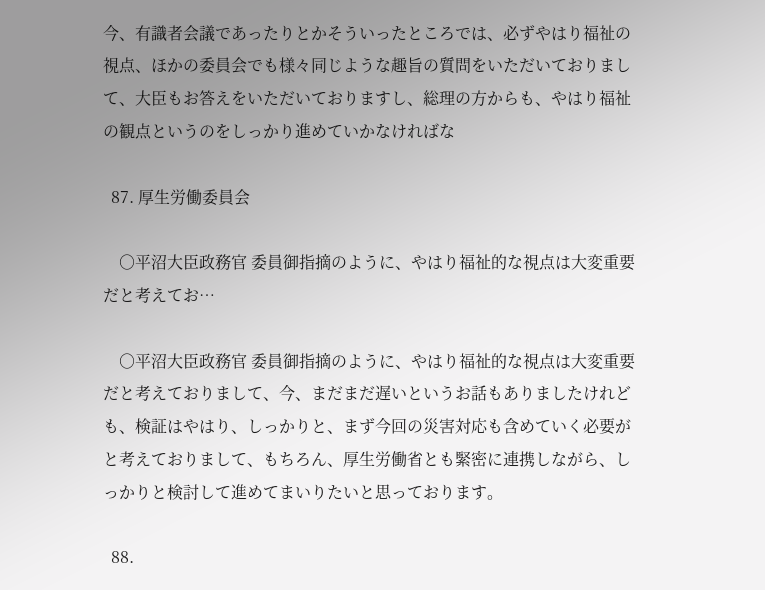今、有識者会議であったりとかそういったところでは、必ずやはり福祉の視点、ほかの委員会でも様々同じような趣旨の質問をいただいておりまして、大臣もお答えをいただいておりますし、総理の方からも、やはり福祉の観点というのをしっかり進めていかなければな

  87. 厚生労働委員会

    ○平沼大臣政務官 委員御指摘のように、やはり福祉的な視点は大変重要だと考えてお…

    ○平沼大臣政務官 委員御指摘のように、やはり福祉的な視点は大変重要だと考えておりまして、今、まだまだ遅いというお話もありましたけれども、検証はやはり、しっかりと、まず今回の災害対応も含めていく必要がと考えておりまして、もちろん、厚生労働省とも緊密に連携しながら、しっかりと検討して進めてまいりたいと思っております。

  88.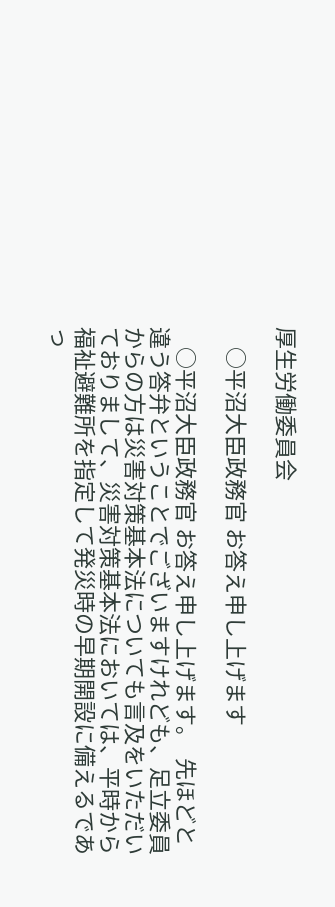厚生労働委員会

    ○平沼大臣政務官 お答え申し上げます

    ○平沼大臣政務官 お答え申し上げます。  先ほどと違う答弁ということでございますけれども、足立委員からの方は災害対策基本法についても言及をいただいておりまして、災害対策基本法においては、平時から福祉避難所を指定して発災時の早期開設に備えるであっ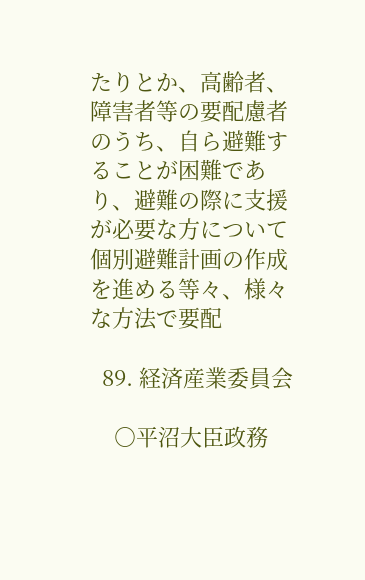たりとか、高齢者、障害者等の要配慮者のうち、自ら避難することが困難であり、避難の際に支援が必要な方について個別避難計画の作成を進める等々、様々な方法で要配

  89. 経済産業委員会

    ○平沼大臣政務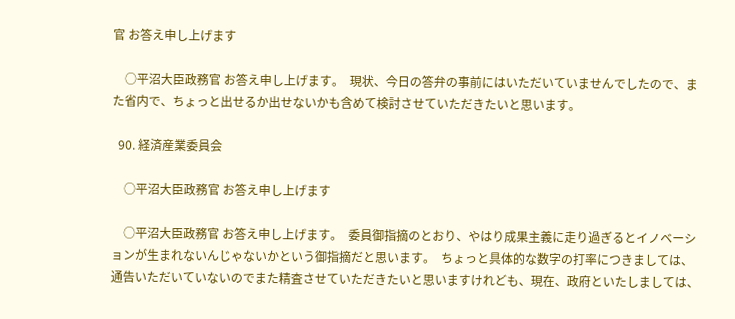官 お答え申し上げます

    ○平沼大臣政務官 お答え申し上げます。  現状、今日の答弁の事前にはいただいていませんでしたので、また省内で、ちょっと出せるか出せないかも含めて検討させていただきたいと思います。

  90. 経済産業委員会

    ○平沼大臣政務官 お答え申し上げます

    ○平沼大臣政務官 お答え申し上げます。  委員御指摘のとおり、やはり成果主義に走り過ぎるとイノベーションが生まれないんじゃないかという御指摘だと思います。  ちょっと具体的な数字の打率につきましては、通告いただいていないのでまた精査させていただきたいと思いますけれども、現在、政府といたしましては、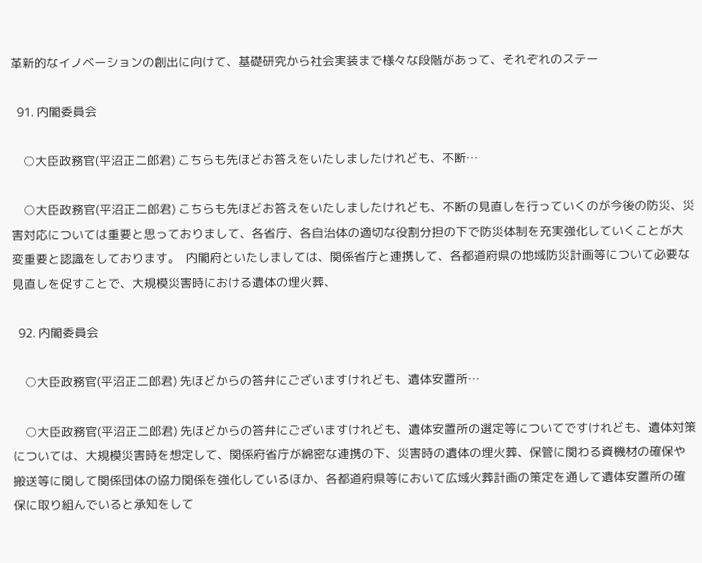革新的なイノベーションの創出に向けて、基礎研究から社会実装まで様々な段階があって、それぞれのステー

  91. 内閣委員会

    ○大臣政務官(平沼正二郎君) こちらも先ほどお答えをいたしましたけれども、不断…

    ○大臣政務官(平沼正二郎君) こちらも先ほどお答えをいたしましたけれども、不断の見直しを行っていくのが今後の防災、災害対応については重要と思っておりまして、各省庁、各自治体の適切な役割分担の下で防災体制を充実強化していくことが大変重要と認識をしております。  内閣府といたしましては、関係省庁と連携して、各都道府県の地域防災計画等について必要な見直しを促すことで、大規模災害時における遺体の埋火葬、

  92. 内閣委員会

    ○大臣政務官(平沼正二郎君) 先ほどからの答弁にございますけれども、遺体安置所…

    ○大臣政務官(平沼正二郎君) 先ほどからの答弁にございますけれども、遺体安置所の選定等についてですけれども、遺体対策については、大規模災害時を想定して、関係府省庁が綿密な連携の下、災害時の遺体の埋火葬、保管に関わる資機材の確保や搬送等に関して関係団体の協力関係を強化しているほか、各都道府県等において広域火葬計画の策定を通して遺体安置所の確保に取り組んでいると承知をして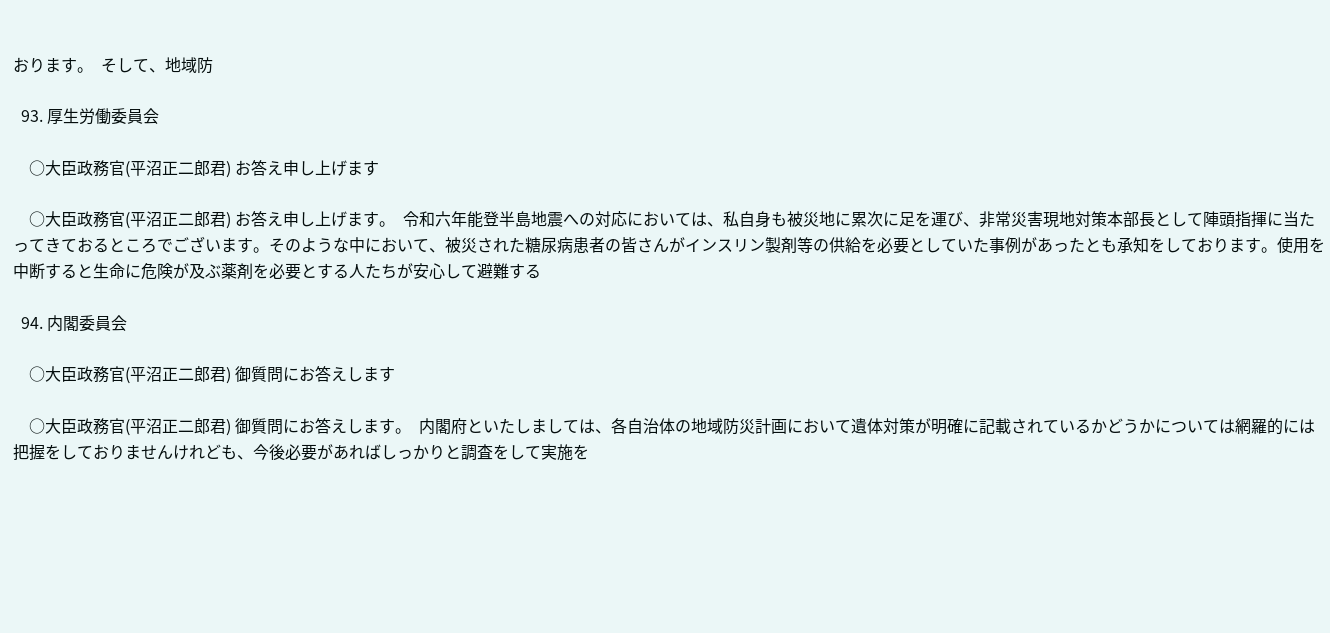おります。  そして、地域防

  93. 厚生労働委員会

    ○大臣政務官(平沼正二郎君) お答え申し上げます

    ○大臣政務官(平沼正二郎君) お答え申し上げます。  令和六年能登半島地震への対応においては、私自身も被災地に累次に足を運び、非常災害現地対策本部長として陣頭指揮に当たってきておるところでございます。そのような中において、被災された糖尿病患者の皆さんがインスリン製剤等の供給を必要としていた事例があったとも承知をしております。使用を中断すると生命に危険が及ぶ薬剤を必要とする人たちが安心して避難する

  94. 内閣委員会

    ○大臣政務官(平沼正二郎君) 御質問にお答えします

    ○大臣政務官(平沼正二郎君) 御質問にお答えします。  内閣府といたしましては、各自治体の地域防災計画において遺体対策が明確に記載されているかどうかについては網羅的には把握をしておりませんけれども、今後必要があればしっかりと調査をして実施を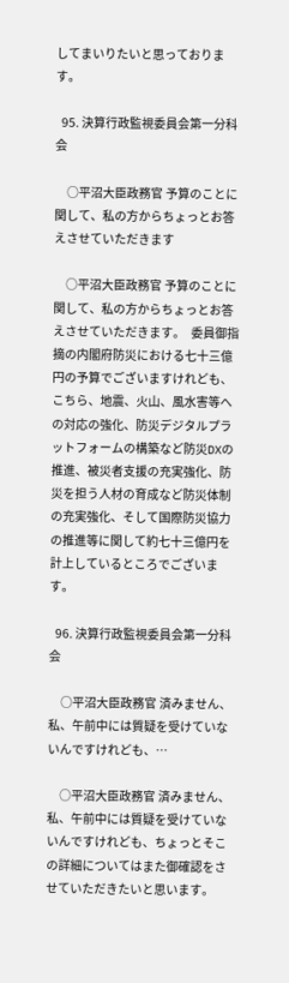してまいりたいと思っております。

  95. 決算行政監視委員会第一分科会

    ○平沼大臣政務官 予算のことに関して、私の方からちょっとお答えさせていただきます

    ○平沼大臣政務官 予算のことに関して、私の方からちょっとお答えさせていただきます。  委員御指摘の内閣府防災における七十三億円の予算でございますけれども、こちら、地震、火山、風水害等への対応の強化、防災デジタルプラットフォームの構築など防災DXの推進、被災者支援の充実強化、防災を担う人材の育成など防災体制の充実強化、そして国際防災協力の推進等に関して約七十三億円を計上しているところでございます。

  96. 決算行政監視委員会第一分科会

    ○平沼大臣政務官 済みません、私、午前中には質疑を受けていないんですけれども、…

    ○平沼大臣政務官 済みません、私、午前中には質疑を受けていないんですけれども、ちょっとそこの詳細についてはまた御確認をさせていただきたいと思います。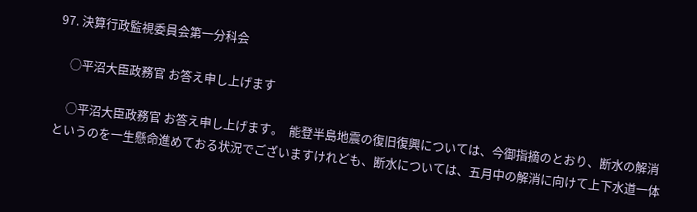97. 決算行政監視委員会第一分科会

    ○平沼大臣政務官 お答え申し上げます

    ○平沼大臣政務官 お答え申し上げます。  能登半島地震の復旧復興については、今御指摘のとおり、断水の解消というのを一生懸命進めておる状況でございますけれども、断水については、五月中の解消に向けて上下水道一体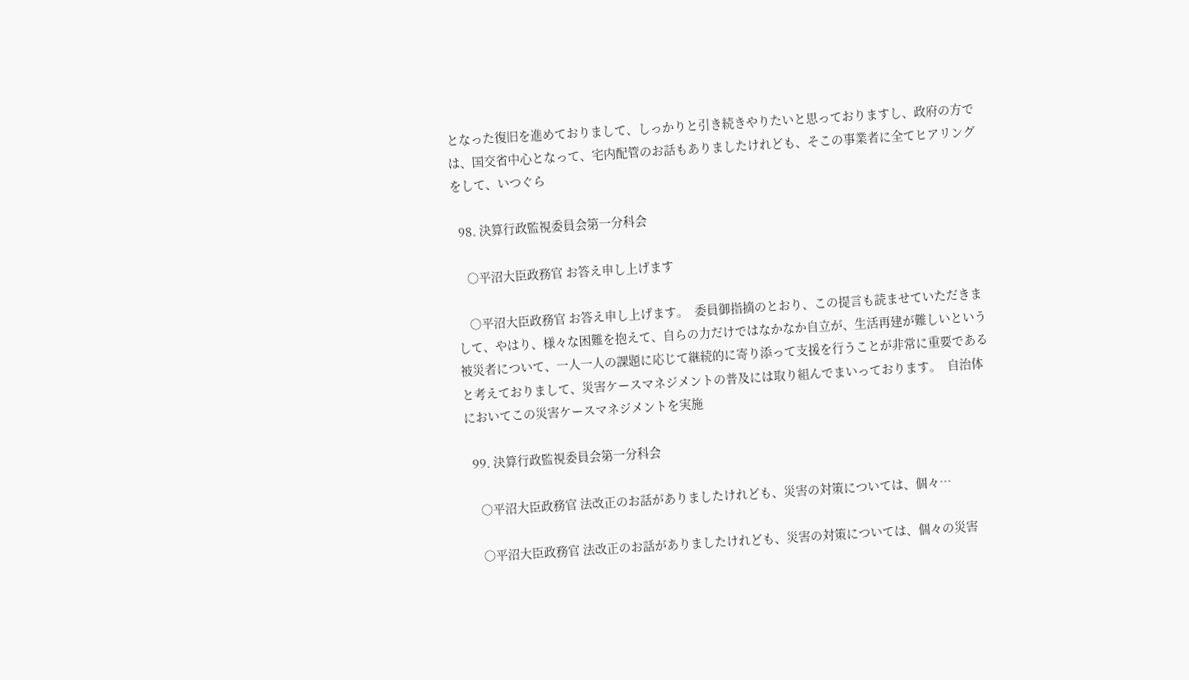となった復旧を進めておりまして、しっかりと引き続きやりたいと思っておりますし、政府の方では、国交省中心となって、宅内配管のお話もありましたけれども、そこの事業者に全てヒアリングをして、いつぐら

  98. 決算行政監視委員会第一分科会

    ○平沼大臣政務官 お答え申し上げます

    ○平沼大臣政務官 お答え申し上げます。  委員御指摘のとおり、この提言も読ませていただきまして、やはり、様々な困難を抱えて、自らの力だけではなかなか自立が、生活再建が難しいという被災者について、一人一人の課題に応じて継続的に寄り添って支援を行うことが非常に重要であると考えておりまして、災害ケースマネジメントの普及には取り組んでまいっております。  自治体においてこの災害ケースマネジメントを実施

  99. 決算行政監視委員会第一分科会

    ○平沼大臣政務官 法改正のお話がありましたけれども、災害の対策については、個々…

    ○平沼大臣政務官 法改正のお話がありましたけれども、災害の対策については、個々の災害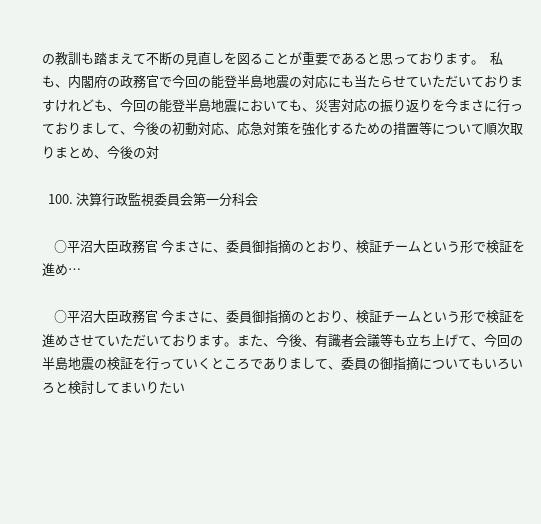の教訓も踏まえて不断の見直しを図ることが重要であると思っております。  私も、内閣府の政務官で今回の能登半島地震の対応にも当たらせていただいておりますけれども、今回の能登半島地震においても、災害対応の振り返りを今まさに行っておりまして、今後の初動対応、応急対策を強化するための措置等について順次取りまとめ、今後の対

  100. 決算行政監視委員会第一分科会

    ○平沼大臣政務官 今まさに、委員御指摘のとおり、検証チームという形で検証を進め…

    ○平沼大臣政務官 今まさに、委員御指摘のとおり、検証チームという形で検証を進めさせていただいております。また、今後、有識者会議等も立ち上げて、今回の半島地震の検証を行っていくところでありまして、委員の御指摘についてもいろいろと検討してまいりたい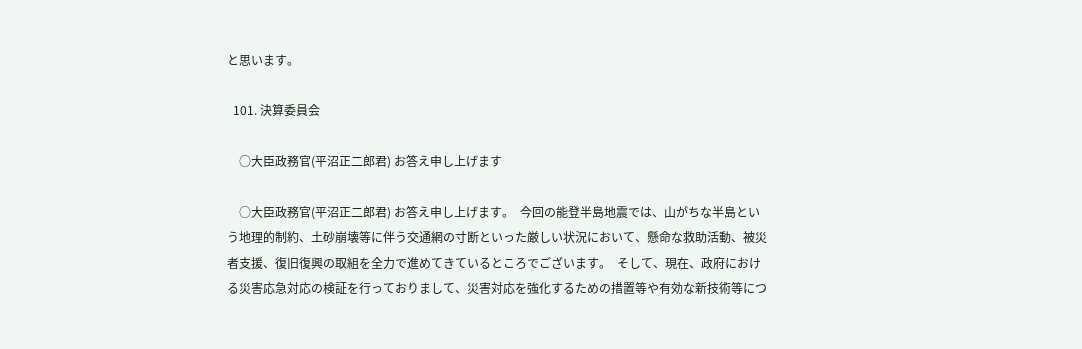と思います。

  101. 決算委員会

    ○大臣政務官(平沼正二郎君) お答え申し上げます

    ○大臣政務官(平沼正二郎君) お答え申し上げます。  今回の能登半島地震では、山がちな半島という地理的制約、土砂崩壊等に伴う交通網の寸断といった厳しい状況において、懸命な救助活動、被災者支援、復旧復興の取組を全力で進めてきているところでございます。  そして、現在、政府における災害応急対応の検証を行っておりまして、災害対応を強化するための措置等や有効な新技術等につ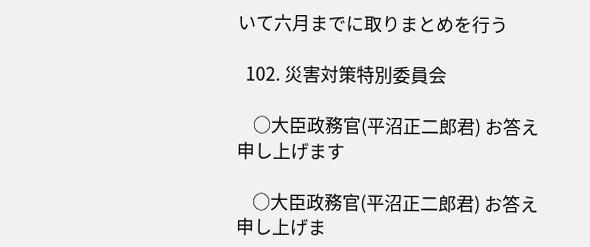いて六月までに取りまとめを行う

  102. 災害対策特別委員会

    ○大臣政務官(平沼正二郎君) お答え申し上げます

    ○大臣政務官(平沼正二郎君) お答え申し上げま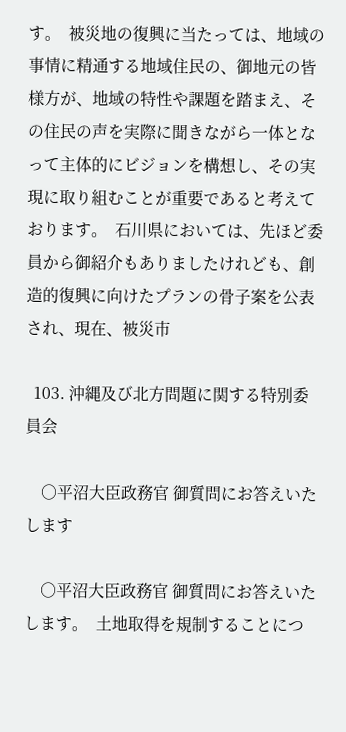す。  被災地の復興に当たっては、地域の事情に精通する地域住民の、御地元の皆様方が、地域の特性や課題を踏まえ、その住民の声を実際に聞きながら一体となって主体的にビジョンを構想し、その実現に取り組むことが重要であると考えております。  石川県においては、先ほど委員から御紹介もありましたけれども、創造的復興に向けたプランの骨子案を公表され、現在、被災市

  103. 沖縄及び北方問題に関する特別委員会

    ○平沼大臣政務官 御質問にお答えいたします

    ○平沼大臣政務官 御質問にお答えいたします。  土地取得を規制することにつ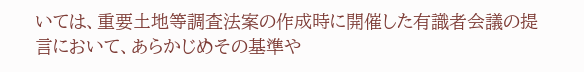いては、重要土地等調査法案の作成時に開催した有識者会議の提言において、あらかじめその基準や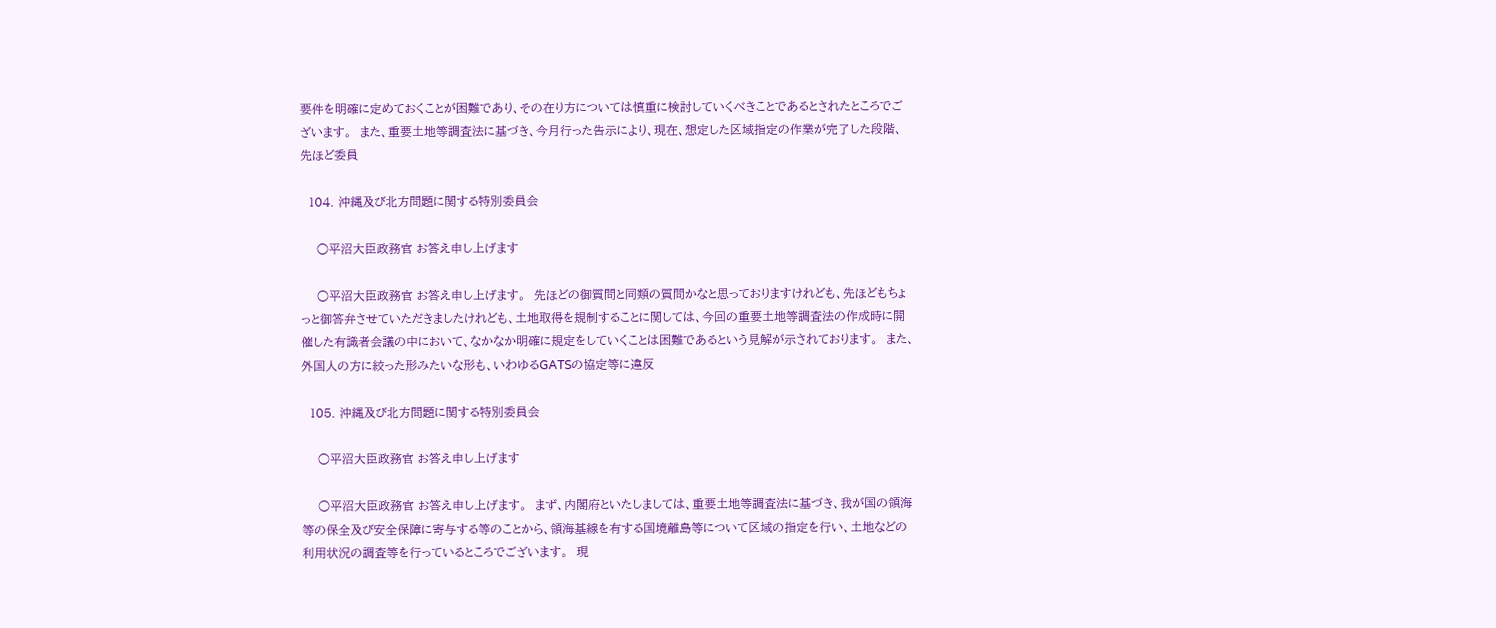要件を明確に定めておくことが困難であり、その在り方については慎重に検討していくべきことであるとされたところでございます。  また、重要土地等調査法に基づき、今月行った告示により、現在、想定した区域指定の作業が完了した段階、先ほど委員

  104. 沖縄及び北方問題に関する特別委員会

    ○平沼大臣政務官 お答え申し上げます

    ○平沼大臣政務官 お答え申し上げます。  先ほどの御質問と同類の質問かなと思っておりますけれども、先ほどもちょっと御答弁させていただきましたけれども、土地取得を規制することに関しては、今回の重要土地等調査法の作成時に開催した有識者会議の中において、なかなか明確に規定をしていくことは困難であるという見解が示されております。  また、外国人の方に絞った形みたいな形も、いわゆるGATSの協定等に違反

  105. 沖縄及び北方問題に関する特別委員会

    ○平沼大臣政務官 お答え申し上げます

    ○平沼大臣政務官 お答え申し上げます。  まず、内閣府といたしましては、重要土地等調査法に基づき、我が国の領海等の保全及び安全保障に寄与する等のことから、領海基線を有する国境離島等について区域の指定を行い、土地などの利用状況の調査等を行っているところでございます。  現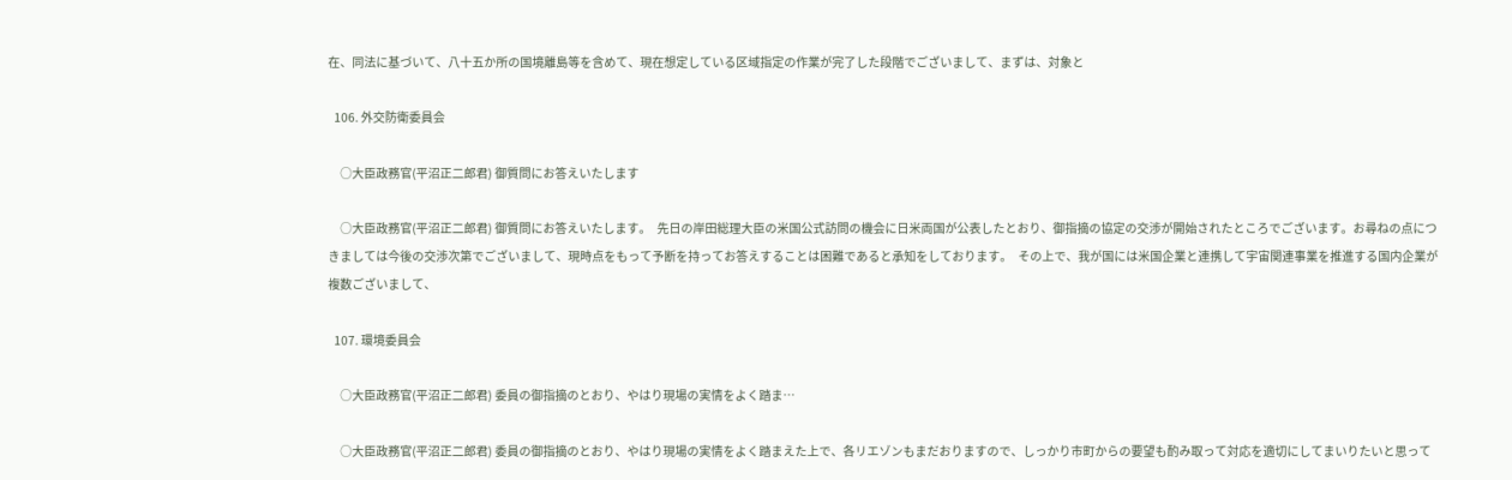在、同法に基づいて、八十五か所の国境離島等を含めて、現在想定している区域指定の作業が完了した段階でございまして、まずは、対象と

  106. 外交防衛委員会

    ○大臣政務官(平沼正二郎君) 御質問にお答えいたします

    ○大臣政務官(平沼正二郎君) 御質問にお答えいたします。  先日の岸田総理大臣の米国公式訪問の機会に日米両国が公表したとおり、御指摘の協定の交渉が開始されたところでございます。お尋ねの点につきましては今後の交渉次第でございまして、現時点をもって予断を持ってお答えすることは困難であると承知をしております。  その上で、我が国には米国企業と連携して宇宙関連事業を推進する国内企業が複数ございまして、

  107. 環境委員会

    ○大臣政務官(平沼正二郎君) 委員の御指摘のとおり、やはり現場の実情をよく踏ま…

    ○大臣政務官(平沼正二郎君) 委員の御指摘のとおり、やはり現場の実情をよく踏まえた上で、各リエゾンもまだおりますので、しっかり市町からの要望も酌み取って対応を適切にしてまいりたいと思って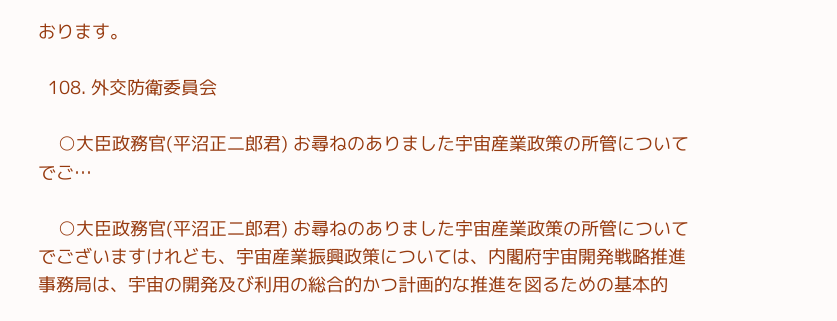おります。

  108. 外交防衛委員会

    ○大臣政務官(平沼正二郎君) お尋ねのありました宇宙産業政策の所管についてでご…

    ○大臣政務官(平沼正二郎君) お尋ねのありました宇宙産業政策の所管についてでございますけれども、宇宙産業振興政策については、内閣府宇宙開発戦略推進事務局は、宇宙の開発及び利用の総合的かつ計画的な推進を図るための基本的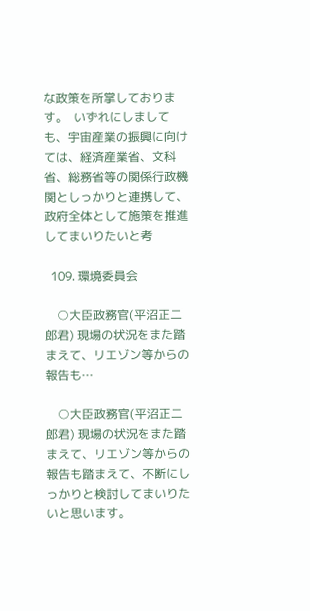な政策を所掌しております。  いずれにしましても、宇宙産業の振興に向けては、経済産業省、文科省、総務省等の関係行政機関としっかりと連携して、政府全体として施策を推進してまいりたいと考

  109. 環境委員会

    ○大臣政務官(平沼正二郎君) 現場の状況をまた踏まえて、リエゾン等からの報告も…

    ○大臣政務官(平沼正二郎君) 現場の状況をまた踏まえて、リエゾン等からの報告も踏まえて、不断にしっかりと検討してまいりたいと思います。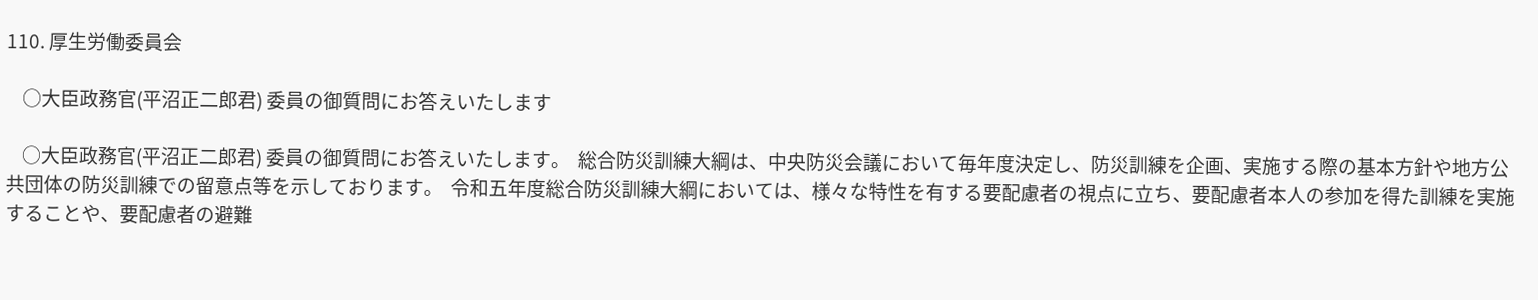110. 厚生労働委員会

    ○大臣政務官(平沼正二郎君) 委員の御質問にお答えいたします

    ○大臣政務官(平沼正二郎君) 委員の御質問にお答えいたします。  総合防災訓練大綱は、中央防災会議において毎年度決定し、防災訓練を企画、実施する際の基本方針や地方公共団体の防災訓練での留意点等を示しております。  令和五年度総合防災訓練大綱においては、様々な特性を有する要配慮者の視点に立ち、要配慮者本人の参加を得た訓練を実施することや、要配慮者の避難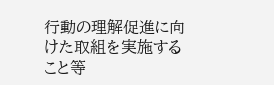行動の理解促進に向けた取組を実施すること等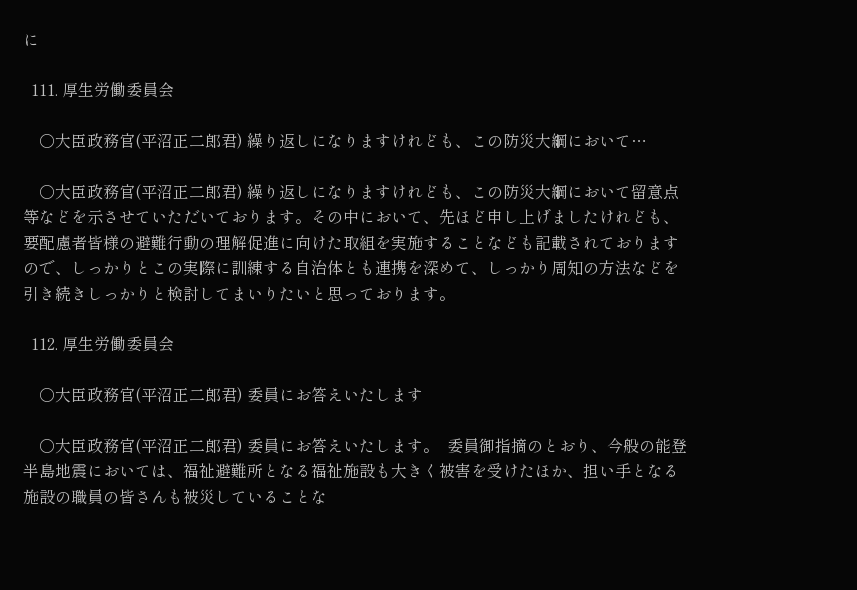に

  111. 厚生労働委員会

    ○大臣政務官(平沼正二郎君) 繰り返しになりますけれども、この防災大綱において…

    ○大臣政務官(平沼正二郎君) 繰り返しになりますけれども、この防災大綱において留意点等などを示させていただいております。その中において、先ほど申し上げましたけれども、要配慮者皆様の避難行動の理解促進に向けた取組を実施することなども記載されておりますので、しっかりとこの実際に訓練する自治体とも連携を深めて、しっかり周知の方法などを引き続きしっかりと検討してまいりたいと思っております。

  112. 厚生労働委員会

    ○大臣政務官(平沼正二郎君) 委員にお答えいたします

    ○大臣政務官(平沼正二郎君) 委員にお答えいたします。  委員御指摘のとおり、今般の能登半島地震においては、福祉避難所となる福祉施設も大きく被害を受けたほか、担い手となる施設の職員の皆さんも被災していることな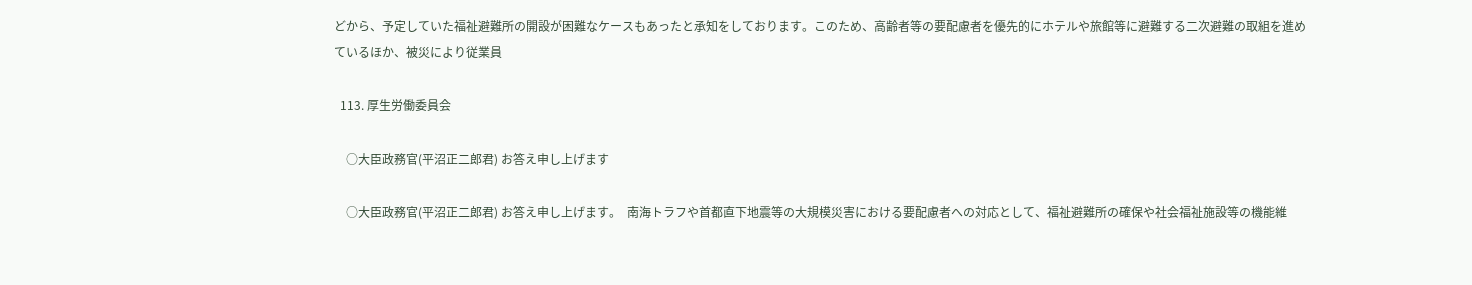どから、予定していた福祉避難所の開設が困難なケースもあったと承知をしております。このため、高齢者等の要配慮者を優先的にホテルや旅館等に避難する二次避難の取組を進めているほか、被災により従業員

  113. 厚生労働委員会

    ○大臣政務官(平沼正二郎君) お答え申し上げます

    ○大臣政務官(平沼正二郎君) お答え申し上げます。  南海トラフや首都直下地震等の大規模災害における要配慮者への対応として、福祉避難所の確保や社会福祉施設等の機能維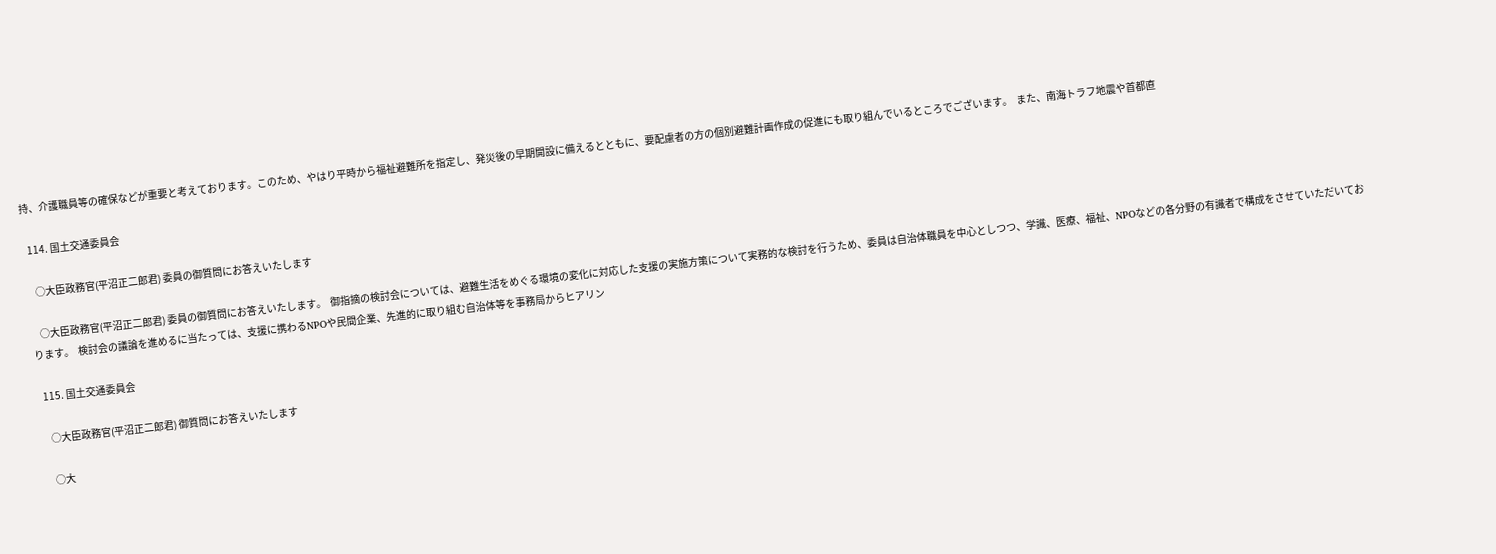持、介護職員等の確保などが重要と考えております。このため、やはり平時から福祉避難所を指定し、発災後の早期開設に備えるとともに、要配慮者の方の個別避難計画作成の促進にも取り組んでいるところでございます。  また、南海トラフ地震や首都直

  114. 国土交通委員会

    ○大臣政務官(平沼正二郎君) 委員の御質問にお答えいたします

    ○大臣政務官(平沼正二郎君) 委員の御質問にお答えいたします。  御指摘の検討会については、避難生活をめぐる環境の変化に対応した支援の実施方策について実務的な検討を行うため、委員は自治体職員を中心としつつ、学識、医療、福祉、NPOなどの各分野の有識者で構成をさせていただいております。  検討会の議論を進めるに当たっては、支援に携わるNPOや民間企業、先進的に取り組む自治体等を事務局からヒアリン

  115. 国土交通委員会

    ○大臣政務官(平沼正二郎君) 御質問にお答えいたします

    ○大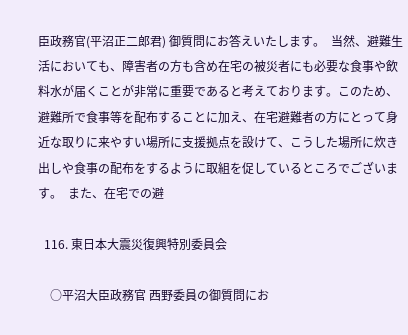臣政務官(平沼正二郎君) 御質問にお答えいたします。  当然、避難生活においても、障害者の方も含め在宅の被災者にも必要な食事や飲料水が届くことが非常に重要であると考えております。このため、避難所で食事等を配布することに加え、在宅避難者の方にとって身近な取りに来やすい場所に支援拠点を設けて、こうした場所に炊き出しや食事の配布をするように取組を促しているところでございます。  また、在宅での避

  116. 東日本大震災復興特別委員会

    ○平沼大臣政務官 西野委員の御質問にお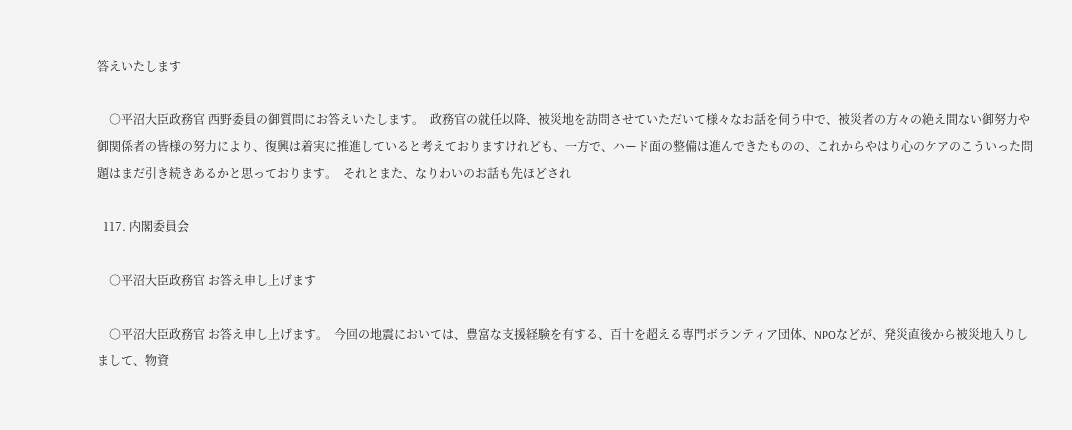答えいたします

    ○平沼大臣政務官 西野委員の御質問にお答えいたします。  政務官の就任以降、被災地を訪問させていただいて様々なお話を伺う中で、被災者の方々の絶え間ない御努力や御関係者の皆様の努力により、復興は着実に推進していると考えておりますけれども、一方で、ハード面の整備は進んできたものの、これからやはり心のケアのこういった問題はまだ引き続きあるかと思っております。  それとまた、なりわいのお話も先ほどされ

  117. 内閣委員会

    ○平沼大臣政務官 お答え申し上げます

    ○平沼大臣政務官 お答え申し上げます。  今回の地震においては、豊富な支援経験を有する、百十を超える専門ボランティア団体、NPOなどが、発災直後から被災地入りしまして、物資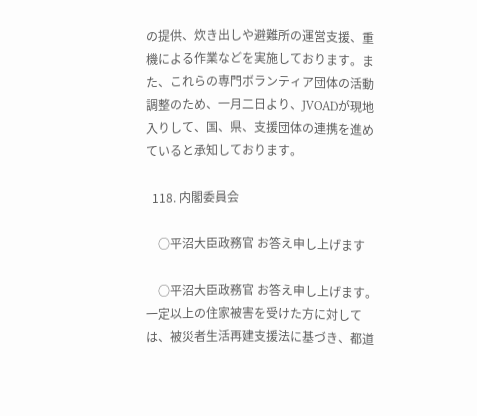の提供、炊き出しや避難所の運営支援、重機による作業などを実施しております。また、これらの専門ボランティア団体の活動調整のため、一月二日より、JVOADが現地入りして、国、県、支援団体の連携を進めていると承知しております。

  118. 内閣委員会

    ○平沼大臣政務官 お答え申し上げます

    ○平沼大臣政務官 お答え申し上げます。  一定以上の住家被害を受けた方に対しては、被災者生活再建支援法に基づき、都道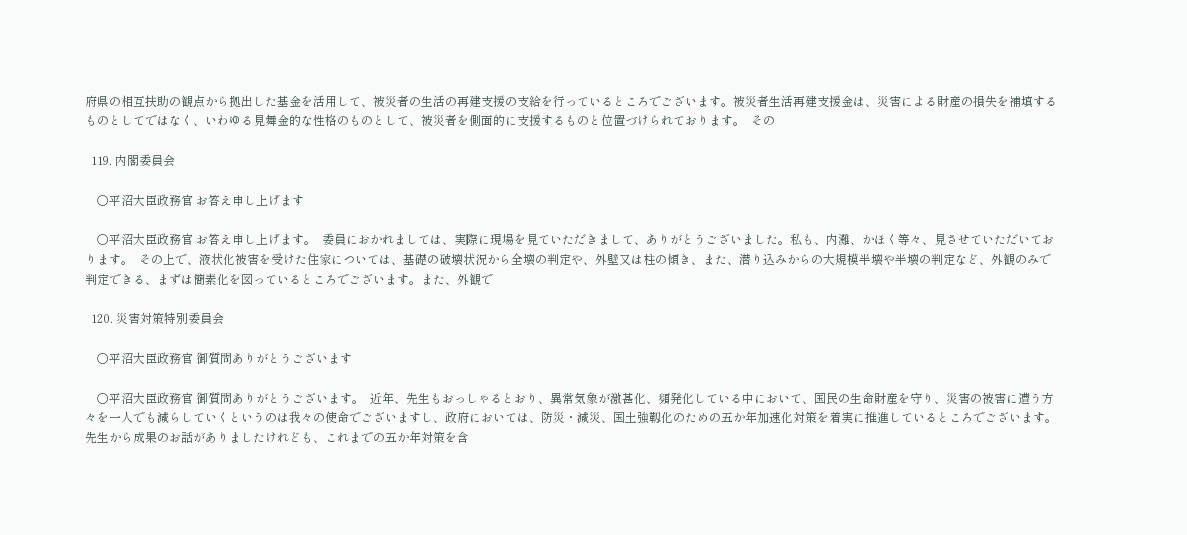府県の相互扶助の観点から拠出した基金を活用して、被災者の生活の再建支援の支給を行っているところでございます。被災者生活再建支援金は、災害による財産の損失を補填するものとしてではなく、いわゆる見舞金的な性格のものとして、被災者を側面的に支援するものと位置づけられております。  その

  119. 内閣委員会

    ○平沼大臣政務官 お答え申し上げます

    ○平沼大臣政務官 お答え申し上げます。  委員におかれましては、実際に現場を見ていただきまして、ありがとうございました。私も、内灘、かほく等々、見させていただいております。  その上で、液状化被害を受けた住家については、基礎の破壊状況から全壊の判定や、外壁又は柱の傾き、また、潜り込みからの大規模半壊や半壊の判定など、外観のみで判定できる、まずは簡素化を図っているところでございます。また、外観で

  120. 災害対策特別委員会

    ○平沼大臣政務官 御質問ありがとうございます

    ○平沼大臣政務官 御質問ありがとうございます。  近年、先生もおっしゃるとおり、異常気象が激甚化、頻発化している中において、国民の生命財産を守り、災害の被害に遭う方々を一人でも減らしていくというのは我々の使命でございますし、政府においては、防災・減災、国土強靱化のための五か年加速化対策を着実に推進しているところでございます。  先生から成果のお話がありましたけれども、これまでの五か年対策を含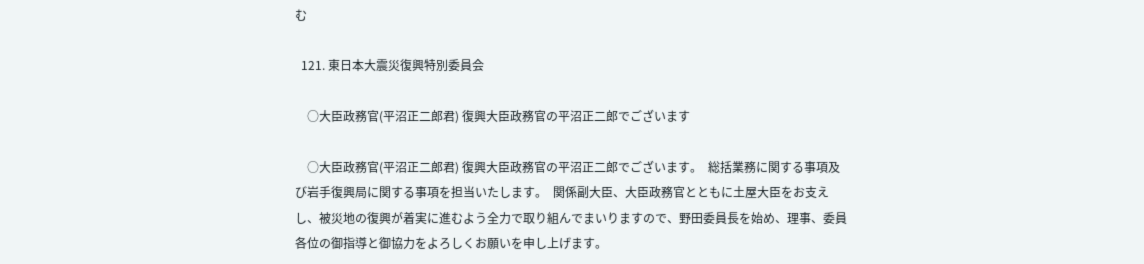む

  121. 東日本大震災復興特別委員会

    ○大臣政務官(平沼正二郎君) 復興大臣政務官の平沼正二郎でございます

    ○大臣政務官(平沼正二郎君) 復興大臣政務官の平沼正二郎でございます。  総括業務に関する事項及び岩手復興局に関する事項を担当いたします。  関係副大臣、大臣政務官とともに土屋大臣をお支えし、被災地の復興が着実に進むよう全力で取り組んでまいりますので、野田委員長を始め、理事、委員各位の御指導と御協力をよろしくお願いを申し上げます。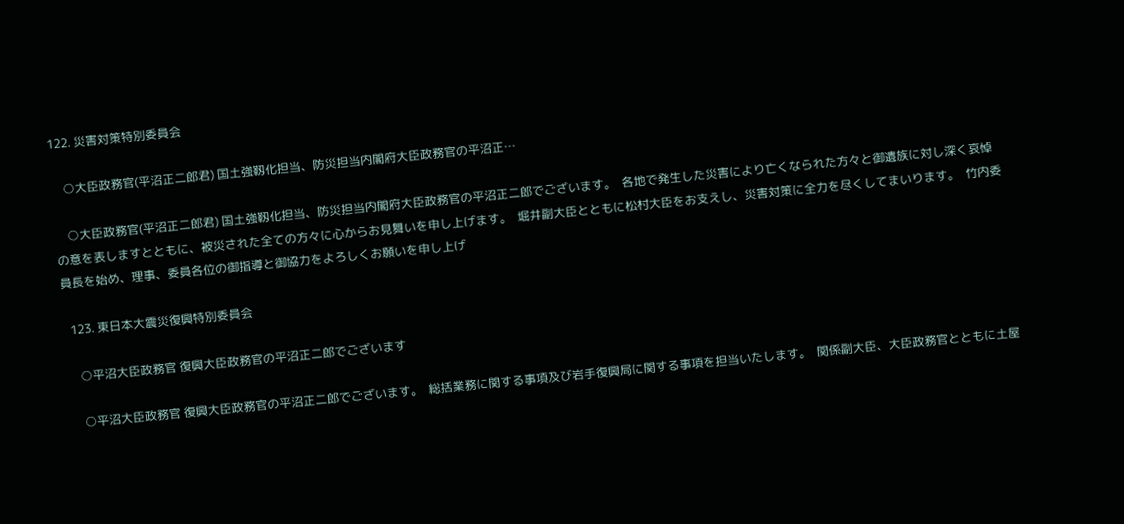122. 災害対策特別委員会

    ○大臣政務官(平沼正二郎君) 国土強靱化担当、防災担当内閣府大臣政務官の平沼正…

    ○大臣政務官(平沼正二郎君) 国土強靱化担当、防災担当内閣府大臣政務官の平沼正二郎でございます。  各地で発生した災害により亡くなられた方々と御遺族に対し深く哀悼の意を表しますとともに、被災された全ての方々に心からお見舞いを申し上げます。  堀井副大臣とともに松村大臣をお支えし、災害対策に全力を尽くしてまいります。  竹内委員長を始め、理事、委員各位の御指導と御協力をよろしくお願いを申し上げ

  123. 東日本大震災復興特別委員会

    ○平沼大臣政務官 復興大臣政務官の平沼正二郎でございます

    ○平沼大臣政務官 復興大臣政務官の平沼正二郎でございます。  総括業務に関する事項及び岩手復興局に関する事項を担当いたします。  関係副大臣、大臣政務官とともに土屋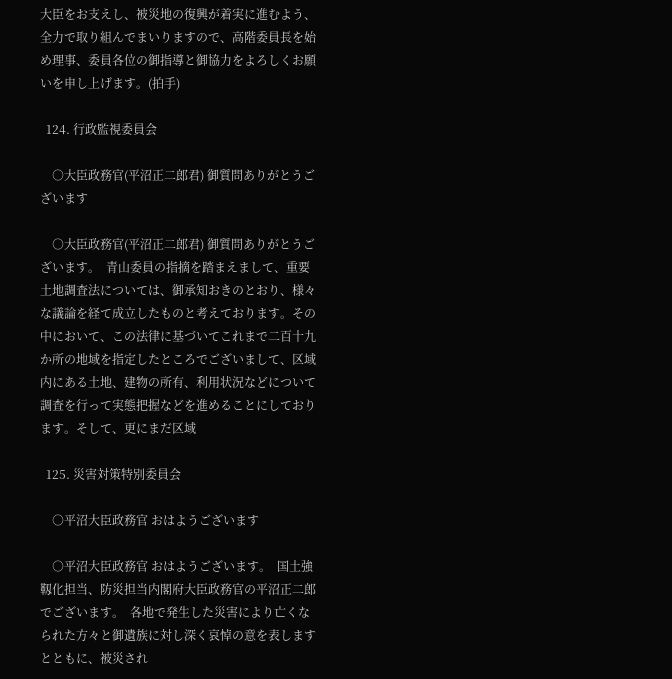大臣をお支えし、被災地の復興が着実に進むよう、全力で取り組んでまいりますので、高階委員長を始め理事、委員各位の御指導と御協力をよろしくお願いを申し上げます。(拍手)

  124. 行政監視委員会

    ○大臣政務官(平沼正二郎君) 御質問ありがとうございます

    ○大臣政務官(平沼正二郎君) 御質問ありがとうございます。  青山委員の指摘を踏まえまして、重要土地調査法については、御承知おきのとおり、様々な議論を経て成立したものと考えております。その中において、この法律に基づいてこれまで二百十九か所の地域を指定したところでございまして、区域内にある土地、建物の所有、利用状況などについて調査を行って実態把握などを進めることにしております。そして、更にまだ区域

  125. 災害対策特別委員会

    ○平沼大臣政務官 おはようございます

    ○平沼大臣政務官 おはようございます。  国土強靱化担当、防災担当内閣府大臣政務官の平沼正二郎でございます。  各地で発生した災害により亡くなられた方々と御遺族に対し深く哀悼の意を表しますとともに、被災され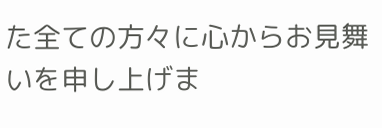た全ての方々に心からお見舞いを申し上げま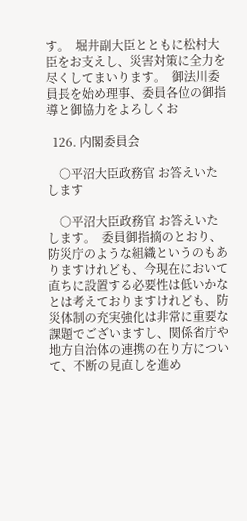す。  堀井副大臣とともに松村大臣をお支えし、災害対策に全力を尽くしてまいります。  御法川委員長を始め理事、委員各位の御指導と御協力をよろしくお

  126. 内閣委員会

    ○平沼大臣政務官 お答えいたします

    ○平沼大臣政務官 お答えいたします。  委員御指摘のとおり、防災庁のような組織というのもありますけれども、今現在において直ちに設置する必要性は低いかなとは考えておりますけれども、防災体制の充実強化は非常に重要な課題でございますし、関係省庁や地方自治体の連携の在り方について、不断の見直しを進め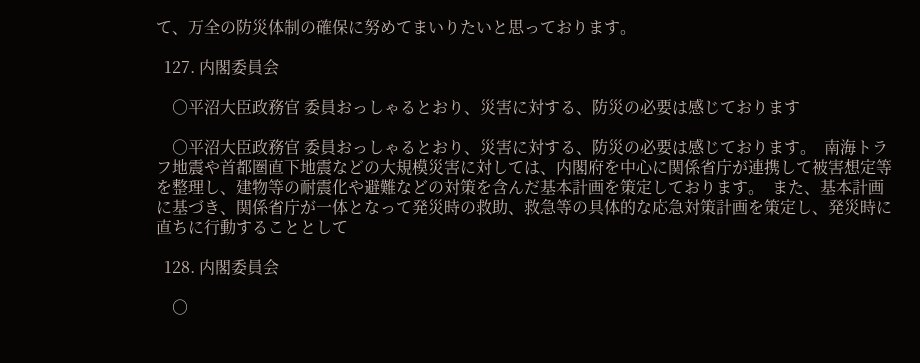て、万全の防災体制の確保に努めてまいりたいと思っております。

  127. 内閣委員会

    ○平沼大臣政務官 委員おっしゃるとおり、災害に対する、防災の必要は感じております

    ○平沼大臣政務官 委員おっしゃるとおり、災害に対する、防災の必要は感じております。  南海トラフ地震や首都圏直下地震などの大規模災害に対しては、内閣府を中心に関係省庁が連携して被害想定等を整理し、建物等の耐震化や避難などの対策を含んだ基本計画を策定しております。  また、基本計画に基づき、関係省庁が一体となって発災時の救助、救急等の具体的な応急対策計画を策定し、発災時に直ちに行動することとして

  128. 内閣委員会

    ○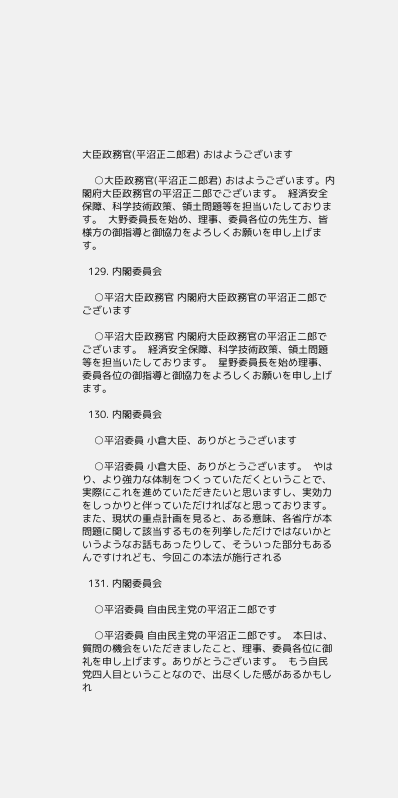大臣政務官(平沼正二郎君) おはようございます

    ○大臣政務官(平沼正二郎君) おはようございます。内閣府大臣政務官の平沼正二郎でございます。  経済安全保障、科学技術政策、領土問題等を担当いたしております。  大野委員長を始め、理事、委員各位の先生方、皆様方の御指導と御協力をよろしくお願いを申し上げます。

  129. 内閣委員会

    ○平沼大臣政務官 内閣府大臣政務官の平沼正二郎でございます

    ○平沼大臣政務官 内閣府大臣政務官の平沼正二郎でございます。  経済安全保障、科学技術政策、領土問題等を担当いたしております。  星野委員長を始め理事、委員各位の御指導と御協力をよろしくお願いを申し上げます。

  130. 内閣委員会

    ○平沼委員 小倉大臣、ありがとうございます

    ○平沼委員 小倉大臣、ありがとうございます。  やはり、より強力な体制をつくっていただくということで、実際にこれを進めていただきたいと思いますし、実効力をしっかりと伴っていただければなと思っております。  また、現状の重点計画を見ると、ある意味、各省庁が本問題に関して該当するものを列挙しただけではないかというようなお話もあったりして、そういった部分もあるんですけれども、今回この本法が施行される

  131. 内閣委員会

    ○平沼委員 自由民主党の平沼正二郎です

    ○平沼委員 自由民主党の平沼正二郎です。  本日は、質問の機会をいただきましたこと、理事、委員各位に御礼を申し上げます。ありがとうございます。  もう自民党四人目ということなので、出尽くした感があるかもしれ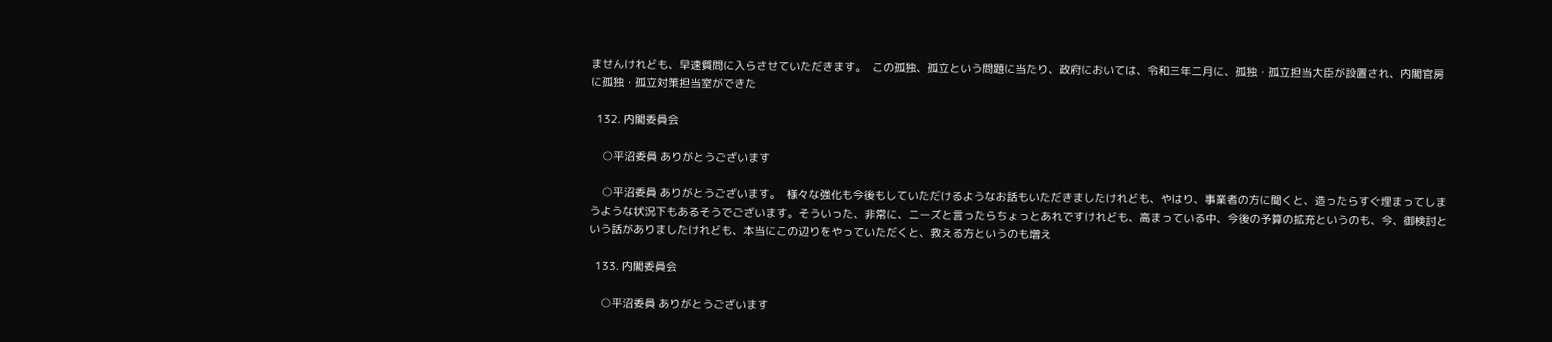ませんけれども、早速質問に入らさせていただきます。  この孤独、孤立という問題に当たり、政府においては、令和三年二月に、孤独・孤立担当大臣が設置され、内閣官房に孤独・孤立対策担当室ができた

  132. 内閣委員会

    ○平沼委員 ありがとうございます

    ○平沼委員 ありがとうございます。  様々な強化も今後もしていただけるようなお話もいただきましたけれども、やはり、事業者の方に聞くと、造ったらすぐ埋まってしまうような状況下もあるそうでございます。そういった、非常に、ニーズと言ったらちょっとあれですけれども、高まっている中、今後の予算の拡充というのも、今、御検討という話がありましたけれども、本当にこの辺りをやっていただくと、救える方というのも増え

  133. 内閣委員会

    ○平沼委員 ありがとうございます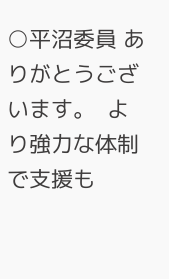○平沼委員 ありがとうございます。  より強力な体制で支援も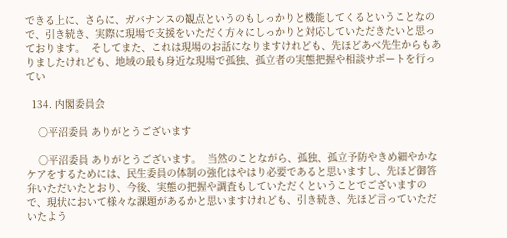できる上に、さらに、ガバナンスの観点というのもしっかりと機能してくるということなので、引き続き、実際に現場で支援をいただく方々にしっかりと対応していただきたいと思っております。  そしてまた、これは現場のお話になりますけれども、先ほどあべ先生からもありましたけれども、地域の最も身近な現場で孤独、孤立者の実態把握や相談サポートを行ってい

  134. 内閣委員会

    ○平沼委員 ありがとうございます

    ○平沼委員 ありがとうございます。  当然のことながら、孤独、孤立予防やきめ細やかなケアをするためには、民生委員の体制の強化はやはり必要であると思いますし、先ほど御答弁いただいたとおり、今後、実態の把握や調査もしていただくということでございますので、現状において様々な課題があるかと思いますけれども、引き続き、先ほど言っていただいたよう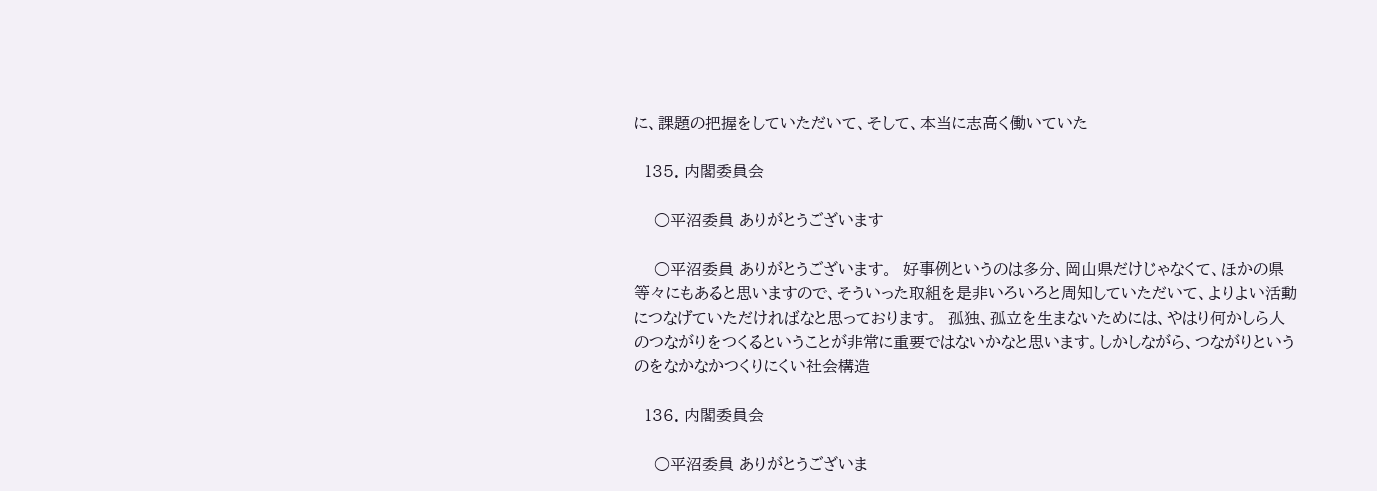に、課題の把握をしていただいて、そして、本当に志高く働いていた

  135. 内閣委員会

    ○平沼委員 ありがとうございます

    ○平沼委員 ありがとうございます。  好事例というのは多分、岡山県だけじゃなくて、ほかの県等々にもあると思いますので、そういった取組を是非いろいろと周知していただいて、よりよい活動につなげていただければなと思っております。  孤独、孤立を生まないためには、やはり何かしら人のつながりをつくるということが非常に重要ではないかなと思います。しかしながら、つながりというのをなかなかつくりにくい社会構造

  136. 内閣委員会

    ○平沼委員 ありがとうございま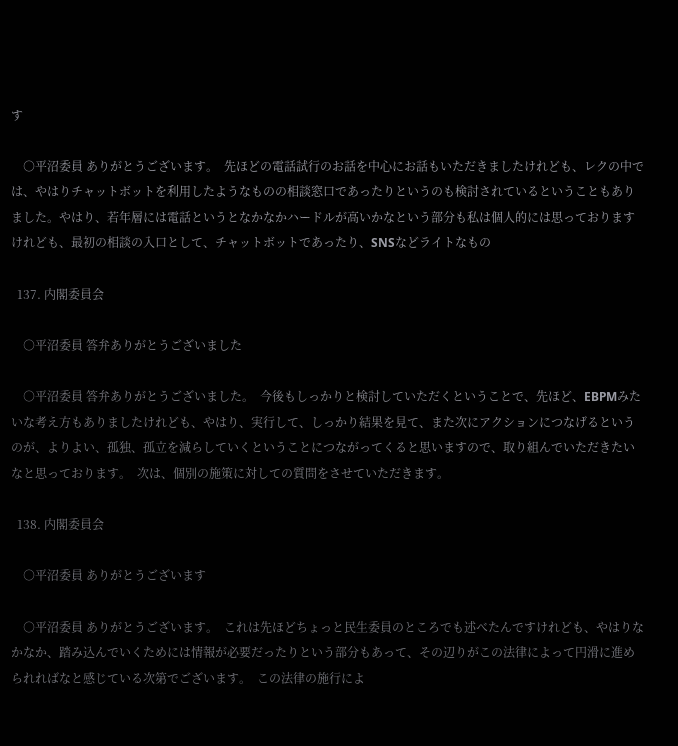す

    ○平沼委員 ありがとうございます。  先ほどの電話試行のお話を中心にお話もいただきましたけれども、レクの中では、やはりチャットボットを利用したようなものの相談窓口であったりというのも検討されているということもありました。やはり、若年層には電話というとなかなかハードルが高いかなという部分も私は個人的には思っておりますけれども、最初の相談の入口として、チャットボットであったり、SNSなどライトなもの

  137. 内閣委員会

    ○平沼委員 答弁ありがとうございました

    ○平沼委員 答弁ありがとうございました。  今後もしっかりと検討していただくということで、先ほど、EBPMみたいな考え方もありましたけれども、やはり、実行して、しっかり結果を見て、また次にアクションにつなげるというのが、よりよい、孤独、孤立を減らしていくということにつながってくると思いますので、取り組んでいただきたいなと思っております。  次は、個別の施策に対しての質問をさせていただきます。

  138. 内閣委員会

    ○平沼委員 ありがとうございます

    ○平沼委員 ありがとうございます。  これは先ほどちょっと民生委員のところでも述べたんですけれども、やはりなかなか、踏み込んでいくためには情報が必要だったりという部分もあって、その辺りがこの法律によって円滑に進められればなと感じている次第でございます。  この法律の施行によ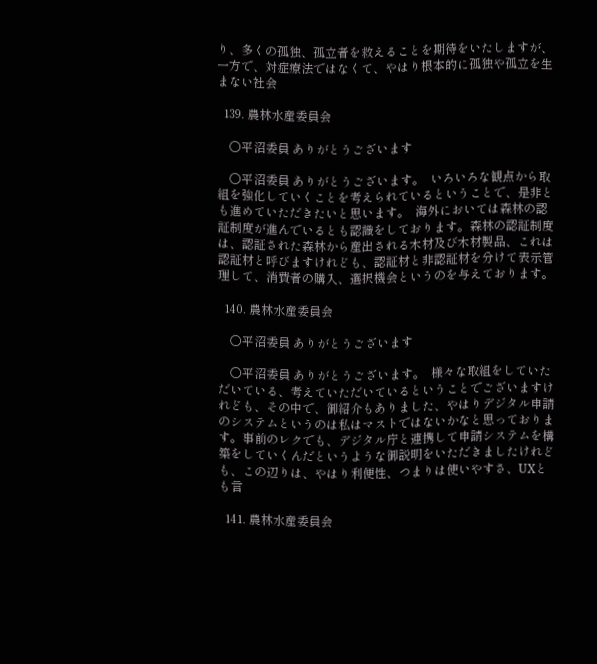り、多くの孤独、孤立者を救えることを期待をいたしますが、一方で、対症療法ではなくて、やはり根本的に孤独や孤立を生まない社会

  139. 農林水産委員会

    ○平沼委員 ありがとうございます

    ○平沼委員 ありがとうございます。  いろいろな観点から取組を強化していくことを考えられているということで、是非とも進めていただきたいと思います。  海外においては森林の認証制度が進んでいるとも認識をしております。森林の認証制度は、認証された森林から産出される木材及び木材製品、これは認証材と呼びますけれども、認証材と非認証材を分けて表示管理して、消費者の購入、選択機会というのを与えております。

  140. 農林水産委員会

    ○平沼委員 ありがとうございます

    ○平沼委員 ありがとうございます。  様々な取組をしていただいている、考えていただいているということでございますけれども、その中で、御紹介もありました、やはりデジタル申請のシステムというのは私はマストではないかなと思っております。事前のレクでも、デジタル庁と連携して申請システムを構築をしていくんだというような御説明をいただきましたけれども、この辺りは、やはり利便性、つまりは使いやすさ、UXとも言

  141. 農林水産委員会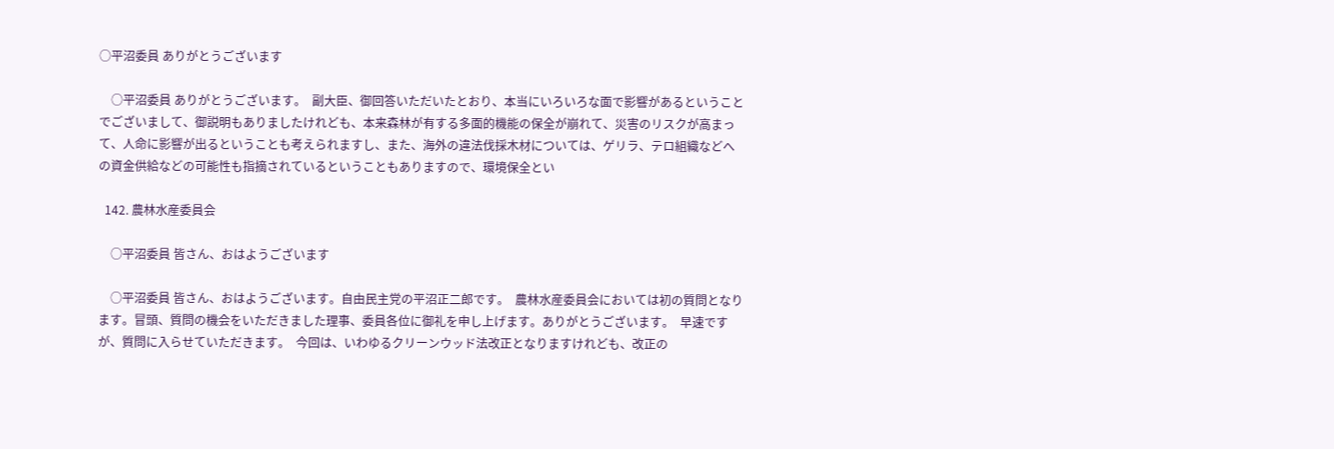○平沼委員 ありがとうございます

    ○平沼委員 ありがとうございます。  副大臣、御回答いただいたとおり、本当にいろいろな面で影響があるということでございまして、御説明もありましたけれども、本来森林が有する多面的機能の保全が崩れて、災害のリスクが高まって、人命に影響が出るということも考えられますし、また、海外の違法伐採木材については、ゲリラ、テロ組織などへの資金供給などの可能性も指摘されているということもありますので、環境保全とい

  142. 農林水産委員会

    ○平沼委員 皆さん、おはようございます

    ○平沼委員 皆さん、おはようございます。自由民主党の平沼正二郎です。  農林水産委員会においては初の質問となります。冒頭、質問の機会をいただきました理事、委員各位に御礼を申し上げます。ありがとうございます。  早速ですが、質問に入らせていただきます。  今回は、いわゆるクリーンウッド法改正となりますけれども、改正の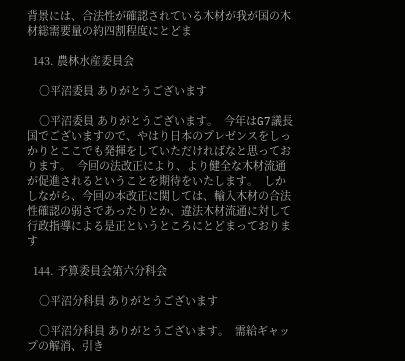背景には、合法性が確認されている木材が我が国の木材総需要量の約四割程度にとどま

  143. 農林水産委員会

    ○平沼委員 ありがとうございます

    ○平沼委員 ありがとうございます。  今年はG7議長国でございますので、やはり日本のプレゼンスをしっかりとここでも発揮をしていただければなと思っております。  今回の法改正により、より健全な木材流通が促進されるということを期待をいたします。  しかしながら、今回の本改正に関しては、輸入木材の合法性確認の弱さであったりとか、違法木材流通に対して行政指導による是正というところにとどまっております

  144. 予算委員会第六分科会

    ○平沼分科員 ありがとうございます

    ○平沼分科員 ありがとうございます。  需給ギャップの解消、引き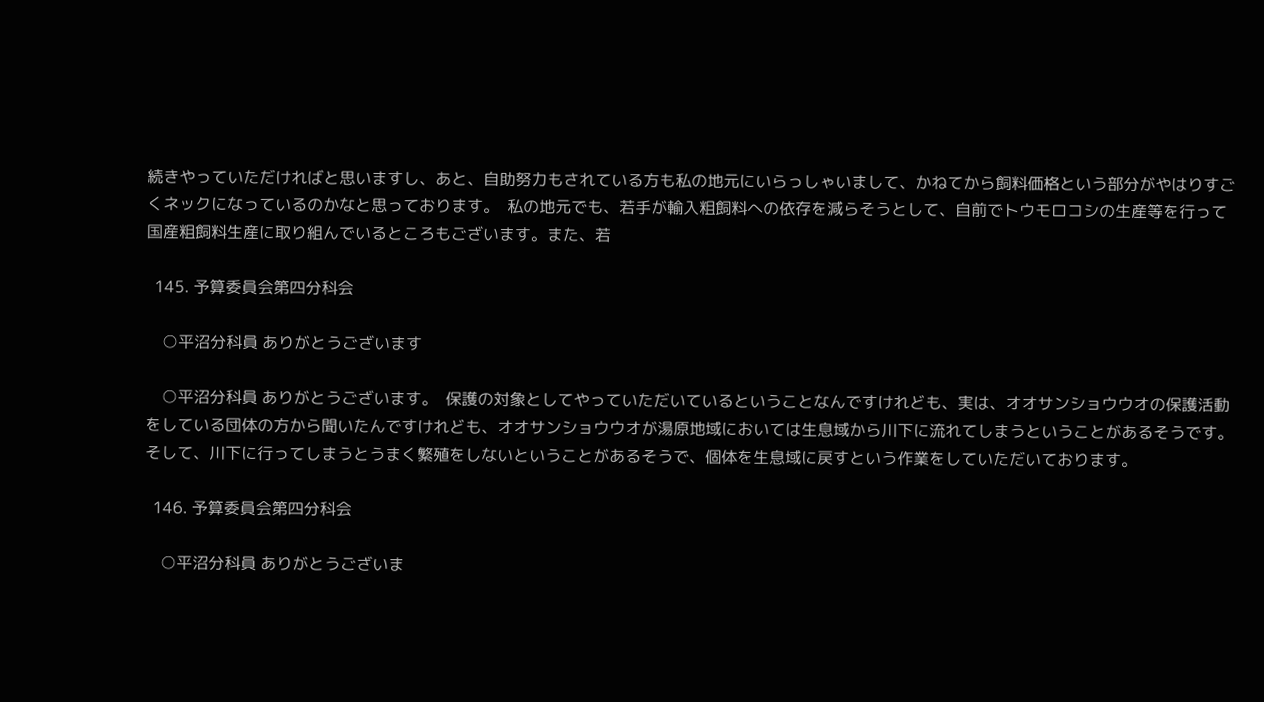続きやっていただければと思いますし、あと、自助努力もされている方も私の地元にいらっしゃいまして、かねてから飼料価格という部分がやはりすごくネックになっているのかなと思っております。  私の地元でも、若手が輸入粗飼料への依存を減らそうとして、自前でトウモロコシの生産等を行って国産粗飼料生産に取り組んでいるところもございます。また、若

  145. 予算委員会第四分科会

    ○平沼分科員 ありがとうございます

    ○平沼分科員 ありがとうございます。  保護の対象としてやっていただいているということなんですけれども、実は、オオサンショウウオの保護活動をしている団体の方から聞いたんですけれども、オオサンショウウオが湯原地域においては生息域から川下に流れてしまうということがあるそうです。そして、川下に行ってしまうとうまく繁殖をしないということがあるそうで、個体を生息域に戻すという作業をしていただいております。

  146. 予算委員会第四分科会

    ○平沼分科員 ありがとうございま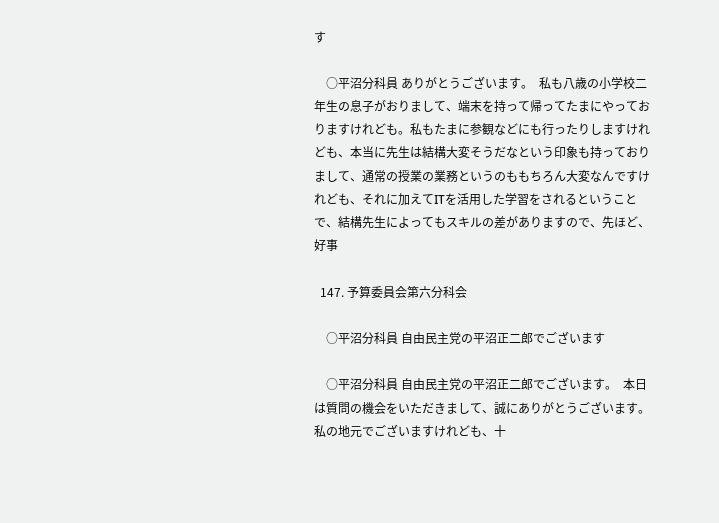す

    ○平沼分科員 ありがとうございます。  私も八歳の小学校二年生の息子がおりまして、端末を持って帰ってたまにやっておりますけれども。私もたまに参観などにも行ったりしますけれども、本当に先生は結構大変そうだなという印象も持っておりまして、通常の授業の業務というのももちろん大変なんですけれども、それに加えてITを活用した学習をされるということで、結構先生によってもスキルの差がありますので、先ほど、好事

  147. 予算委員会第六分科会

    ○平沼分科員 自由民主党の平沼正二郎でございます

    ○平沼分科員 自由民主党の平沼正二郎でございます。  本日は質問の機会をいただきまして、誠にありがとうございます。  私の地元でございますけれども、十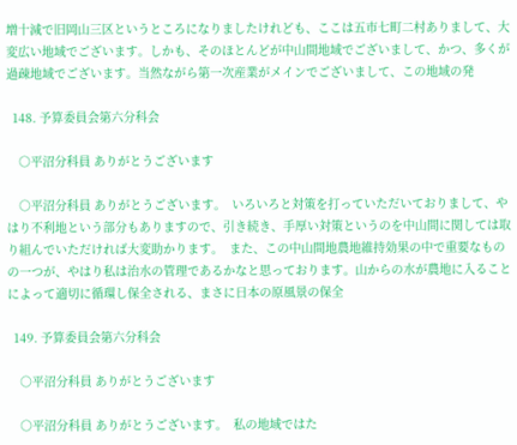増十減で旧岡山三区というところになりましたけれども、ここは五市七町二村ありまして、大変広い地域でございます。しかも、そのほとんどが中山間地域でございまして、かつ、多くが過疎地域でございます。当然ながら第一次産業がメインでございまして、この地域の発

  148. 予算委員会第六分科会

    ○平沼分科員 ありがとうございます

    ○平沼分科員 ありがとうございます。  いろいろと対策を打っていただいておりまして、やはり不利地という部分もありますので、引き続き、手厚い対策というのを中山間に関しては取り組んでいただければ大変助かります。  また、この中山間地農地維持効果の中で重要なものの一つが、やはり私は治水の管理であるかなと思っております。山からの水が農地に入ることによって適切に循環し保全される、まさに日本の原風景の保全

  149. 予算委員会第六分科会

    ○平沼分科員 ありがとうございます

    ○平沼分科員 ありがとうございます。  私の地域ではた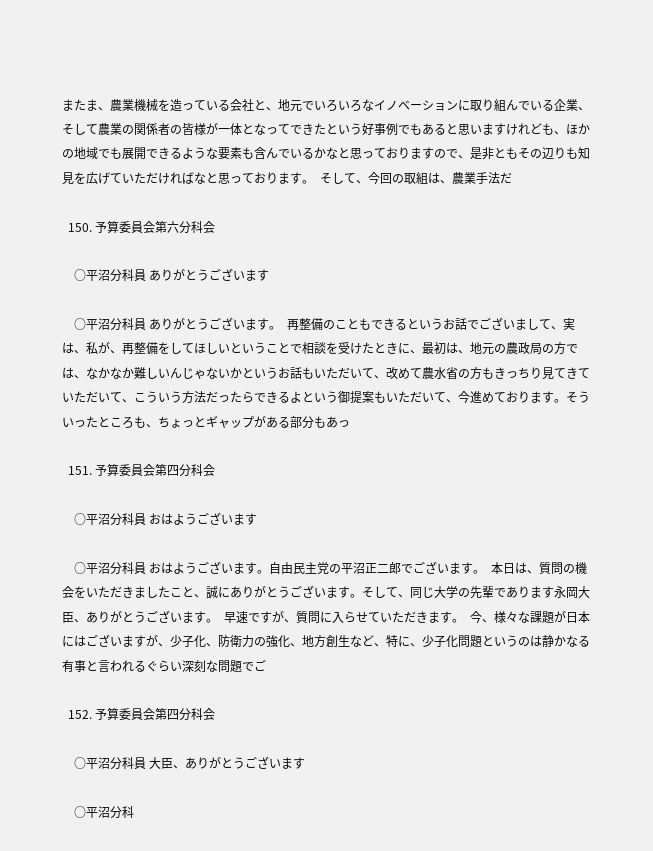またま、農業機械を造っている会社と、地元でいろいろなイノベーションに取り組んでいる企業、そして農業の関係者の皆様が一体となってできたという好事例でもあると思いますけれども、ほかの地域でも展開できるような要素も含んでいるかなと思っておりますので、是非ともその辺りも知見を広げていただければなと思っております。  そして、今回の取組は、農業手法だ

  150. 予算委員会第六分科会

    ○平沼分科員 ありがとうございます

    ○平沼分科員 ありがとうございます。  再整備のこともできるというお話でございまして、実は、私が、再整備をしてほしいということで相談を受けたときに、最初は、地元の農政局の方では、なかなか難しいんじゃないかというお話もいただいて、改めて農水省の方もきっちり見てきていただいて、こういう方法だったらできるよという御提案もいただいて、今進めております。そういったところも、ちょっとギャップがある部分もあっ

  151. 予算委員会第四分科会

    ○平沼分科員 おはようございます

    ○平沼分科員 おはようございます。自由民主党の平沼正二郎でございます。  本日は、質問の機会をいただきましたこと、誠にありがとうございます。そして、同じ大学の先輩であります永岡大臣、ありがとうございます。  早速ですが、質問に入らせていただきます。  今、様々な課題が日本にはございますが、少子化、防衛力の強化、地方創生など、特に、少子化問題というのは静かなる有事と言われるぐらい深刻な問題でご

  152. 予算委員会第四分科会

    ○平沼分科員 大臣、ありがとうございます

    ○平沼分科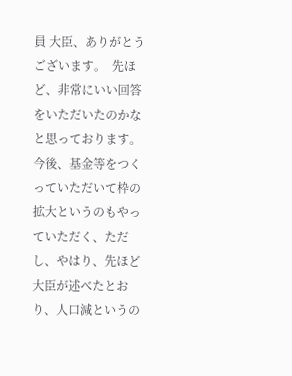員 大臣、ありがとうございます。  先ほど、非常にいい回答をいただいたのかなと思っております。  今後、基金等をつくっていただいて枠の拡大というのもやっていただく、ただし、やはり、先ほど大臣が述べたとおり、人口減というの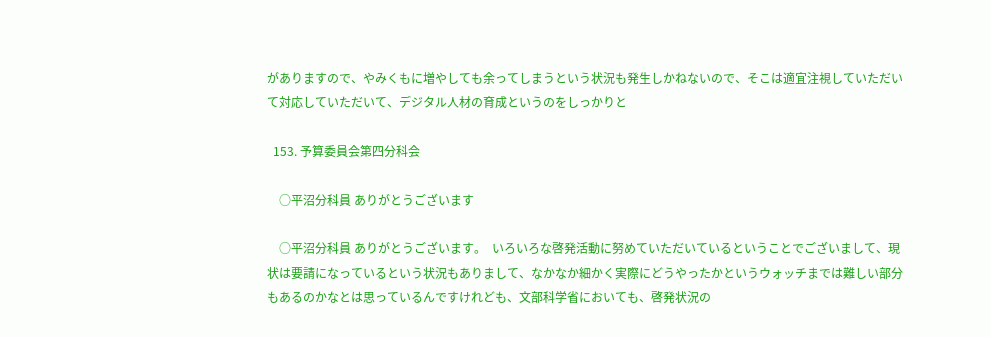がありますので、やみくもに増やしても余ってしまうという状況も発生しかねないので、そこは適宜注視していただいて対応していただいて、デジタル人材の育成というのをしっかりと

  153. 予算委員会第四分科会

    ○平沼分科員 ありがとうございます

    ○平沼分科員 ありがとうございます。  いろいろな啓発活動に努めていただいているということでございまして、現状は要請になっているという状況もありまして、なかなか細かく実際にどうやったかというウォッチまでは難しい部分もあるのかなとは思っているんですけれども、文部科学省においても、啓発状況の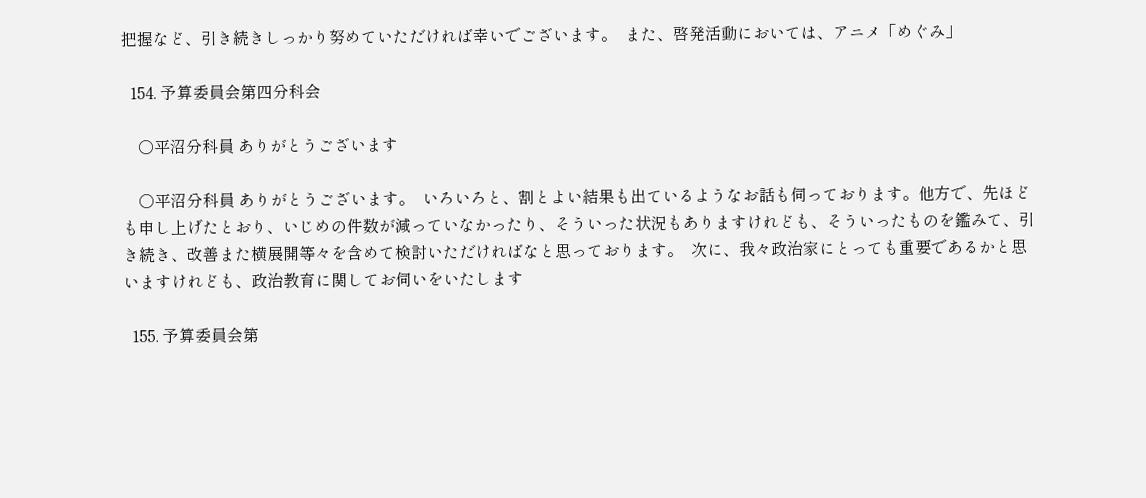把握など、引き続きしっかり努めていただければ幸いでございます。  また、啓発活動においては、アニメ「めぐみ」

  154. 予算委員会第四分科会

    ○平沼分科員 ありがとうございます

    ○平沼分科員 ありがとうございます。  いろいろと、割とよい結果も出ているようなお話も伺っております。他方で、先ほども申し上げたとおり、いじめの件数が減っていなかったり、そういった状況もありますけれども、そういったものを鑑みて、引き続き、改善また横展開等々を含めて検討いただければなと思っております。  次に、我々政治家にとっても重要であるかと思いますけれども、政治教育に関してお伺いをいたします

  155. 予算委員会第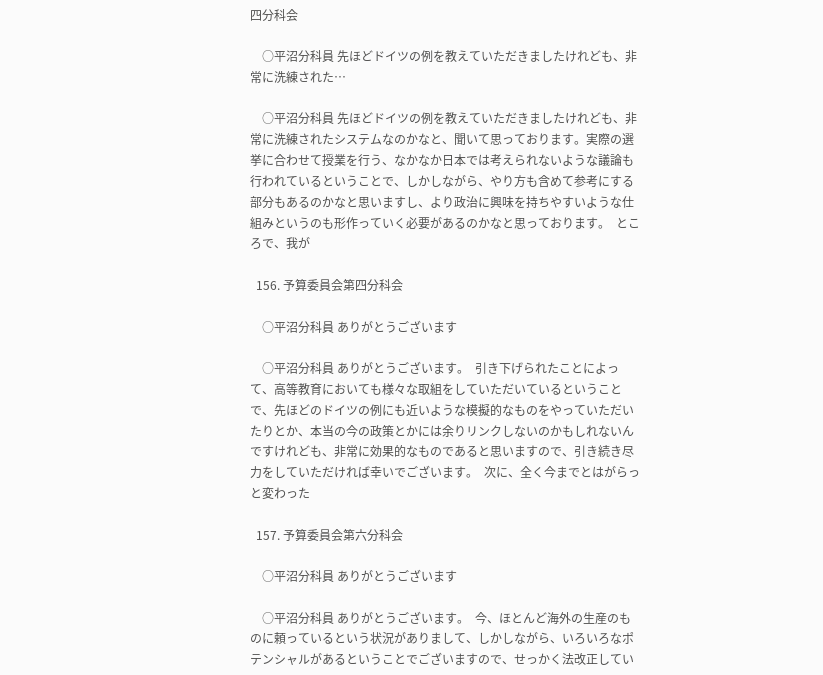四分科会

    ○平沼分科員 先ほどドイツの例を教えていただきましたけれども、非常に洗練された…

    ○平沼分科員 先ほどドイツの例を教えていただきましたけれども、非常に洗練されたシステムなのかなと、聞いて思っております。実際の選挙に合わせて授業を行う、なかなか日本では考えられないような議論も行われているということで、しかしながら、やり方も含めて参考にする部分もあるのかなと思いますし、より政治に興味を持ちやすいような仕組みというのも形作っていく必要があるのかなと思っております。  ところで、我が

  156. 予算委員会第四分科会

    ○平沼分科員 ありがとうございます

    ○平沼分科員 ありがとうございます。  引き下げられたことによって、高等教育においても様々な取組をしていただいているということで、先ほどのドイツの例にも近いような模擬的なものをやっていただいたりとか、本当の今の政策とかには余りリンクしないのかもしれないんですけれども、非常に効果的なものであると思いますので、引き続き尽力をしていただければ幸いでございます。  次に、全く今までとはがらっと変わった

  157. 予算委員会第六分科会

    ○平沼分科員 ありがとうございます

    ○平沼分科員 ありがとうございます。  今、ほとんど海外の生産のものに頼っているという状況がありまして、しかしながら、いろいろなポテンシャルがあるということでございますので、せっかく法改正してい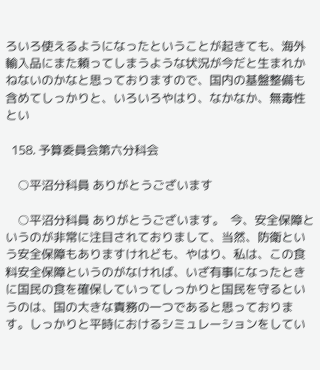ろいろ使えるようになったということが起きても、海外輸入品にまた頼ってしまうような状況が今だと生まれかねないのかなと思っておりますので、国内の基盤整備も含めてしっかりと、いろいろやはり、なかなか、無毒性とい

  158. 予算委員会第六分科会

    ○平沼分科員 ありがとうございます

    ○平沼分科員 ありがとうございます。  今、安全保障というのが非常に注目されておりまして、当然、防衛という安全保障もありますけれども、やはり、私は、この食料安全保障というのがなければ、いざ有事になったときに国民の食を確保していってしっかりと国民を守るというのは、国の大きな責務の一つであると思っております。しっかりと平時におけるシミュレーションをしてい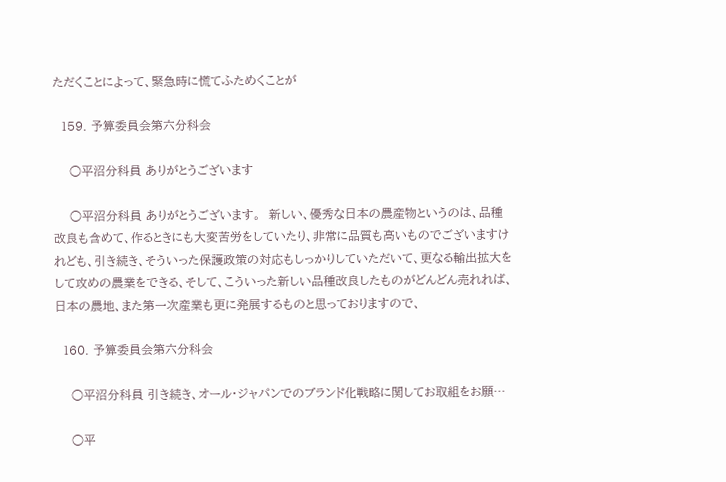ただくことによって、緊急時に慌てふためくことが

  159. 予算委員会第六分科会

    ○平沼分科員 ありがとうございます

    ○平沼分科員 ありがとうございます。  新しい、優秀な日本の農産物というのは、品種改良も含めて、作るときにも大変苦労をしていたり、非常に品質も高いものでございますけれども、引き続き、そういった保護政策の対応もしっかりしていただいて、更なる輸出拡大をして攻めの農業をできる、そして、こういった新しい品種改良したものがどんどん売れれば、日本の農地、また第一次産業も更に発展するものと思っておりますので、

  160. 予算委員会第六分科会

    ○平沼分科員 引き続き、オール・ジャパンでのブランド化戦略に関してお取組をお願…

    ○平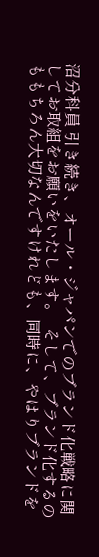沼分科員 引き続き、オール・ジャパンでのブランド化戦略に関してお取組をお願いをいたします。  そして、ブランド化するのももちろん大切なんですけれども、同時に、やはりブランドを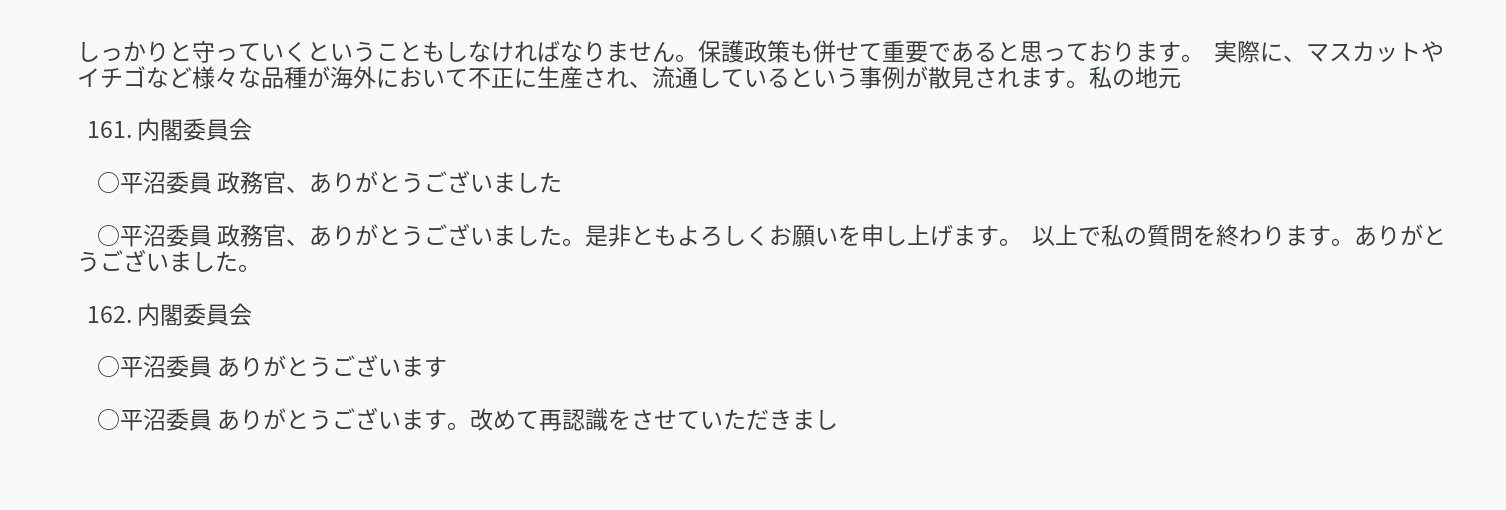しっかりと守っていくということもしなければなりません。保護政策も併せて重要であると思っております。  実際に、マスカットやイチゴなど様々な品種が海外において不正に生産され、流通しているという事例が散見されます。私の地元

  161. 内閣委員会

    ○平沼委員 政務官、ありがとうございました

    ○平沼委員 政務官、ありがとうございました。是非ともよろしくお願いを申し上げます。  以上で私の質問を終わります。ありがとうございました。

  162. 内閣委員会

    ○平沼委員 ありがとうございます

    ○平沼委員 ありがとうございます。改めて再認識をさせていただきまし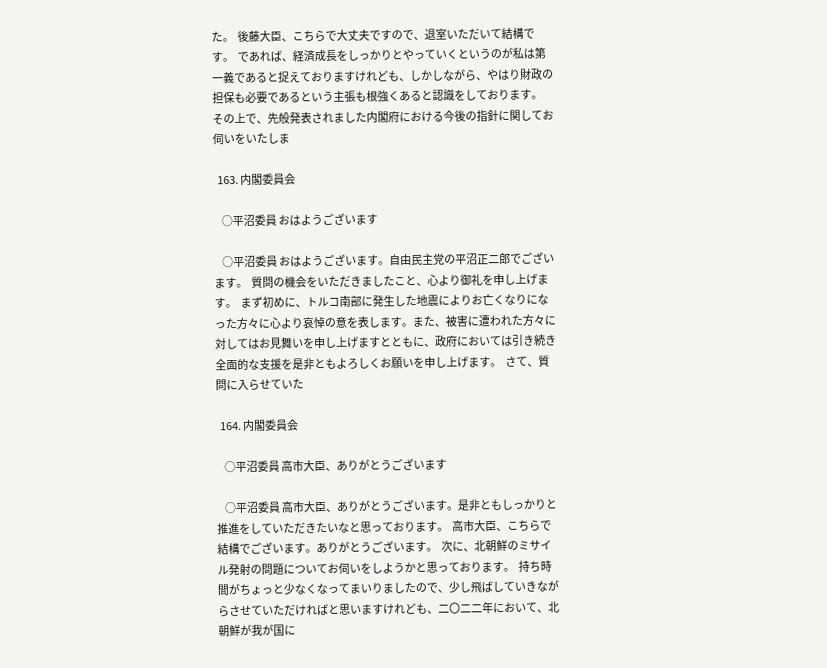た。  後藤大臣、こちらで大丈夫ですので、退室いただいて結構です。  であれば、経済成長をしっかりとやっていくというのが私は第一義であると捉えておりますけれども、しかしながら、やはり財政の担保も必要であるという主張も根強くあると認識をしております。  その上で、先般発表されました内閣府における今後の指針に関してお伺いをいたしま

  163. 内閣委員会

    ○平沼委員 おはようございます

    ○平沼委員 おはようございます。自由民主党の平沼正二郎でございます。  質問の機会をいただきましたこと、心より御礼を申し上げます。  まず初めに、トルコ南部に発生した地震によりお亡くなりになった方々に心より哀悼の意を表します。また、被害に遭われた方々に対してはお見舞いを申し上げますとともに、政府においては引き続き全面的な支援を是非ともよろしくお願いを申し上げます。  さて、質問に入らせていた

  164. 内閣委員会

    ○平沼委員 高市大臣、ありがとうございます

    ○平沼委員 高市大臣、ありがとうございます。是非ともしっかりと推進をしていただきたいなと思っております。  高市大臣、こちらで結構でございます。ありがとうございます。  次に、北朝鮮のミサイル発射の問題についてお伺いをしようかと思っております。  持ち時間がちょっと少なくなってまいりましたので、少し飛ばしていきながらさせていただければと思いますけれども、二〇二二年において、北朝鮮が我が国に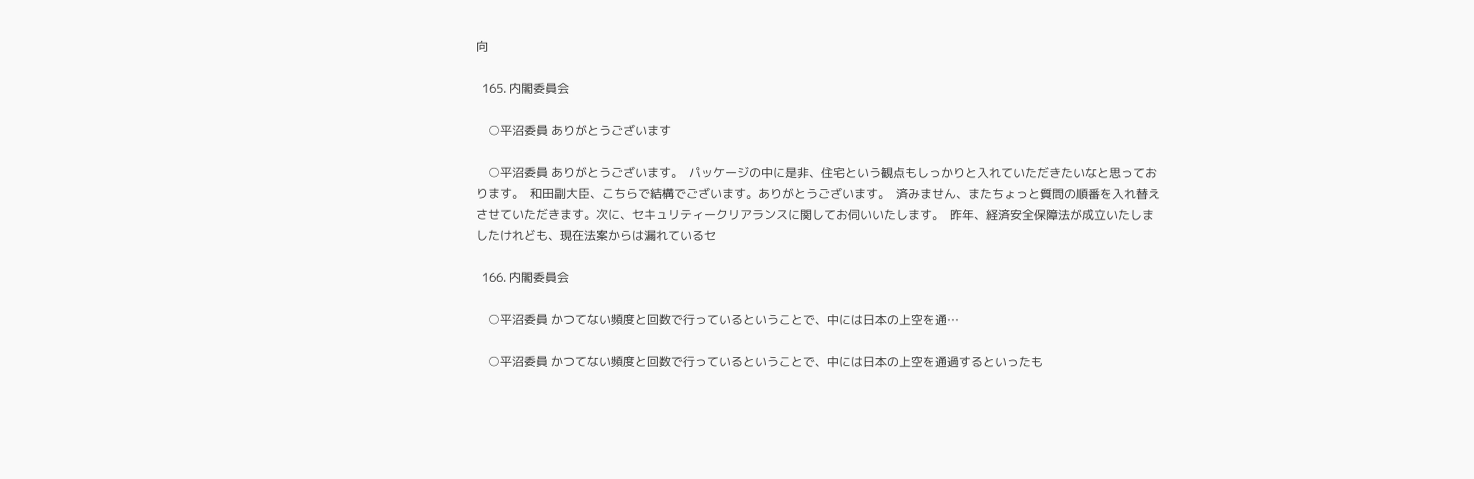向

  165. 内閣委員会

    ○平沼委員 ありがとうございます

    ○平沼委員 ありがとうございます。  パッケージの中に是非、住宅という観点もしっかりと入れていただきたいなと思っております。  和田副大臣、こちらで結構でございます。ありがとうございます。  済みません、またちょっと質問の順番を入れ替えさせていただきます。次に、セキュリティークリアランスに関してお伺いいたします。  昨年、経済安全保障法が成立いたしましたけれども、現在法案からは漏れているセ

  166. 内閣委員会

    ○平沼委員 かつてない頻度と回数で行っているということで、中には日本の上空を通…

    ○平沼委員 かつてない頻度と回数で行っているということで、中には日本の上空を通過するといったも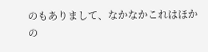のもありまして、なかなかこれはほかの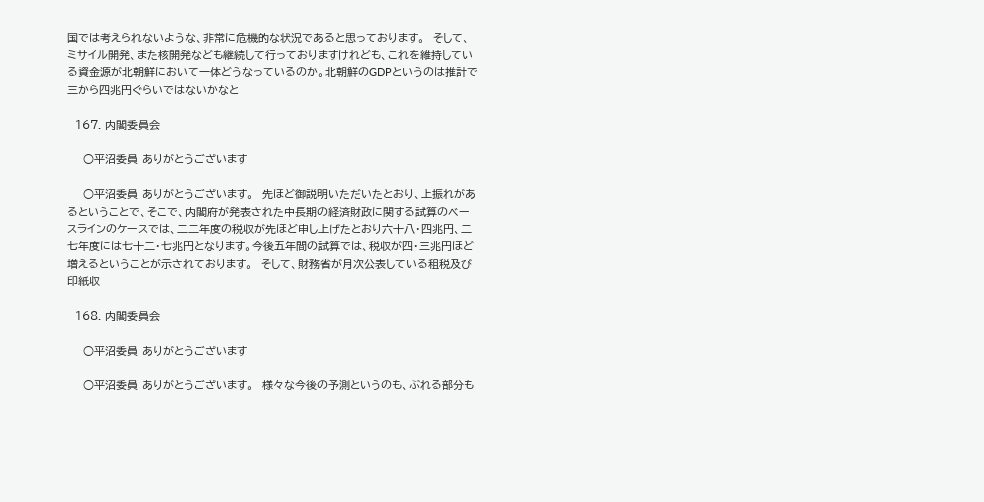国では考えられないような、非常に危機的な状況であると思っております。  そして、ミサイル開発、また核開発なども継続して行っておりますけれども、これを維持している資金源が北朝鮮において一体どうなっているのか。北朝鮮のGDPというのは推計で三から四兆円ぐらいではないかなと

  167. 内閣委員会

    ○平沼委員 ありがとうございます

    ○平沼委員 ありがとうございます。  先ほど御説明いただいたとおり、上振れがあるということで、そこで、内閣府が発表された中長期の経済財政に関する試算のベースラインのケースでは、二二年度の税収が先ほど申し上げたとおり六十八・四兆円、二七年度には七十二・七兆円となります。今後五年間の試算では、税収が四・三兆円ほど増えるということが示されております。  そして、財務省が月次公表している租税及び印紙収

  168. 内閣委員会

    ○平沼委員 ありがとうございます

    ○平沼委員 ありがとうございます。  様々な今後の予測というのも、ぶれる部分も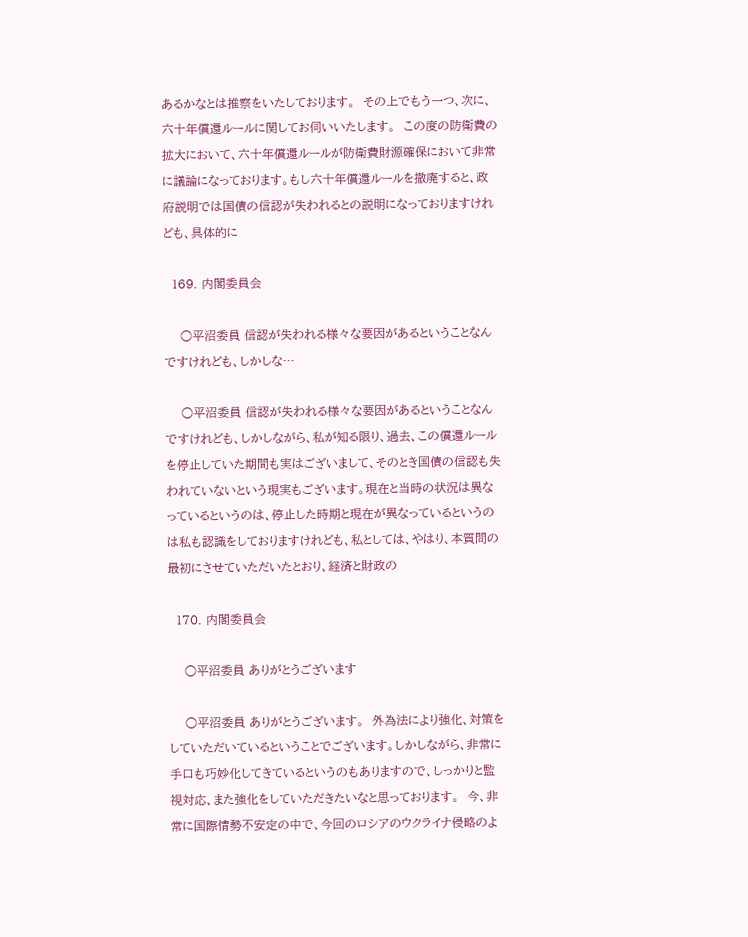あるかなとは推察をいたしております。  その上でもう一つ、次に、六十年償還ルールに関してお伺いいたします。  この度の防衛費の拡大において、六十年償還ルールが防衛費財源確保において非常に議論になっております。もし六十年償還ルールを撤廃すると、政府説明では国債の信認が失われるとの説明になっておりますけれども、具体的に

  169. 内閣委員会

    ○平沼委員 信認が失われる様々な要因があるということなんですけれども、しかしな…

    ○平沼委員 信認が失われる様々な要因があるということなんですけれども、しかしながら、私が知る限り、過去、この償還ルールを停止していた期間も実はございまして、そのとき国債の信認も失われていないという現実もございます。現在と当時の状況は異なっているというのは、停止した時期と現在が異なっているというのは私も認識をしておりますけれども、私としては、やはり、本質問の最初にさせていただいたとおり、経済と財政の

  170. 内閣委員会

    ○平沼委員 ありがとうございます

    ○平沼委員 ありがとうございます。  外為法により強化、対策をしていただいているということでございます。しかしながら、非常に手口も巧妙化してきているというのもありますので、しっかりと監視対応、また強化をしていただきたいなと思っております。  今、非常に国際情勢不安定の中で、今回のロシアのウクライナ侵略のよ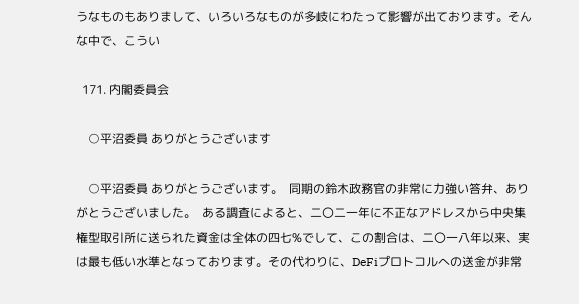うなものもありまして、いろいろなものが多岐にわたって影響が出ております。そんな中で、こうい

  171. 内閣委員会

    ○平沼委員 ありがとうございます

    ○平沼委員 ありがとうございます。  同期の鈴木政務官の非常に力強い答弁、ありがとうございました。  ある調査によると、二〇二一年に不正なアドレスから中央集権型取引所に送られた資金は全体の四七%でして、この割合は、二〇一八年以来、実は最も低い水準となっております。その代わりに、DeFiプロトコルへの送金が非常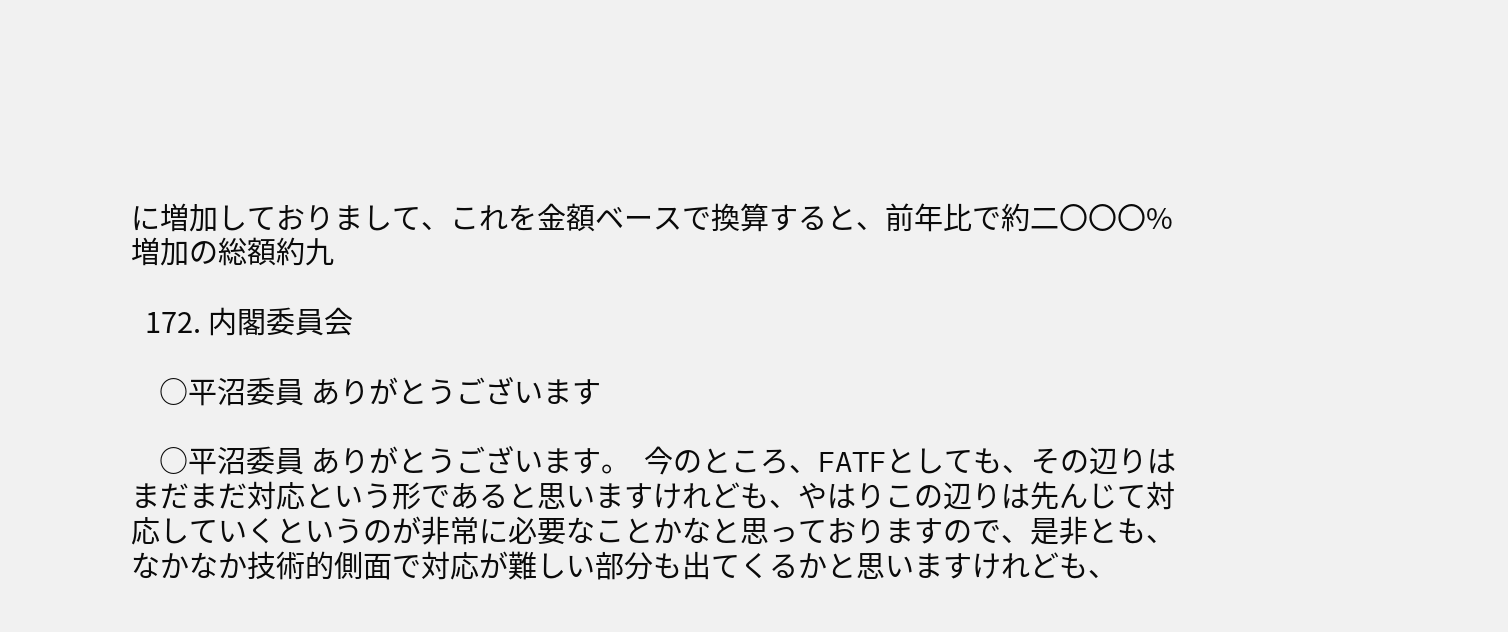に増加しておりまして、これを金額ベースで換算すると、前年比で約二〇〇〇%増加の総額約九

  172. 内閣委員会

    ○平沼委員 ありがとうございます

    ○平沼委員 ありがとうございます。  今のところ、FATFとしても、その辺りはまだまだ対応という形であると思いますけれども、やはりこの辺りは先んじて対応していくというのが非常に必要なことかなと思っておりますので、是非とも、なかなか技術的側面で対応が難しい部分も出てくるかと思いますけれども、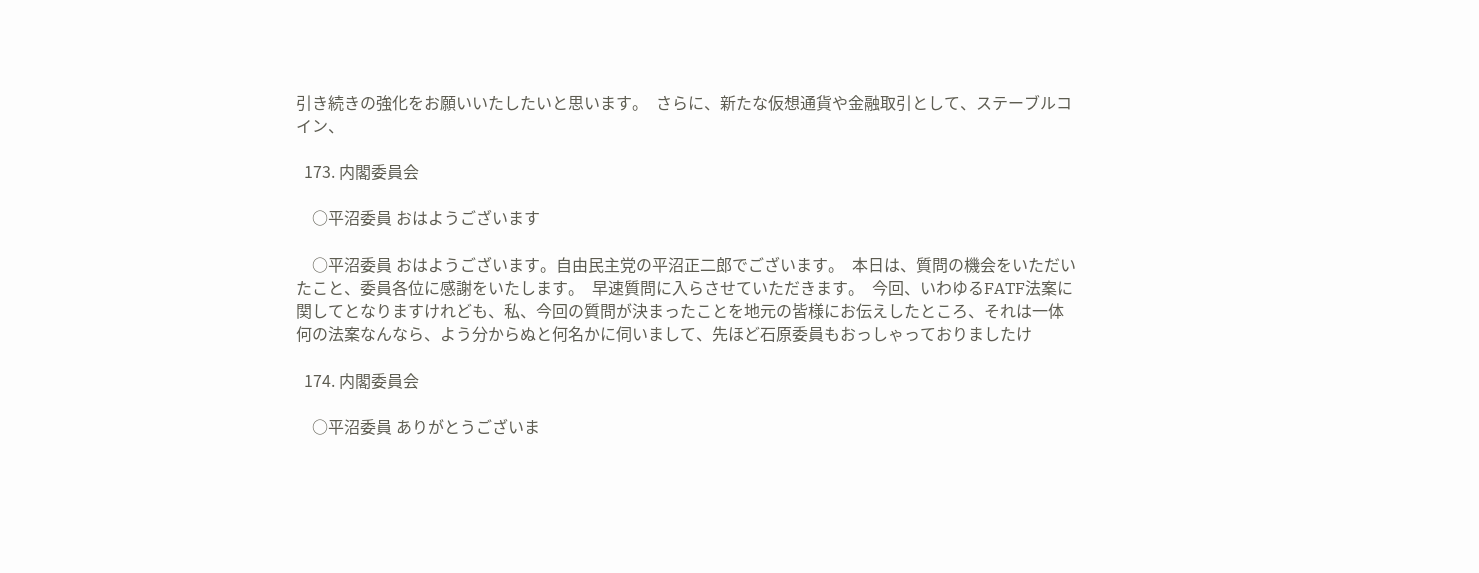引き続きの強化をお願いいたしたいと思います。  さらに、新たな仮想通貨や金融取引として、ステーブルコイン、

  173. 内閣委員会

    ○平沼委員 おはようございます

    ○平沼委員 おはようございます。自由民主党の平沼正二郎でございます。  本日は、質問の機会をいただいたこと、委員各位に感謝をいたします。  早速質問に入らさせていただきます。  今回、いわゆるFATF法案に関してとなりますけれども、私、今回の質問が決まったことを地元の皆様にお伝えしたところ、それは一体何の法案なんなら、よう分からぬと何名かに伺いまして、先ほど石原委員もおっしゃっておりましたけ

  174. 内閣委員会

    ○平沼委員 ありがとうございま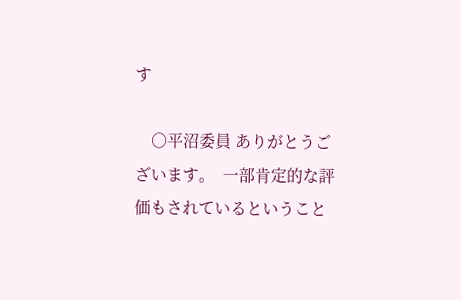す

    ○平沼委員 ありがとうございます。  一部肯定的な評価もされているということ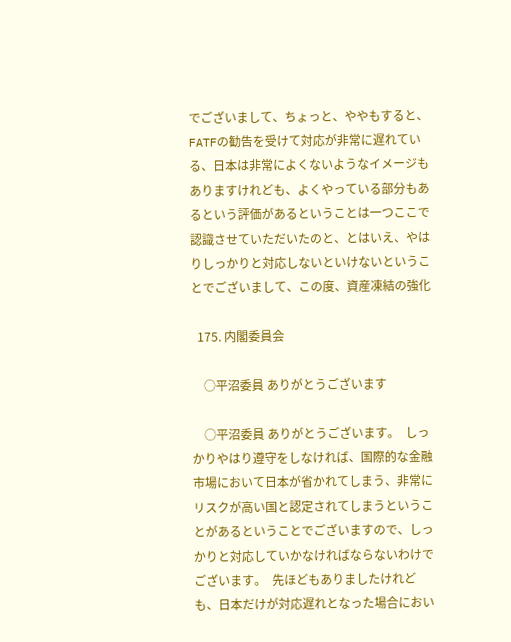でございまして、ちょっと、ややもすると、FATFの勧告を受けて対応が非常に遅れている、日本は非常によくないようなイメージもありますけれども、よくやっている部分もあるという評価があるということは一つここで認識させていただいたのと、とはいえ、やはりしっかりと対応しないといけないということでございまして、この度、資産凍結の強化

  175. 内閣委員会

    ○平沼委員 ありがとうございます

    ○平沼委員 ありがとうございます。  しっかりやはり遵守をしなければ、国際的な金融市場において日本が省かれてしまう、非常にリスクが高い国と認定されてしまうということがあるということでございますので、しっかりと対応していかなければならないわけでございます。  先ほどもありましたけれども、日本だけが対応遅れとなった場合におい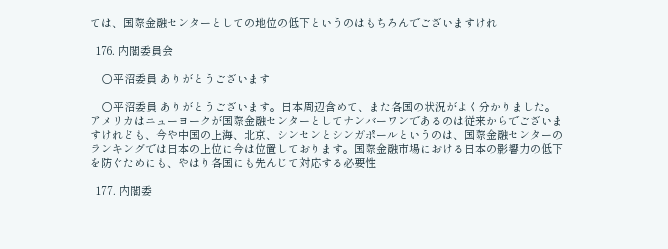ては、国際金融センターとしての地位の低下というのはもちろんでございますけれ

  176. 内閣委員会

    ○平沼委員 ありがとうございます

    ○平沼委員 ありがとうございます。日本周辺含めて、また各国の状況がよく分かりました。  アメリカはニューヨークが国際金融センターとしてナンバーワンであるのは従来からでございますけれども、今や中国の上海、北京、シンセンとシンガポールというのは、国際金融センターのランキングでは日本の上位に今は位置しております。国際金融市場における日本の影響力の低下を防ぐためにも、やはり各国にも先んじて対応する必要性

  177. 内閣委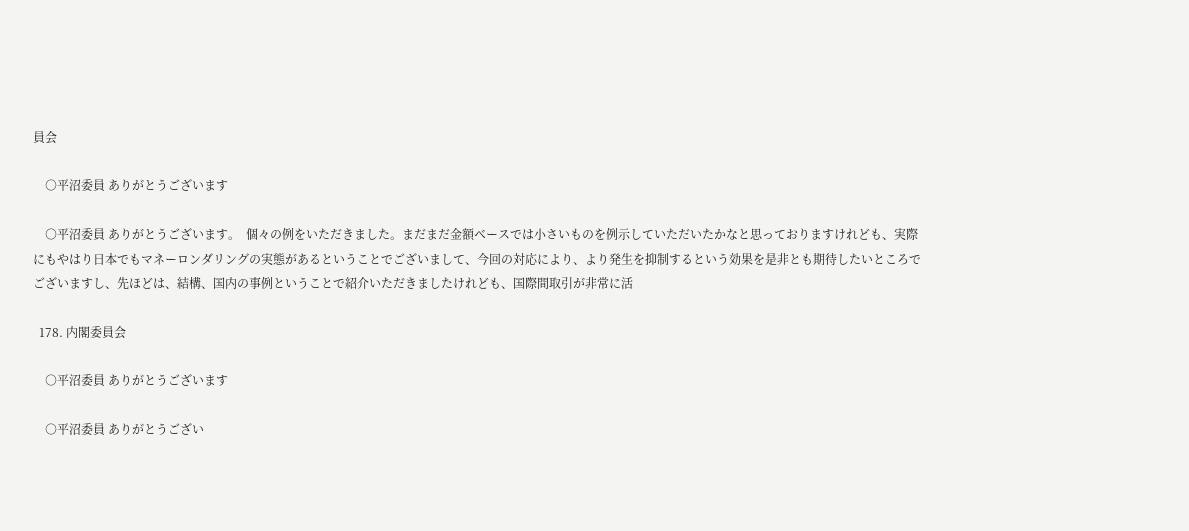員会

    ○平沼委員 ありがとうございます

    ○平沼委員 ありがとうございます。  個々の例をいただきました。まだまだ金額ベースでは小さいものを例示していただいたかなと思っておりますけれども、実際にもやはり日本でもマネーロンダリングの実態があるということでございまして、今回の対応により、より発生を抑制するという効果を是非とも期待したいところでございますし、先ほどは、結構、国内の事例ということで紹介いただきましたけれども、国際間取引が非常に活

  178. 内閣委員会

    ○平沼委員 ありがとうございます

    ○平沼委員 ありがとうござい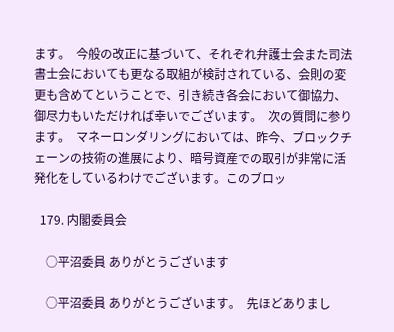ます。  今般の改正に基づいて、それぞれ弁護士会また司法書士会においても更なる取組が検討されている、会則の変更も含めてということで、引き続き各会において御協力、御尽力もいただければ幸いでございます。  次の質問に参ります。  マネーロンダリングにおいては、昨今、ブロックチェーンの技術の進展により、暗号資産での取引が非常に活発化をしているわけでございます。このブロッ

  179. 内閣委員会

    ○平沼委員 ありがとうございます

    ○平沼委員 ありがとうございます。  先ほどありまし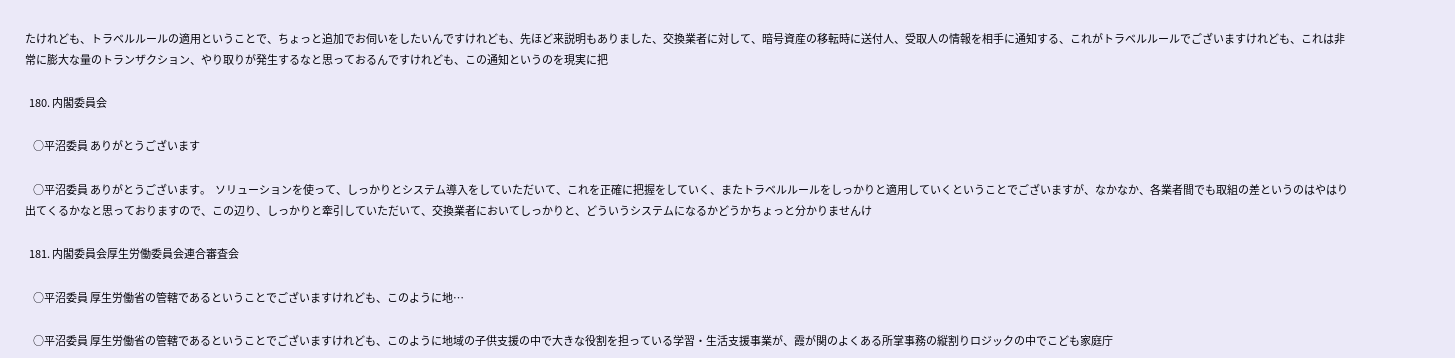たけれども、トラベルルールの適用ということで、ちょっと追加でお伺いをしたいんですけれども、先ほど来説明もありました、交換業者に対して、暗号資産の移転時に送付人、受取人の情報を相手に通知する、これがトラベルルールでございますけれども、これは非常に膨大な量のトランザクション、やり取りが発生するなと思っておるんですけれども、この通知というのを現実に把

  180. 内閣委員会

    ○平沼委員 ありがとうございます

    ○平沼委員 ありがとうございます。  ソリューションを使って、しっかりとシステム導入をしていただいて、これを正確に把握をしていく、またトラベルルールをしっかりと適用していくということでございますが、なかなか、各業者間でも取組の差というのはやはり出てくるかなと思っておりますので、この辺り、しっかりと牽引していただいて、交換業者においてしっかりと、どういうシステムになるかどうかちょっと分かりませんけ

  181. 内閣委員会厚生労働委員会連合審査会

    ○平沼委員 厚生労働省の管轄であるということでございますけれども、このように地…

    ○平沼委員 厚生労働省の管轄であるということでございますけれども、このように地域の子供支援の中で大きな役割を担っている学習・生活支援事業が、霞が関のよくある所掌事務の縦割りロジックの中でこども家庭庁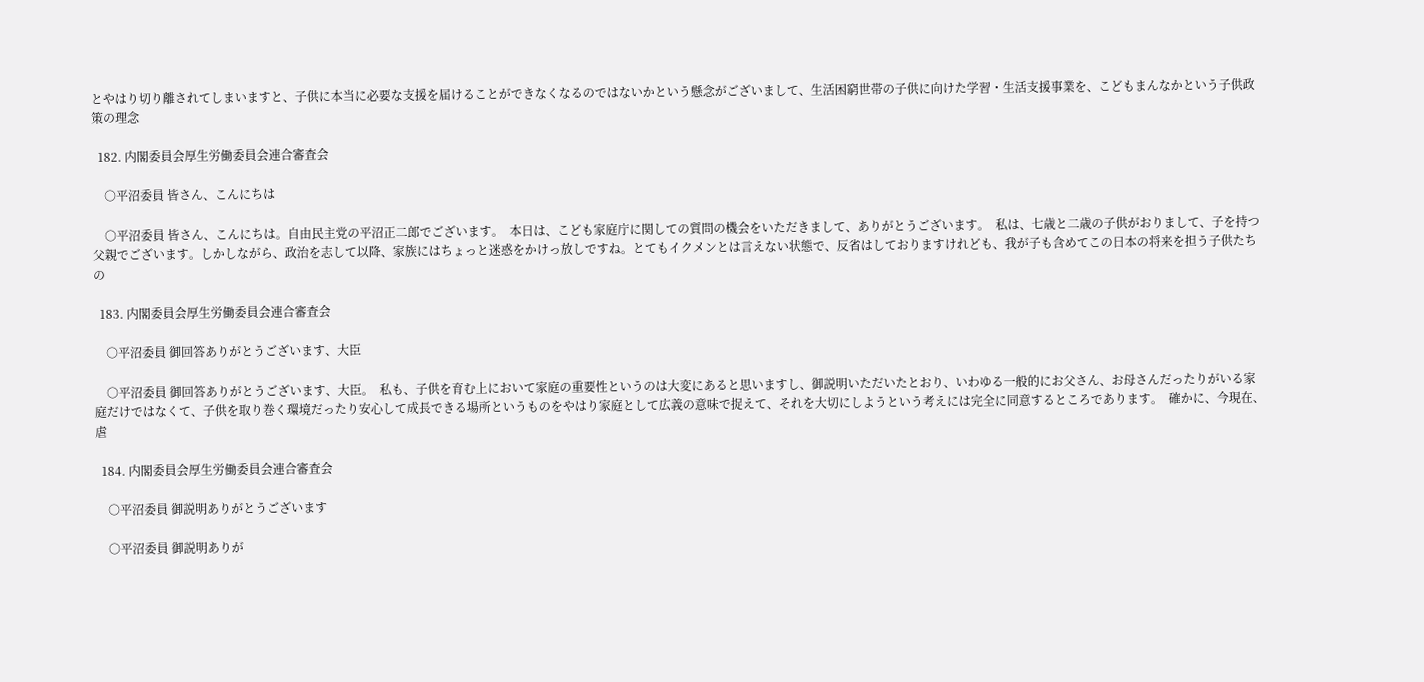とやはり切り離されてしまいますと、子供に本当に必要な支援を届けることができなくなるのではないかという懸念がございまして、生活困窮世帯の子供に向けた学習・生活支援事業を、こどもまんなかという子供政策の理念

  182. 内閣委員会厚生労働委員会連合審査会

    ○平沼委員 皆さん、こんにちは

    ○平沼委員 皆さん、こんにちは。自由民主党の平沼正二郎でございます。  本日は、こども家庭庁に関しての質問の機会をいただきまして、ありがとうございます。  私は、七歳と二歳の子供がおりまして、子を持つ父親でございます。しかしながら、政治を志して以降、家族にはちょっと迷惑をかけっ放しですね。とてもイクメンとは言えない状態で、反省はしておりますけれども、我が子も含めてこの日本の将来を担う子供たちの

  183. 内閣委員会厚生労働委員会連合審査会

    ○平沼委員 御回答ありがとうございます、大臣

    ○平沼委員 御回答ありがとうございます、大臣。  私も、子供を育む上において家庭の重要性というのは大変にあると思いますし、御説明いただいたとおり、いわゆる一般的にお父さん、お母さんだったりがいる家庭だけではなくて、子供を取り巻く環境だったり安心して成長できる場所というものをやはり家庭として広義の意味で捉えて、それを大切にしようという考えには完全に同意するところであります。  確かに、今現在、虐

  184. 内閣委員会厚生労働委員会連合審査会

    ○平沼委員 御説明ありがとうございます

    ○平沼委員 御説明ありが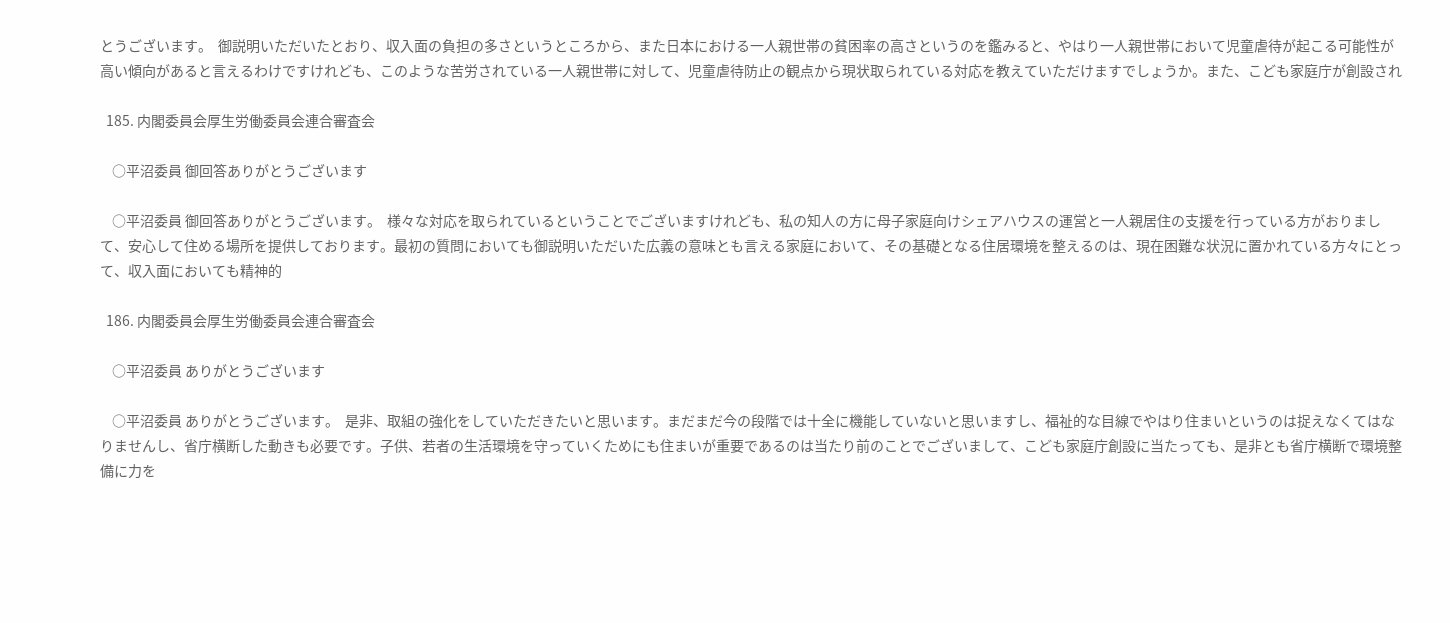とうございます。  御説明いただいたとおり、収入面の負担の多さというところから、また日本における一人親世帯の貧困率の高さというのを鑑みると、やはり一人親世帯において児童虐待が起こる可能性が高い傾向があると言えるわけですけれども、このような苦労されている一人親世帯に対して、児童虐待防止の観点から現状取られている対応を教えていただけますでしょうか。また、こども家庭庁が創設され

  185. 内閣委員会厚生労働委員会連合審査会

    ○平沼委員 御回答ありがとうございます

    ○平沼委員 御回答ありがとうございます。  様々な対応を取られているということでございますけれども、私の知人の方に母子家庭向けシェアハウスの運営と一人親居住の支援を行っている方がおりまして、安心して住める場所を提供しております。最初の質問においても御説明いただいた広義の意味とも言える家庭において、その基礎となる住居環境を整えるのは、現在困難な状況に置かれている方々にとって、収入面においても精神的

  186. 内閣委員会厚生労働委員会連合審査会

    ○平沼委員 ありがとうございます

    ○平沼委員 ありがとうございます。  是非、取組の強化をしていただきたいと思います。まだまだ今の段階では十全に機能していないと思いますし、福祉的な目線でやはり住まいというのは捉えなくてはなりませんし、省庁横断した動きも必要です。子供、若者の生活環境を守っていくためにも住まいが重要であるのは当たり前のことでございまして、こども家庭庁創設に当たっても、是非とも省庁横断で環境整備に力を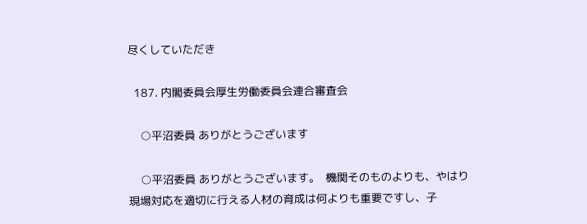尽くしていただき

  187. 内閣委員会厚生労働委員会連合審査会

    ○平沼委員 ありがとうございます

    ○平沼委員 ありがとうございます。  機関そのものよりも、やはり現場対応を適切に行える人材の育成は何よりも重要ですし、子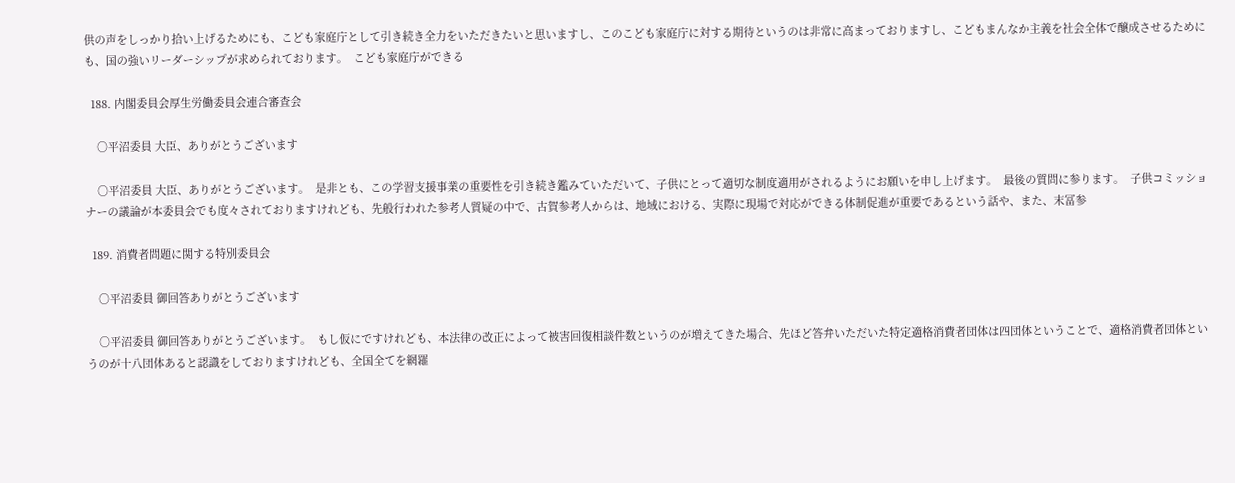供の声をしっかり拾い上げるためにも、こども家庭庁として引き続き全力をいただきたいと思いますし、このこども家庭庁に対する期待というのは非常に高まっておりますし、こどもまんなか主義を社会全体で醸成させるためにも、国の強いリーダーシップが求められております。  こども家庭庁ができる

  188. 内閣委員会厚生労働委員会連合審査会

    ○平沼委員 大臣、ありがとうございます

    ○平沼委員 大臣、ありがとうございます。  是非とも、この学習支援事業の重要性を引き続き鑑みていただいて、子供にとって適切な制度適用がされるようにお願いを申し上げます。  最後の質問に参ります。  子供コミッショナーの議論が本委員会でも度々されておりますけれども、先般行われた参考人質疑の中で、古賀参考人からは、地域における、実際に現場で対応ができる体制促進が重要であるという話や、また、末冨参

  189. 消費者問題に関する特別委員会

    ○平沼委員 御回答ありがとうございます

    ○平沼委員 御回答ありがとうございます。  もし仮にですけれども、本法律の改正によって被害回復相談件数というのが増えてきた場合、先ほど答弁いただいた特定適格消費者団体は四団体ということで、適格消費者団体というのが十八団体あると認識をしておりますけれども、全国全てを網羅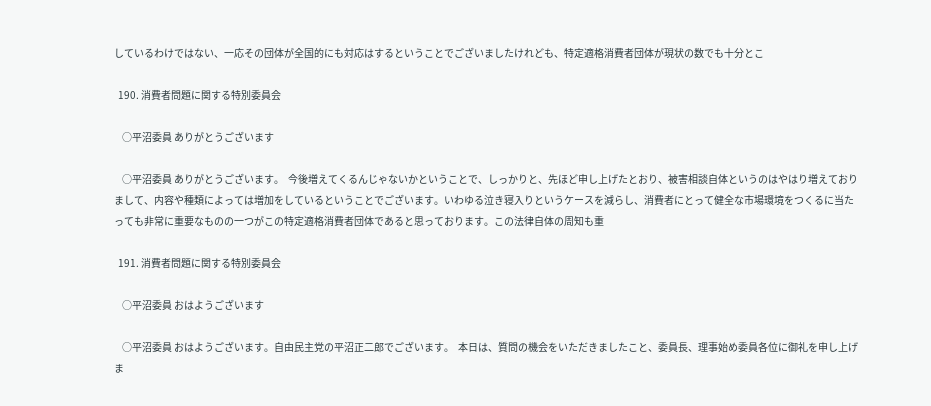しているわけではない、一応その団体が全国的にも対応はするということでございましたけれども、特定適格消費者団体が現状の数でも十分とこ

  190. 消費者問題に関する特別委員会

    ○平沼委員 ありがとうございます

    ○平沼委員 ありがとうございます。  今後増えてくるんじゃないかということで、しっかりと、先ほど申し上げたとおり、被害相談自体というのはやはり増えておりまして、内容や種類によっては増加をしているということでございます。いわゆる泣き寝入りというケースを減らし、消費者にとって健全な市場環境をつくるに当たっても非常に重要なものの一つがこの特定適格消費者団体であると思っております。この法律自体の周知も重

  191. 消費者問題に関する特別委員会

    ○平沼委員 おはようございます

    ○平沼委員 おはようございます。自由民主党の平沼正二郎でございます。  本日は、質問の機会をいただきましたこと、委員長、理事始め委員各位に御礼を申し上げま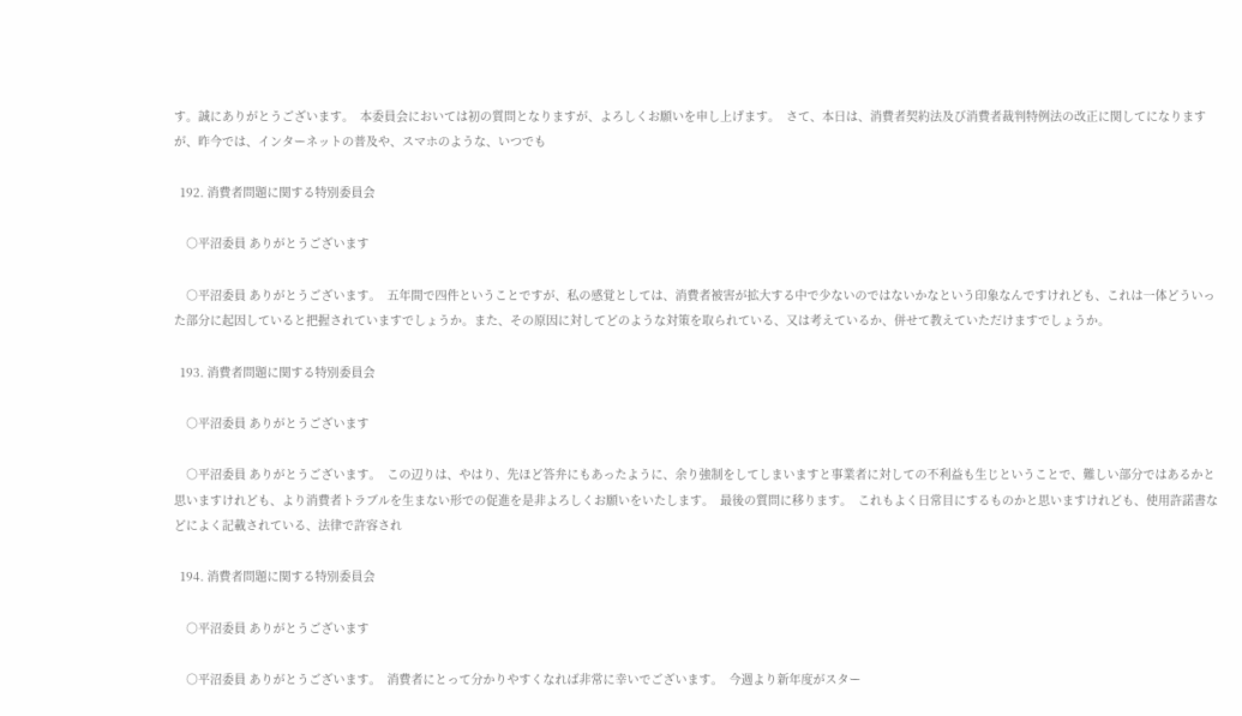す。誠にありがとうございます。  本委員会においては初の質問となりますが、よろしくお願いを申し上げます。  さて、本日は、消費者契約法及び消費者裁判特例法の改正に関してになりますが、昨今では、インターネットの普及や、スマホのような、いつでも

  192. 消費者問題に関する特別委員会

    ○平沼委員 ありがとうございます

    ○平沼委員 ありがとうございます。  五年間で四件ということですが、私の感覚としては、消費者被害が拡大する中で少ないのではないかなという印象なんですけれども、これは一体どういった部分に起因していると把握されていますでしょうか。また、その原因に対してどのような対策を取られている、又は考えているか、併せて教えていただけますでしょうか。

  193. 消費者問題に関する特別委員会

    ○平沼委員 ありがとうございます

    ○平沼委員 ありがとうございます。  この辺りは、やはり、先ほど答弁にもあったように、余り強制をしてしまいますと事業者に対しての不利益も生じということで、難しい部分ではあるかと思いますけれども、より消費者トラブルを生まない形での促進を是非よろしくお願いをいたします。  最後の質問に移ります。  これもよく日常目にするものかと思いますけれども、使用許諾書などによく記載されている、法律で許容され

  194. 消費者問題に関する特別委員会

    ○平沼委員 ありがとうございます

    ○平沼委員 ありがとうございます。  消費者にとって分かりやすくなれば非常に幸いでございます。  今週より新年度がスター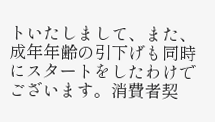トいたしまして、また、成年年齢の引下げも同時にスタートをしたわけでございます。消費者契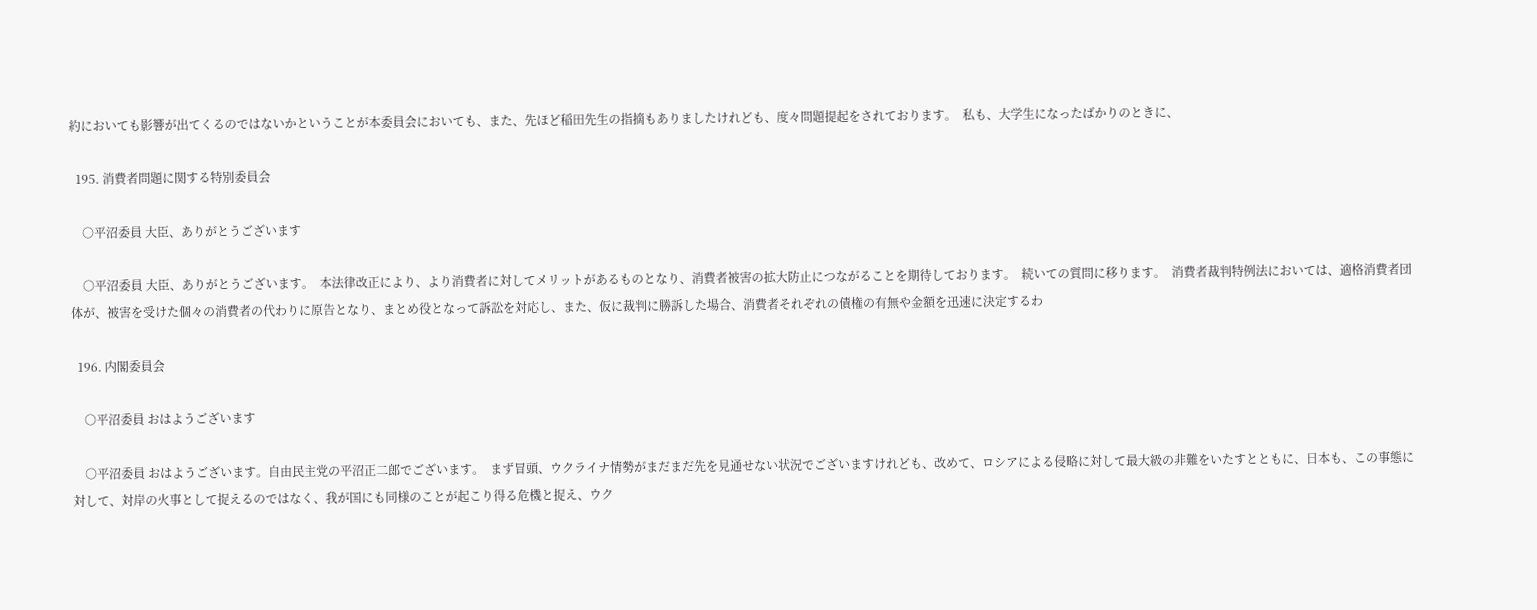約においても影響が出てくるのではないかということが本委員会においても、また、先ほど稲田先生の指摘もありましたけれども、度々問題提起をされております。  私も、大学生になったばかりのときに、

  195. 消費者問題に関する特別委員会

    ○平沼委員 大臣、ありがとうございます

    ○平沼委員 大臣、ありがとうございます。  本法律改正により、より消費者に対してメリットがあるものとなり、消費者被害の拡大防止につながることを期待しております。  続いての質問に移ります。  消費者裁判特例法においては、適格消費者団体が、被害を受けた個々の消費者の代わりに原告となり、まとめ役となって訴訟を対応し、また、仮に裁判に勝訴した場合、消費者それぞれの債権の有無や金額を迅速に決定するわ

  196. 内閣委員会

    ○平沼委員 おはようございます

    ○平沼委員 おはようございます。自由民主党の平沼正二郎でございます。  まず冒頭、ウクライナ情勢がまだまだ先を見通せない状況でございますけれども、改めて、ロシアによる侵略に対して最大級の非難をいたすとともに、日本も、この事態に対して、対岸の火事として捉えるのではなく、我が国にも同様のことが起こり得る危機と捉え、ウク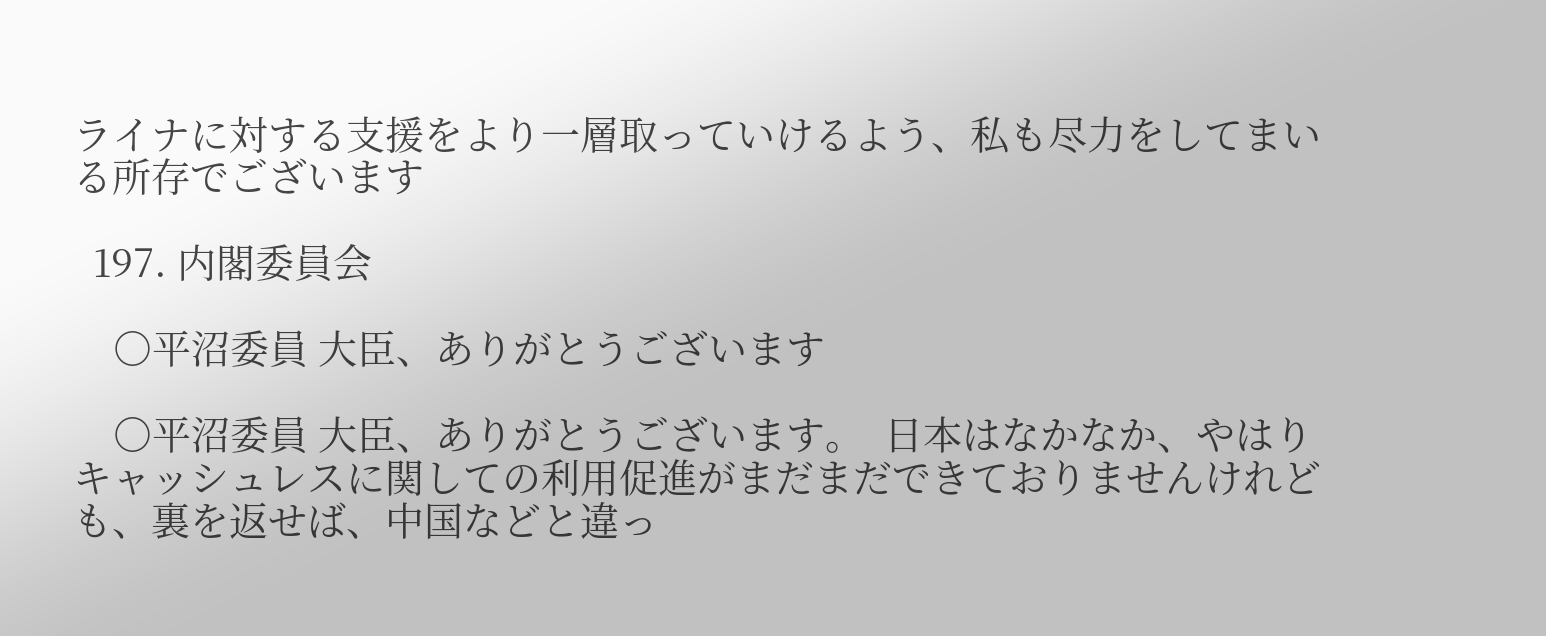ライナに対する支援をより一層取っていけるよう、私も尽力をしてまいる所存でございます

  197. 内閣委員会

    ○平沼委員 大臣、ありがとうございます

    ○平沼委員 大臣、ありがとうございます。  日本はなかなか、やはりキャッシュレスに関しての利用促進がまだまだできておりませんけれども、裏を返せば、中国などと違っ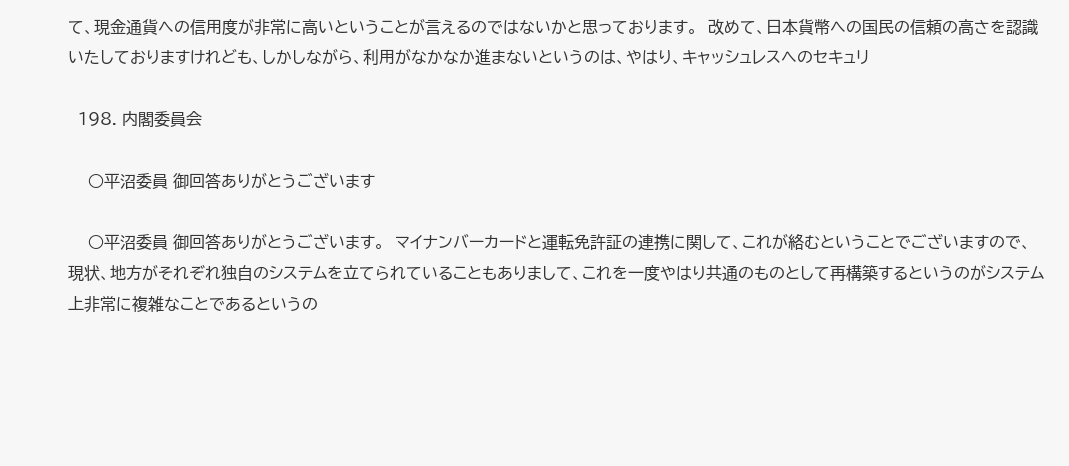て、現金通貨への信用度が非常に高いということが言えるのではないかと思っております。  改めて、日本貨幣への国民の信頼の高さを認識いたしておりますけれども、しかしながら、利用がなかなか進まないというのは、やはり、キャッシュレスへのセキュリ

  198. 内閣委員会

    ○平沼委員 御回答ありがとうございます

    ○平沼委員 御回答ありがとうございます。  マイナンバーカードと運転免許証の連携に関して、これが絡むということでございますので、現状、地方がそれぞれ独自のシステムを立てられていることもありまして、これを一度やはり共通のものとして再構築するというのがシステム上非常に複雑なことであるというの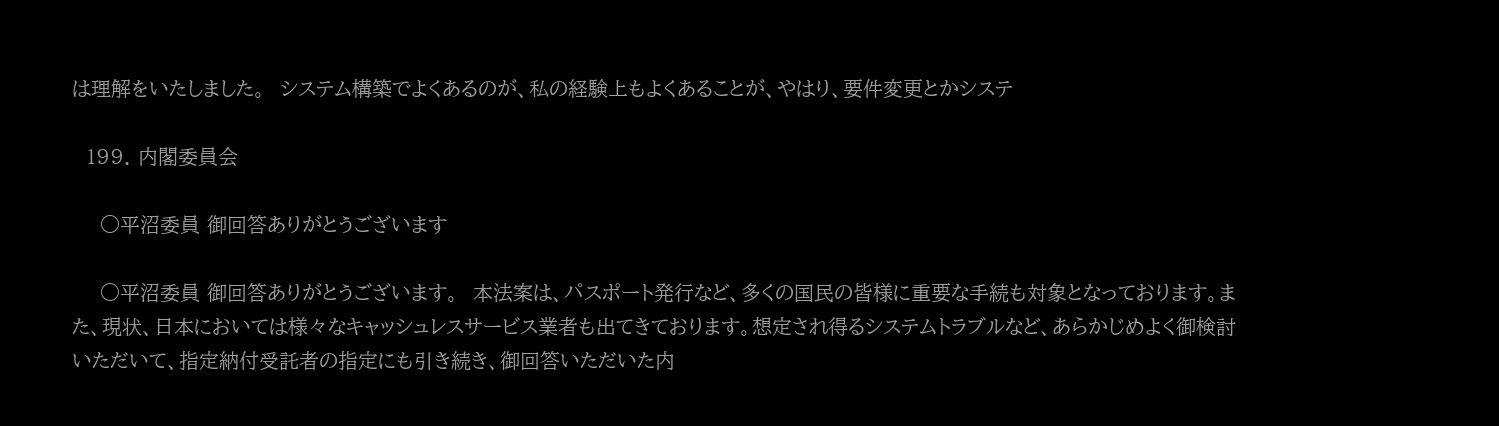は理解をいたしました。  システム構築でよくあるのが、私の経験上もよくあることが、やはり、要件変更とかシステ

  199. 内閣委員会

    ○平沼委員 御回答ありがとうございます

    ○平沼委員 御回答ありがとうございます。  本法案は、パスポート発行など、多くの国民の皆様に重要な手続も対象となっております。また、現状、日本においては様々なキャッシュレスサービス業者も出てきております。想定され得るシステムトラブルなど、あらかじめよく御検討いただいて、指定納付受託者の指定にも引き続き、御回答いただいた内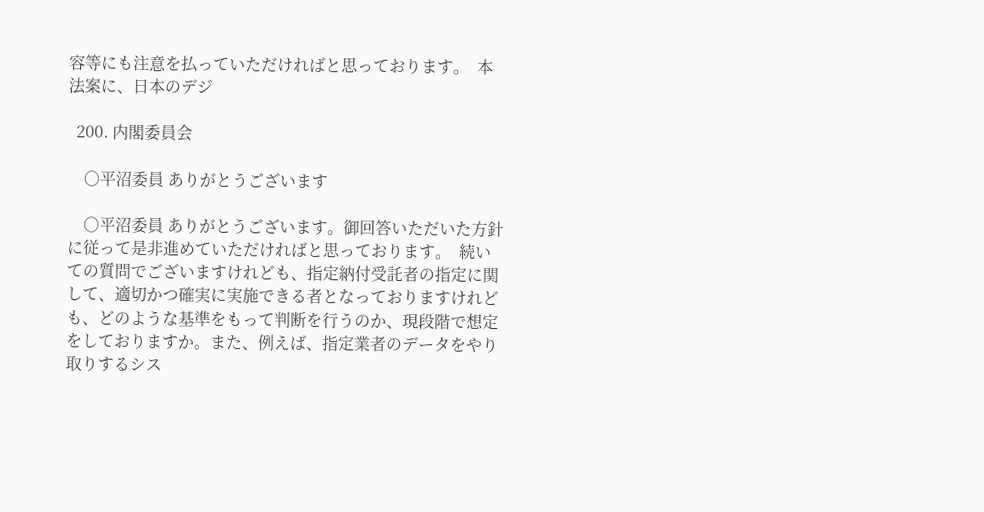容等にも注意を払っていただければと思っております。  本法案に、日本のデジ

  200. 内閣委員会

    ○平沼委員 ありがとうございます

    ○平沼委員 ありがとうございます。御回答いただいた方針に従って是非進めていただければと思っております。  続いての質問でございますけれども、指定納付受託者の指定に関して、適切かつ確実に実施できる者となっておりますけれども、どのような基準をもって判断を行うのか、現段階で想定をしておりますか。また、例えば、指定業者のデータをやり取りするシス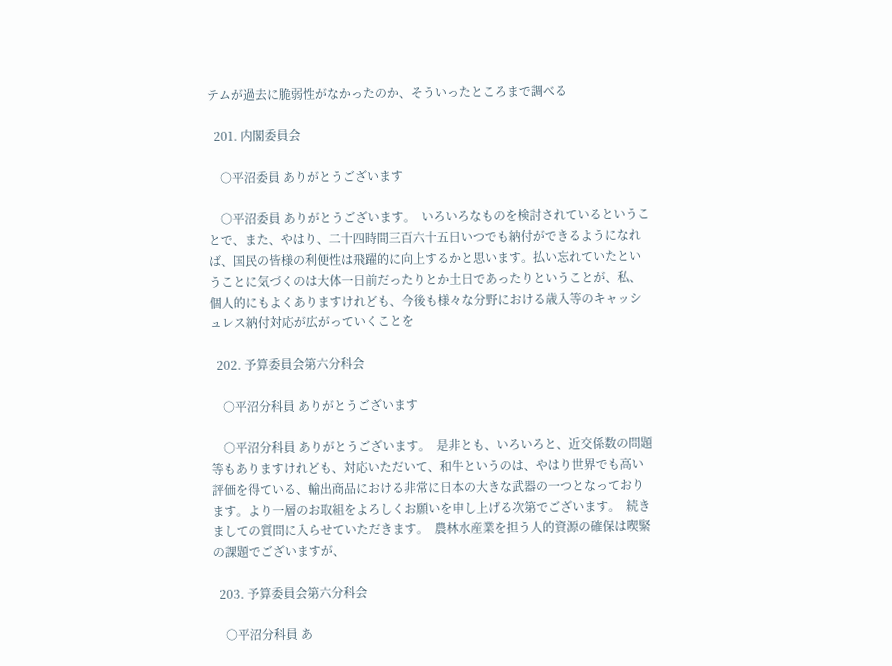テムが過去に脆弱性がなかったのか、そういったところまで調べる

  201. 内閣委員会

    ○平沼委員 ありがとうございます

    ○平沼委員 ありがとうございます。  いろいろなものを検討されているということで、また、やはり、二十四時間三百六十五日いつでも納付ができるようになれば、国民の皆様の利便性は飛躍的に向上するかと思います。払い忘れていたということに気づくのは大体一日前だったりとか土日であったりということが、私、個人的にもよくありますけれども、今後も様々な分野における歳入等のキャッシュレス納付対応が広がっていくことを

  202. 予算委員会第六分科会

    ○平沼分科員 ありがとうございます

    ○平沼分科員 ありがとうございます。  是非とも、いろいろと、近交係数の問題等もありますけれども、対応いただいて、和牛というのは、やはり世界でも高い評価を得ている、輸出商品における非常に日本の大きな武器の一つとなっております。より一層のお取組をよろしくお願いを申し上げる次第でございます。  続きましての質問に入らせていただきます。  農林水産業を担う人的資源の確保は喫緊の課題でございますが、

  203. 予算委員会第六分科会

    ○平沼分科員 あ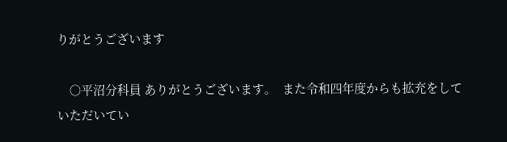りがとうございます

    ○平沼分科員 ありがとうございます。  また令和四年度からも拡充をしていただいてい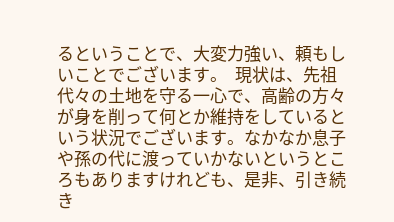るということで、大変力強い、頼もしいことでございます。  現状は、先祖代々の土地を守る一心で、高齢の方々が身を削って何とか維持をしているという状況でございます。なかなか息子や孫の代に渡っていかないというところもありますけれども、是非、引き続き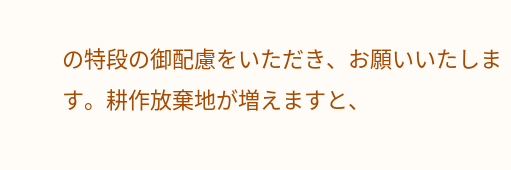の特段の御配慮をいただき、お願いいたします。耕作放棄地が増えますと、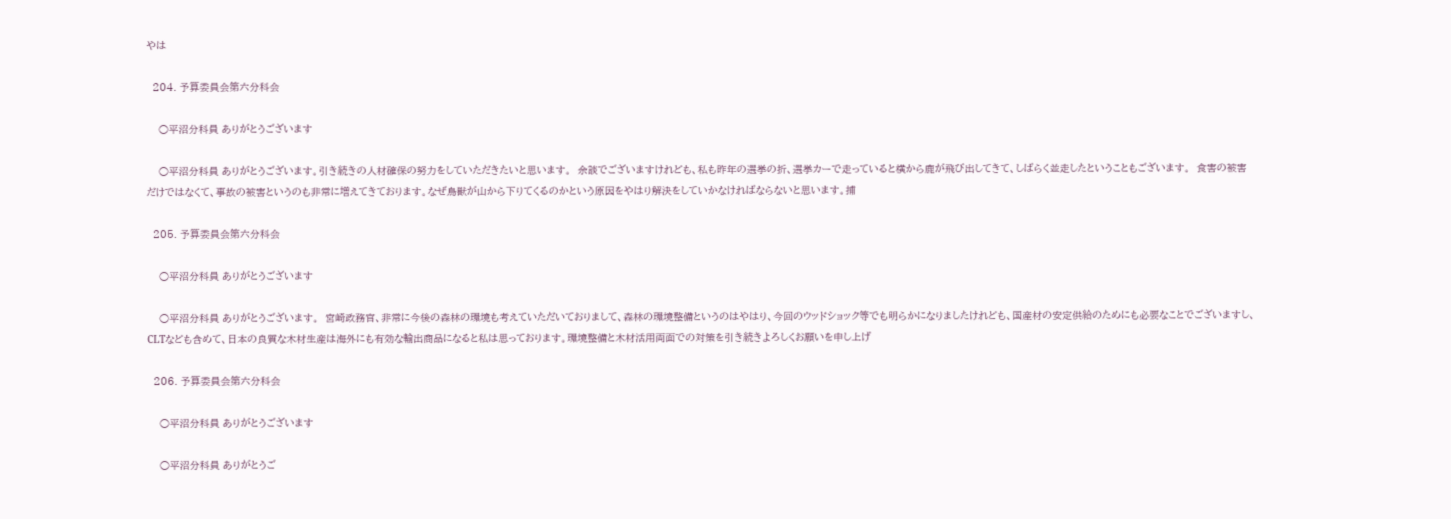やは

  204. 予算委員会第六分科会

    ○平沼分科員 ありがとうございます

    ○平沼分科員 ありがとうございます。引き続きの人材確保の努力をしていただきたいと思います。  余談でございますけれども、私も昨年の選挙の折、選挙カーで走っていると横から鹿が飛び出してきて、しばらく並走したということもございます。  食害の被害だけではなくて、事故の被害というのも非常に増えてきております。なぜ鳥獣が山から下りてくるのかという原因をやはり解決をしていかなければならないと思います。捕

  205. 予算委員会第六分科会

    ○平沼分科員 ありがとうございます

    ○平沼分科員 ありがとうございます。  宮崎政務官、非常に今後の森林の環境も考えていただいておりまして、森林の環境整備というのはやはり、今回のウッドショック等でも明らかになりましたけれども、国産材の安定供給のためにも必要なことでございますし、CLTなども含めて、日本の良質な木材生産は海外にも有効な輸出商品になると私は思っております。環境整備と木材活用両面での対策を引き続きよろしくお願いを申し上げ

  206. 予算委員会第六分科会

    ○平沼分科員 ありがとうございます

    ○平沼分科員 ありがとうご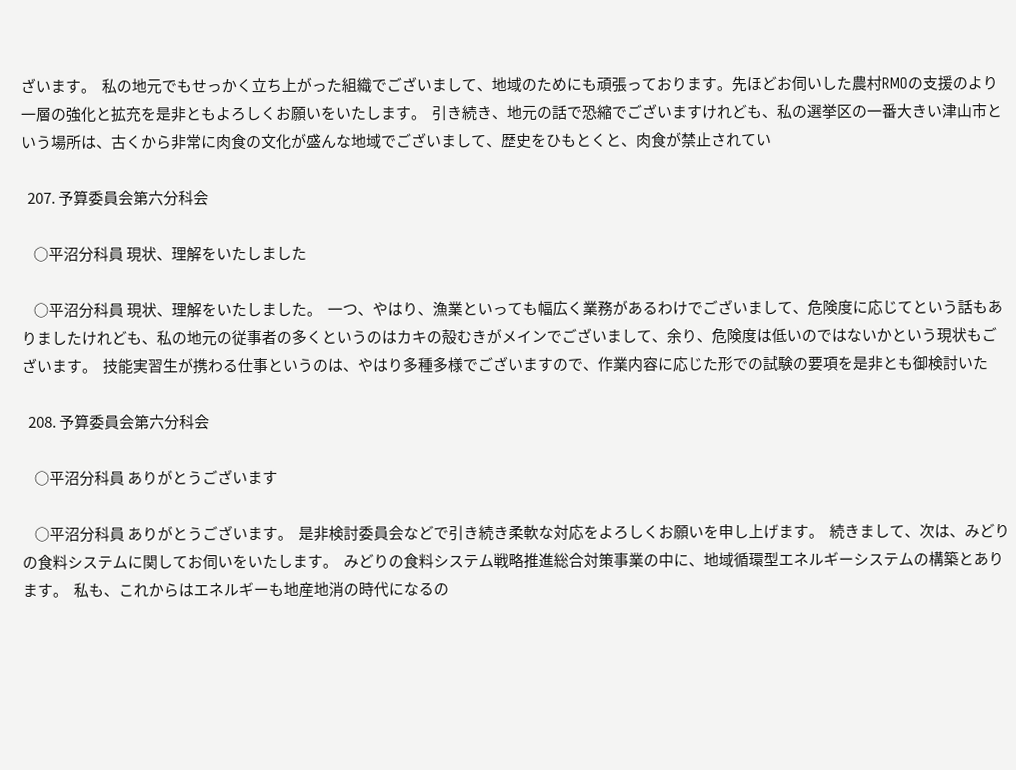ざいます。  私の地元でもせっかく立ち上がった組織でございまして、地域のためにも頑張っております。先ほどお伺いした農村RMOの支援のより一層の強化と拡充を是非ともよろしくお願いをいたします。  引き続き、地元の話で恐縮でございますけれども、私の選挙区の一番大きい津山市という場所は、古くから非常に肉食の文化が盛んな地域でございまして、歴史をひもとくと、肉食が禁止されてい

  207. 予算委員会第六分科会

    ○平沼分科員 現状、理解をいたしました

    ○平沼分科員 現状、理解をいたしました。  一つ、やはり、漁業といっても幅広く業務があるわけでございまして、危険度に応じてという話もありましたけれども、私の地元の従事者の多くというのはカキの殻むきがメインでございまして、余り、危険度は低いのではないかという現状もございます。  技能実習生が携わる仕事というのは、やはり多種多様でございますので、作業内容に応じた形での試験の要項を是非とも御検討いた

  208. 予算委員会第六分科会

    ○平沼分科員 ありがとうございます

    ○平沼分科員 ありがとうございます。  是非検討委員会などで引き続き柔軟な対応をよろしくお願いを申し上げます。  続きまして、次は、みどりの食料システムに関してお伺いをいたします。  みどりの食料システム戦略推進総合対策事業の中に、地域循環型エネルギーシステムの構築とあります。  私も、これからはエネルギーも地産地消の時代になるの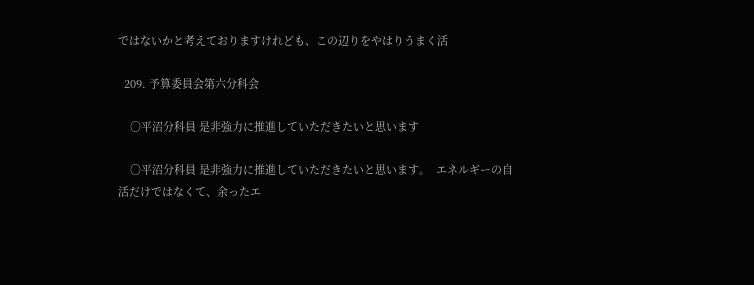ではないかと考えておりますけれども、この辺りをやはりうまく活

  209. 予算委員会第六分科会

    ○平沼分科員 是非強力に推進していただきたいと思います

    ○平沼分科員 是非強力に推進していただきたいと思います。  エネルギーの自活だけではなくて、余ったエ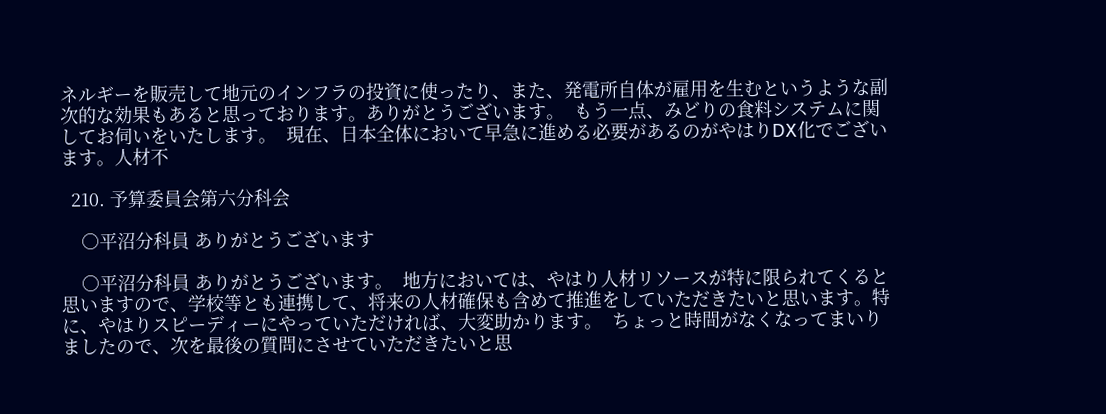ネルギーを販売して地元のインフラの投資に使ったり、また、発電所自体が雇用を生むというような副次的な効果もあると思っております。ありがとうございます。  もう一点、みどりの食料システムに関してお伺いをいたします。  現在、日本全体において早急に進める必要があるのがやはりDX化でございます。人材不

  210. 予算委員会第六分科会

    ○平沼分科員 ありがとうございます

    ○平沼分科員 ありがとうございます。  地方においては、やはり人材リソースが特に限られてくると思いますので、学校等とも連携して、将来の人材確保も含めて推進をしていただきたいと思います。特に、やはりスピーディーにやっていただければ、大変助かります。  ちょっと時間がなくなってまいりましたので、次を最後の質問にさせていただきたいと思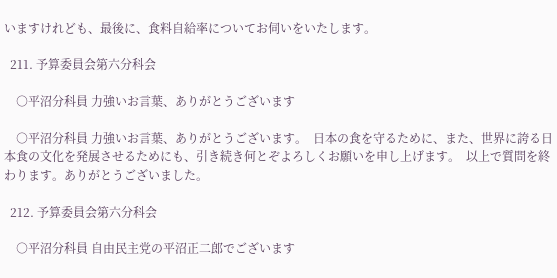いますけれども、最後に、食料自給率についてお伺いをいたします。

  211. 予算委員会第六分科会

    ○平沼分科員 力強いお言葉、ありがとうございます

    ○平沼分科員 力強いお言葉、ありがとうございます。  日本の食を守るために、また、世界に誇る日本食の文化を発展させるためにも、引き続き何とぞよろしくお願いを申し上げます。  以上で質問を終わります。ありがとうございました。

  212. 予算委員会第六分科会

    ○平沼分科員 自由民主党の平沼正二郎でございます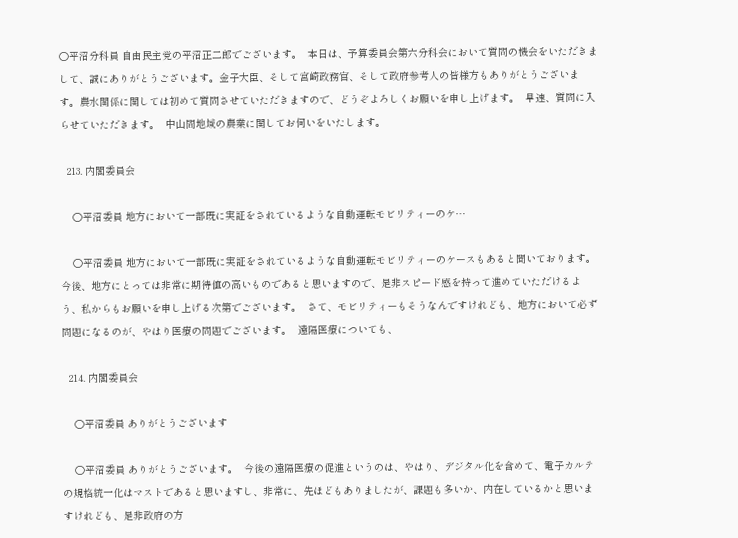○平沼分科員 自由民主党の平沼正二郎でございます。  本日は、予算委員会第六分科会において質問の機会をいただきまして、誠にありがとうございます。金子大臣、そして宮崎政務官、そして政府参考人の皆様方もありがとうございます。農水関係に関しては初めて質問させていただきますので、どうぞよろしくお願いを申し上げます。  早速、質問に入らせていただきます。  中山間地域の農業に関してお伺いをいたします。

  213. 内閣委員会

    ○平沼委員 地方において一部既に実証をされているような自動運転モビリティーのケ…

    ○平沼委員 地方において一部既に実証をされているような自動運転モビリティーのケースもあると聞いております。  今後、地方にとっては非常に期待値の高いものであると思いますので、是非スピード感を持って進めていただけるよう、私からもお願いを申し上げる次第でございます。  さて、モビリティーもそうなんですけれども、地方において必ず問題になるのが、やはり医療の問題でございます。  遠隔医療についても、

  214. 内閣委員会

    ○平沼委員 ありがとうございます

    ○平沼委員 ありがとうございます。  今後の遠隔医療の促進というのは、やはり、デジタル化を含めて、電子カルテの規格統一化はマストであると思いますし、非常に、先ほどもありましたが、課題も多いか、内在しているかと思いますけれども、是非政府の方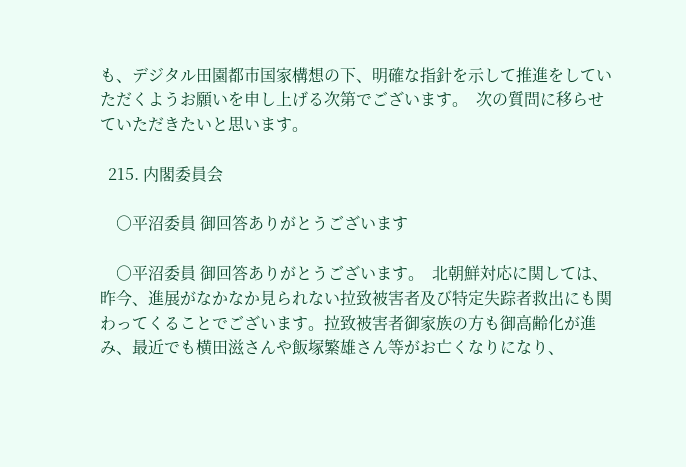も、デジタル田園都市国家構想の下、明確な指針を示して推進をしていただくようお願いを申し上げる次第でございます。  次の質問に移らせていただきたいと思います。

  215. 内閣委員会

    ○平沼委員 御回答ありがとうございます

    ○平沼委員 御回答ありがとうございます。  北朝鮮対応に関しては、昨今、進展がなかなか見られない拉致被害者及び特定失踪者救出にも関わってくることでございます。拉致被害者御家族の方も御高齢化が進み、最近でも横田滋さんや飯塚繁雄さん等がお亡くなりになり、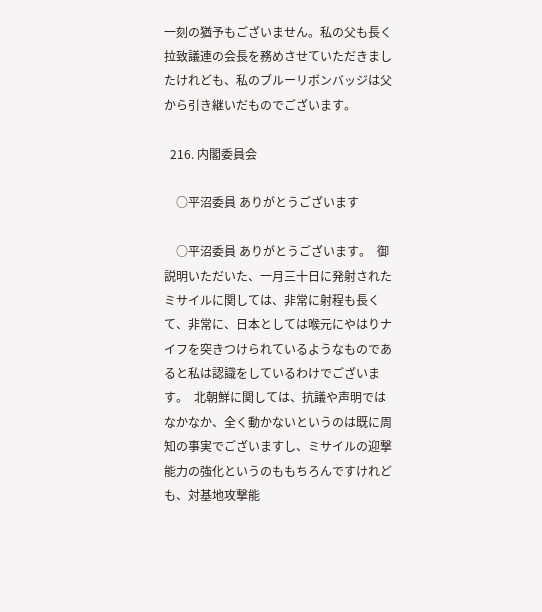一刻の猶予もございません。私の父も長く拉致議連の会長を務めさせていただきましたけれども、私のブルーリボンバッジは父から引き継いだものでございます。

  216. 内閣委員会

    ○平沼委員 ありがとうございます

    ○平沼委員 ありがとうございます。  御説明いただいた、一月三十日に発射されたミサイルに関しては、非常に射程も長くて、非常に、日本としては喉元にやはりナイフを突きつけられているようなものであると私は認識をしているわけでございます。  北朝鮮に関しては、抗議や声明ではなかなか、全く動かないというのは既に周知の事実でございますし、ミサイルの迎撃能力の強化というのももちろんですけれども、対基地攻撃能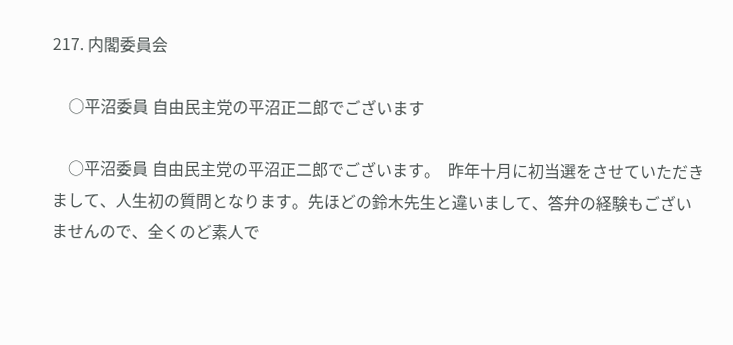217. 内閣委員会

    ○平沼委員 自由民主党の平沼正二郎でございます

    ○平沼委員 自由民主党の平沼正二郎でございます。  昨年十月に初当選をさせていただきまして、人生初の質問となります。先ほどの鈴木先生と違いまして、答弁の経験もございませんので、全くのど素人で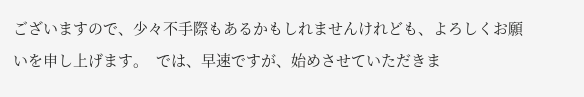ございますので、少々不手際もあるかもしれませんけれども、よろしくお願いを申し上げます。  では、早速ですが、始めさせていただきま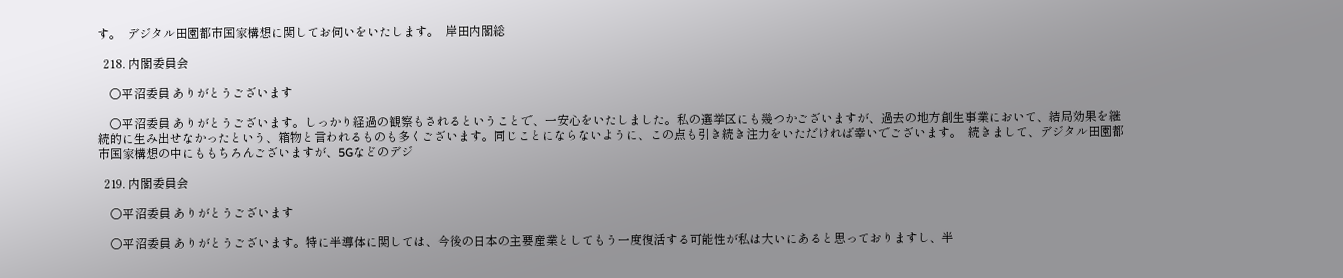す。  デジタル田園都市国家構想に関してお伺いをいたします。  岸田内閣総

  218. 内閣委員会

    ○平沼委員 ありがとうございます

    ○平沼委員 ありがとうございます。しっかり経過の観察もされるということで、一安心をいたしました。私の選挙区にも幾つかございますが、過去の地方創生事業において、結局効果を継続的に生み出せなかったという、箱物と言われるものも多くございます。同じことにならないように、この点も引き続き注力をいただければ幸いでございます。  続きまして、デジタル田園都市国家構想の中にももちろんございますが、5Gなどのデジ

  219. 内閣委員会

    ○平沼委員 ありがとうございます

    ○平沼委員 ありがとうございます。特に半導体に関しては、今後の日本の主要産業としてもう一度復活する可能性が私は大いにあると思っておりますし、半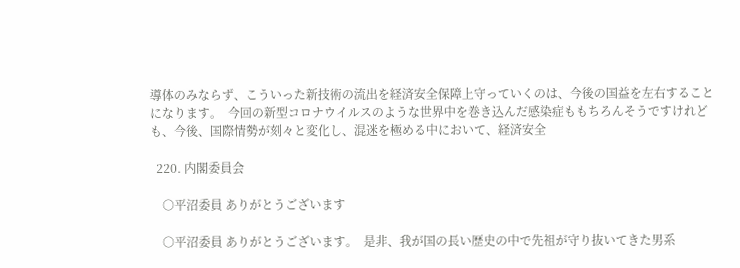導体のみならず、こういった新技術の流出を経済安全保障上守っていくのは、今後の国益を左右することになります。  今回の新型コロナウイルスのような世界中を巻き込んだ感染症ももちろんそうですけれども、今後、国際情勢が刻々と変化し、混迷を極める中において、経済安全

  220. 内閣委員会

    ○平沼委員 ありがとうございます

    ○平沼委員 ありがとうございます。  是非、我が国の長い歴史の中で先祖が守り抜いてきた男系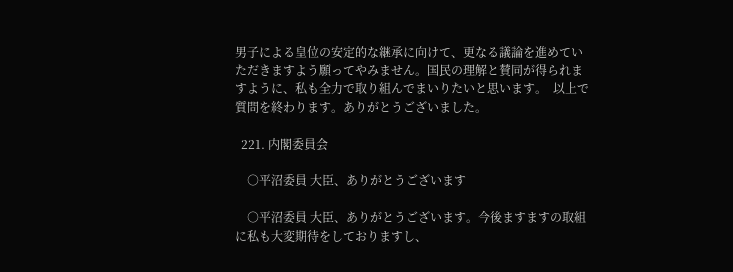男子による皇位の安定的な継承に向けて、更なる議論を進めていただきますよう願ってやみません。国民の理解と賛同が得られますように、私も全力で取り組んでまいりたいと思います。  以上で質問を終わります。ありがとうございました。

  221. 内閣委員会

    ○平沼委員 大臣、ありがとうございます

    ○平沼委員 大臣、ありがとうございます。今後ますますの取組に私も大変期待をしておりますし、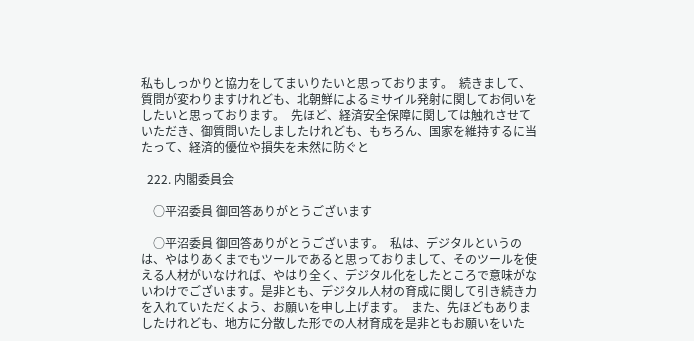私もしっかりと協力をしてまいりたいと思っております。  続きまして、質問が変わりますけれども、北朝鮮によるミサイル発射に関してお伺いをしたいと思っております。  先ほど、経済安全保障に関しては触れさせていただき、御質問いたしましたけれども、もちろん、国家を維持するに当たって、経済的優位や損失を未然に防ぐと

  222. 内閣委員会

    ○平沼委員 御回答ありがとうございます

    ○平沼委員 御回答ありがとうございます。  私は、デジタルというのは、やはりあくまでもツールであると思っておりまして、そのツールを使える人材がいなければ、やはり全く、デジタル化をしたところで意味がないわけでございます。是非とも、デジタル人材の育成に関して引き続き力を入れていただくよう、お願いを申し上げます。  また、先ほどもありましたけれども、地方に分散した形での人材育成を是非ともお願いをいた